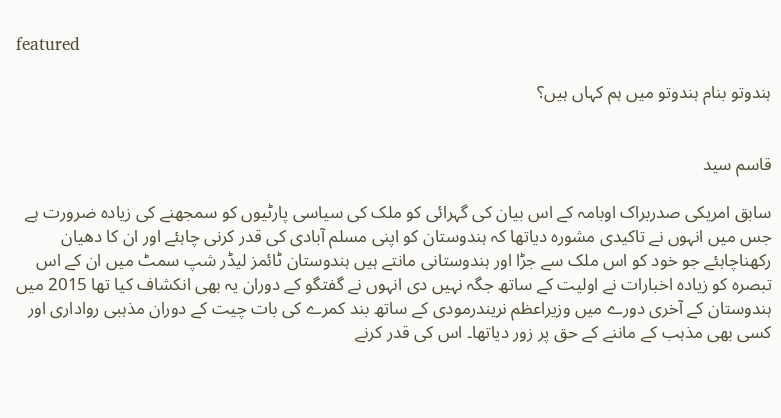featured

ہندوتو بنام ہندوتو میں ہم کہاں ہیں؟


قاسم سید

سابق امریکی صدربراک اوبامہ کے اس بیان کی گہرائی کو ملک کی سیاسی پارٹیوں کو سمجھنے کی زیادہ ضرورت ہے جس میں انہوں نے تاکیدی مشورہ دیاتھا کہ ہندوستان کو اپنی مسلم آبادی کی قدر کرنی چاہئے اور ان کا دھیان رکھناچاہئے جو خود کو اس ملک سے جڑا اور ہندوستانی مانتے ہیں ہندوستان ٹائمز لیڈر شپ سمٹ میں ان کے اس تبصرہ کو زیادہ اخبارات نے اولیت کے ساتھ جگہ نہیں دی انہوں نے گفتگو کے دوران یہ بھی انکشاف کیا تھا 2015 میں ہندوستان کے آخری دورے میں وزیراعظم نریندرمودی کے ساتھ بند کمرے کی بات چیت کے دوران مذہبی رواداری اور کسی بھی مذہب کے ماننے کے حق پر زور دیاتھا۔ اس کی قدر کرنے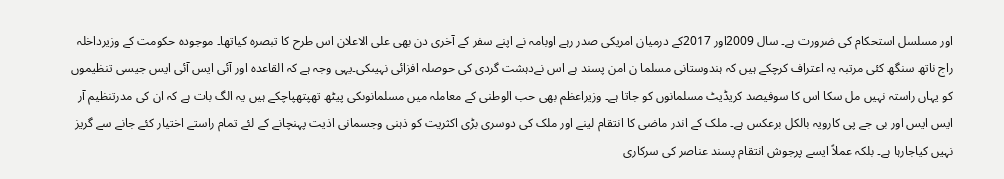اور مسلسل استحکام کی ضرورت ہے۔ سال 2009اور 2017کے درمیان امریکی صدر رہے اوبامہ نے اپنے سفر کے آخری دن بھی علی الاعلان اس طرح کا تبصرہ کیاتھا۔ موجودہ حکومت کے وزیرداخلہ راج ناتھ سنگھ کئی مرتبہ یہ اعتراف کرچکے ہیں کہ ہندوستانی مسلما ن امن پسند ہے اس نےدہشت گردی کی حوصلہ افزائی نہیںکی۔یہی وجہ ہے کہ القاعدہ اور آئی ایس آئی ایس جیسی تنظیموں کو یہاں راستہ نہیں مل سکا اس کا سوفیصد کریڈیٹ مسلمانوں کو جاتا ہے۔ وزیراعظم بھی حب الوطنی کے معاملہ میں مسلمانوںکی پیٹھ تھپتھپاچکے ہیں یہ الگ بات ہے کہ ان کی مدرتنظیم آر ایس ایس اور بی جے پی کارویہ بالکل برعکس ہے۔ ملک کے اندر ماضی کا انتقام لینے اور ملک کی دوسری بڑی اکثریت کو ذہنی وجسمانی اذیت پہنچانے کے لئے تمام راستے اختیار کئے جانے سے گریز نہیں کیاجارہا ہے۔ بلکہ عملاً ایسے پرجوش انتقام پسند عناصر کی سرکاری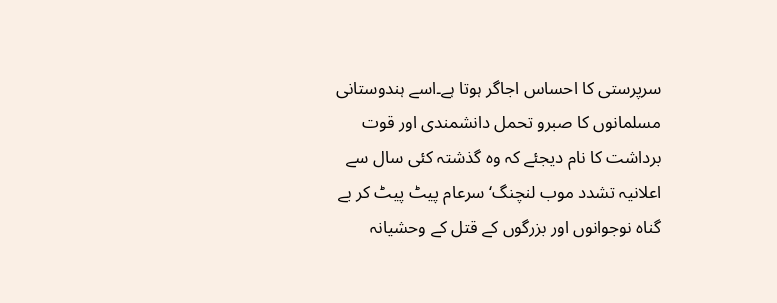سرپرستی کا احساس اجاگر ہوتا ہے۔اسے ہندوستانی مسلمانوں کا صبرو تحمل دانشمندی اور قوت برداشت کا نام دیجئے کہ وہ گذشتہ کئی سال سے اعلانیہ تشدد موب لنچنگ‘ سرعام پیٹ پیٹ کر بے گناہ نوجوانوں اور بزرگوں کے قتل کے وحشیانہ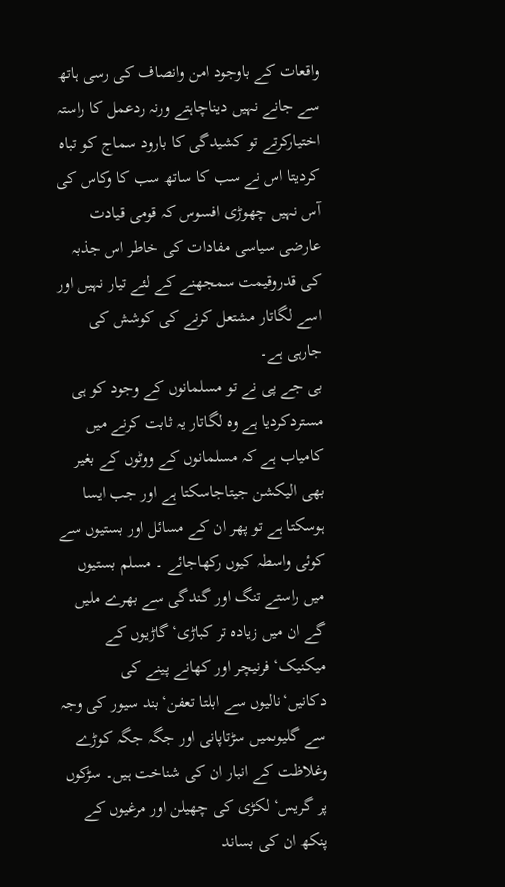واقعات کے باوجود امن وانصاف کی رسی ہاتھ سے جانے نہیں دیناچاہتے ورنہ ردعمل کا راستہ اختیارکرتے تو کشیدگی کا بارود سماج کو تباہ کردیتا اس نے سب کا ساتھ سب کا وکاس کی آس نہیں چھوڑی افسوس کہ قومی قیادت عارضی سیاسی مفادات کی خاطر اس جذبہ کی قدروقیمت سمجھنے کے لئے تیار نہیں اور اسے لگاتار مشتعل کرنے کی کوشش کی جارہی ہے۔
بی جے پی نے تو مسلمانوں کے وجود کو ہی مستردکردیا ہے وہ لگاتار یہ ثابت کرنے میں کامیاب ہے کہ مسلمانوں کے ووٹوں کے بغیر بھی الیکشن جیتاجاسکتا ہے اور جب ایسا ہوسکتا ہے تو پھر ان کے مسائل اور بستیوں سے کوئی واسطہ کیوں رکھاجائے ۔ مسلم بستیوں میں راستے تنگ اور گندگی سے بھرے ملیں گے ان میں زیادہ تر کباڑی‘ گاڑیوں کے میکنیک‘ فرنیچر اور کھانے پینے کی دکانیں‘نالیوں سے ابلتا تعفن‘بند سیور کی وجہ سے گلیوںمیں سڑتاپانی اور جگہ جگہ کوڑے وغلاظت کے انبار ان کی شناخت ہیں۔ سڑکوں پر گریس‘ لکڑی کی چھیلن اور مرغیوں کے پنکھ ان کی بساند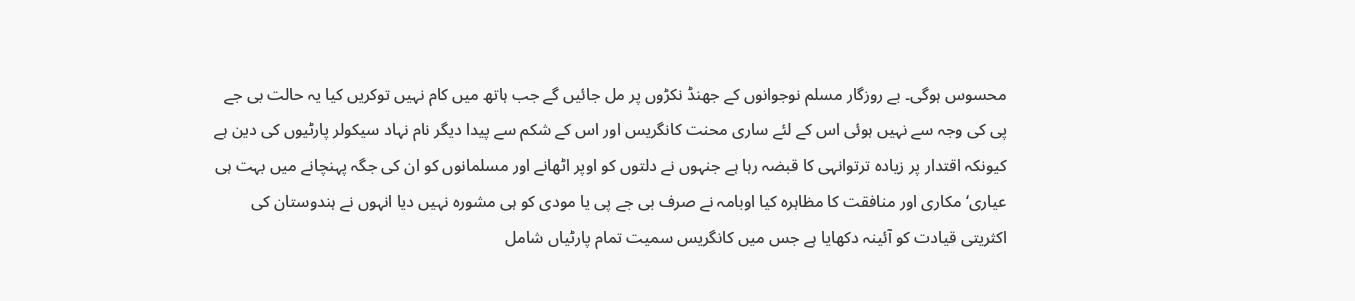محسوس ہوگی۔ بے روزگار مسلم نوجوانوں کے جھنڈ نکڑوں پر مل جائیں گے جب ہاتھ میں کام نہیں توکریں کیا یہ حالت بی جے پی کی وجہ سے نہیں ہوئی اس کے لئے ساری محنت کانگریس اور اس کے شکم سے پیدا دیگر نام نہاد سیکولر پارٹیوں کی دین ہے کیونکہ اقتدار پر زیادہ ترتوانہی کا قبضہ رہا ہے جنہوں نے دلتوں کو اوپر اٹھانے اور مسلمانوں کو ان کی جگہ پہنچانے میں بہت ہی عیاری‘ مکاری اور منافقت کا مظاہرہ کیا اوبامہ نے صرف بی جے پی یا مودی کو ہی مشورہ نہیں دیا انہوں نے ہندوستان کی اکثریتی قیادت کو آئینہ دکھایا ہے جس میں کانگریس سمیت تمام پارٹیاں شامل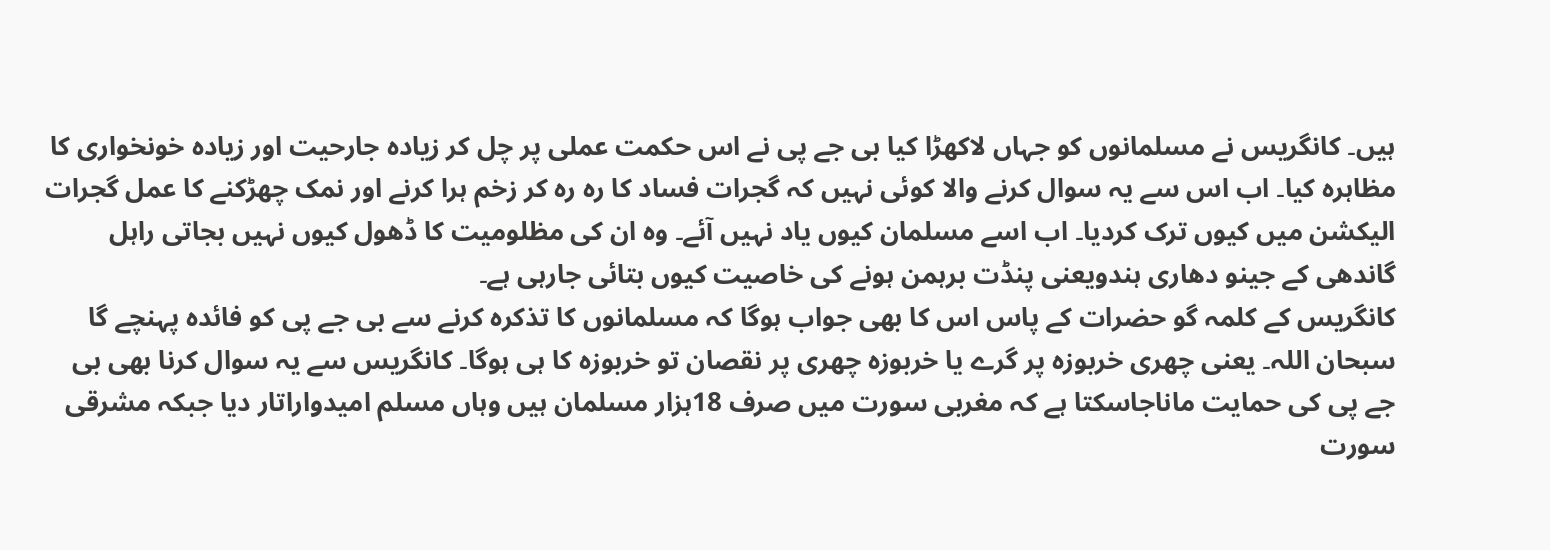ہیں۔ کانگریس نے مسلمانوں کو جہاں لاکھڑا کیا بی جے پی نے اس حکمت عملی پر چل کر زیادہ جارحیت اور زیادہ خونخواری کا مظاہرہ کیا۔ اب اس سے یہ سوال کرنے والا کوئی نہیں کہ گجرات فساد کا رہ رہ کر زخم ہرا کرنے اور نمک چھڑکنے کا عمل گجرات الیکشن میں کیوں ترک کردیا۔ اب اسے مسلمان کیوں یاد نہیں آئے۔ وہ ان کی مظلومیت کا ڈھول کیوں نہیں بجاتی راہل گاندھی کے جینو دھاری ہندویعنی پنڈت برہمن ہونے کی خاصیت کیوں بتائی جارہی ہے۔
کانگریس کے کلمہ گو حضرات کے پاس اس کا بھی جواب ہوگا کہ مسلمانوں کا تذکرہ کرنے سے بی جے پی کو فائدہ پہنچے گا سبحان اللہ۔ یعنی چھری خربوزہ پر گرے یا خربوزہ چھری پر نقصان تو خربوزہ کا ہی ہوگا۔ کانگریس سے یہ سوال کرنا بھی بی جے پی کی حمایت ماناجاسکتا ہے کہ مغربی سورت میں صرف 18ہزار مسلمان ہیں وہاں مسلم امیدواراتار دیا جبکہ مشرقی سورت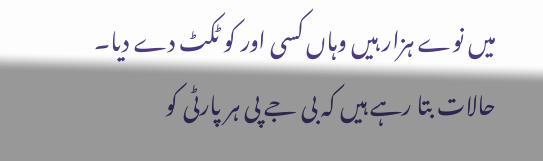میں نوے ہزار ہیں وہاں کسی اور کو ٹکٹ دے دیا۔ حالات بتا رہے ہیں کہ بی جے پی ہر پارٹی کو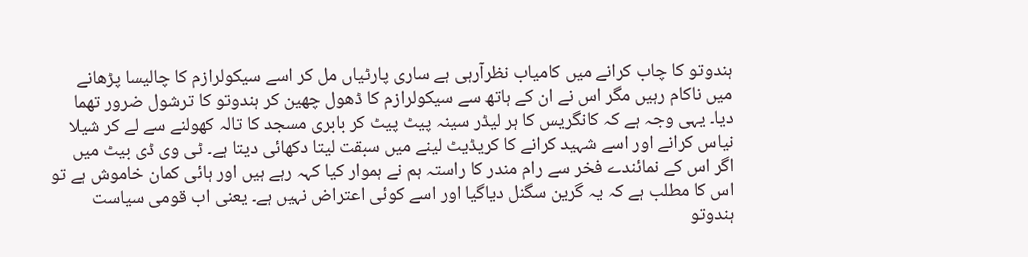ہندوتو کا چاب کرانے میں کامیاب نظرآرہی ہے ساری پارٹیاں مل کر اسے سیکولرازم کا چالیسا پڑھانے میں ناکام رہیں مگر اس نے ان کے ہاتھ سے سیکولرازم کا ڈھول چھین کر ہندوتو کا ترشول ضرور تھما دیا۔ یہی وجہ ہے کہ کانگریس کا ہر لیڈر سینہ پیٹ پیٹ کر بابری مسجد کا تالہ کھولنے سے لے کر شیلا نیاس کرانے اور اسے شہید کرانے کا کریڈیٹ لینے میں سبقت لیتا دکھائی دیتا ہے۔ ٹی وی ڈی بیٹ میں اگر اس کے نمائندے فخر سے رام مندر کا راستہ ہم نے ہموار کیا کہہ رہے ہیں اور ہائی کمان خاموش ہے تو اس کا مطلب ہے کہ یہ گرین سگنل دیاگیا اور اسے کوئی اعتراض نہیں ہے۔ یعنی اب قومی سیاست ہندوتو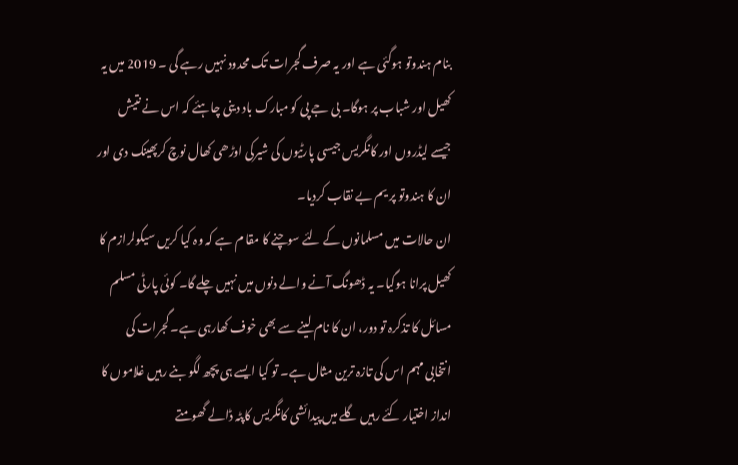بنام ہندوتو ہوگئی ہے اور یہ صرف گجرات تک محدود نہیں رہے گی ۔ 2019 میں یہ کھیل اور شباب پر ہوگا۔ بی جے پی کو مبارک باد دینی چاہئے کہ اس نے نتیش جیسے لیڈروں اور کانگریس جیسی پارٹیوں کی شیرکی اوڑھی کھال نوچ کرپھینک دی اور ان کا ہندوتو پر یم بے نقاب کردیا۔
ان حالات میں مسلمانوں کے لئے سوچنے کا مقا م ہے کہ وہ کیا کریں سیکولرازم کا کھیل پرانا ہوگیا۔ یہ ڈھونگ آنے والے دنوں میں نہیں چلے گا۔ کوئی پارٹی مسلم مسائل کا تذکرہ تو دور، ان کا نام لینے سے بھی خوف کھارہی ہے۔ گجرات کی انتخابی مہم اس کی تازہ ترین مثال ہے۔ تو کیا ایسے ہی پچھ لگو بنے رہیں غلاموں کا انداز اختیار کئے رہیں گلے میں پیدائشی کانگریس کاپٹہ ڈالے گھومتے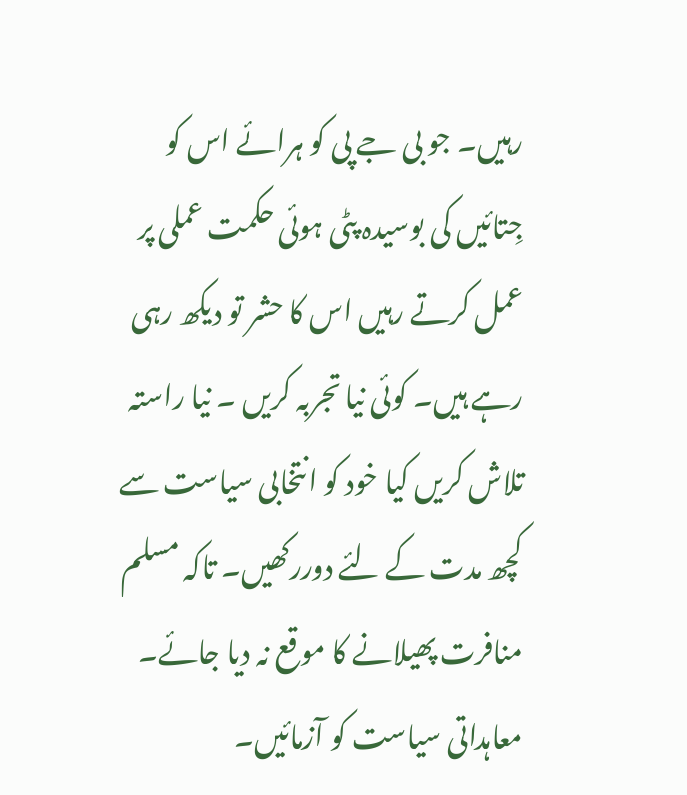رہیں۔ جو بی جے پی کو ہرائے اس کو جِتائیں کی بوسیدہ پٹی ہوئی حکمت عملی پر عمل کرتے رہیں اس کا حشر تو دیکھ رہی رہے ہیں۔ کوئی نیا تجربہ کریں ۔ نیا راستہ تلاش کریں کیا خود کو انتخابی سیاست سے کچھ مدت کے لئے دوررکھیں۔ تاکہ مسلم منافرت پھیلانے کا موقع نہ دیا جائے۔ معاہداتی سیاست کو آزمائیں۔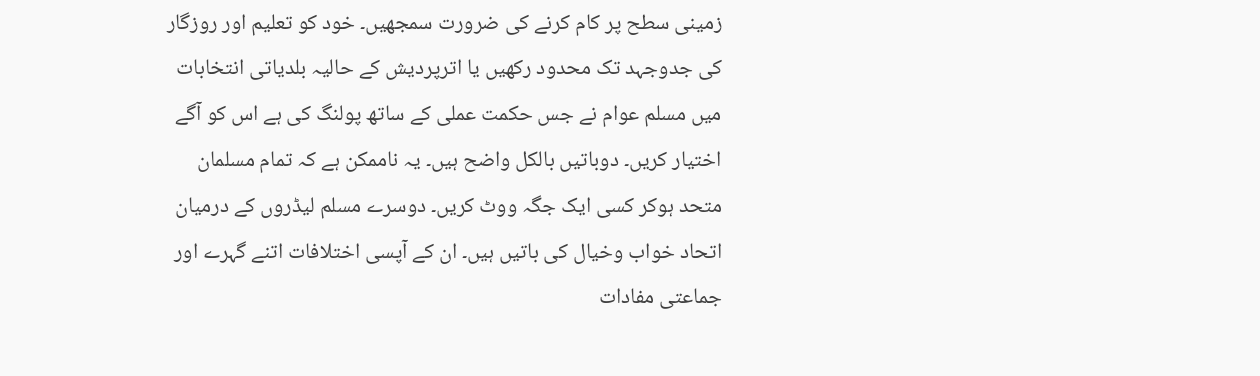زمینی سطح پر کام کرنے کی ضرورت سمجھیں۔ خود کو تعلیم اور روزگار کی جدوجہد تک محدود رکھیں یا اترپردیش کے حالیہ بلدیاتی انتخابات میں مسلم عوام نے جس حکمت عملی کے ساتھ پولنگ کی ہے اس کو آگے اختیار کریں۔ دوباتیں بالکل واضح ہیں۔ یہ ناممکن ہے کہ تمام مسلمان متحد ہوکر کسی ایک جگہ ووٹ کریں۔ دوسرے مسلم لیڈروں کے درمیان اتحاد خواب وخیال کی باتیں ہیں۔ ان کے آپسی اختلافات اتنے گہرے اور جماعتی مفادات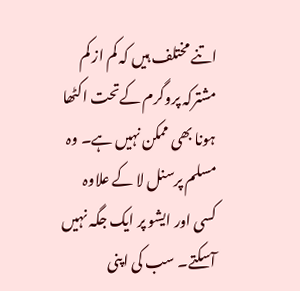اتنے مختلف ہیں کہ کم از کم مشترکہ پروگرم کےتحت اکٹھا ہونا بھی ممکن نہیں ہے۔ وہ مسلم پرسنل لا کے علاوہ کسی اور ایشو پر ایک جگہ نہیں آسکتے۔ سب کی اپنی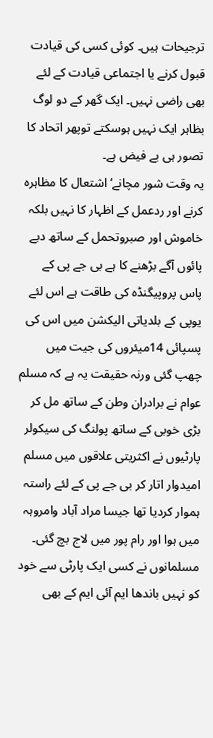ترجیحات ہیں۔ کوئی کسی کی قیادت قبول کرنے یا اجتماعی قیادت کے لئے بھی راضی نہیں۔ ایک گھر کے دو لوگ بظاہر ایک نہیں ہوسکتے توپھر اتحاد کا تصور ہی بے فیض ہے۔
یہ وقت شور مچانے‘ اشتعال کا مظاہرہ کرنے اور ردعمل کے اظہار کا نہیں بلکہ خاموش اور صبروتحمل کے ساتھ دبے پائوں آگے بڑھنے کا ہے بی جے پی کے پاس پروپیگنڈہ کی طاقت ہے اس لئے یوپی کے بلدیاتی الیکشن میں اس کی پسپائی 14میئروں کی جیت میں چھپ گئی ورنہ حقیقت یہ ہے کہ مسلم عوام نے برادران وطن کے ساتھ مل کر بڑی خوبی کے ساتھ پولنگ کی سیکولر پارٹیوں نے اکثریتی علاقوں میں مسلم امیدوار اتار کر بی جے پی کے لئے راستہ ہموار کردیا تھا جیسا مراد آباد وامروہہ میں ہوا اور رام پور میں لاج بچ گئی۔ مسلمانوں نے کسی ایک پارٹی سے خود کو نہیں باندھا ایم آئی ایم کے بھی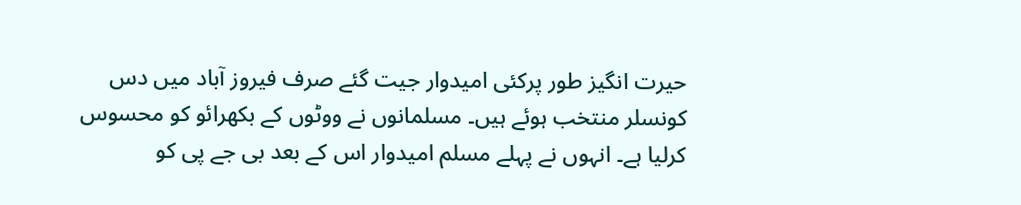حیرت انگیز طور پرکئی امیدوار جیت گئے صرف فیروز آباد میں دس کونسلر منتخب ہوئے ہیں۔ مسلمانوں نے ووٹوں کے بکھرائو کو محسوس کرلیا ہے۔ انہوں نے پہلے مسلم امیدوار اس کے بعد بی جے پی کو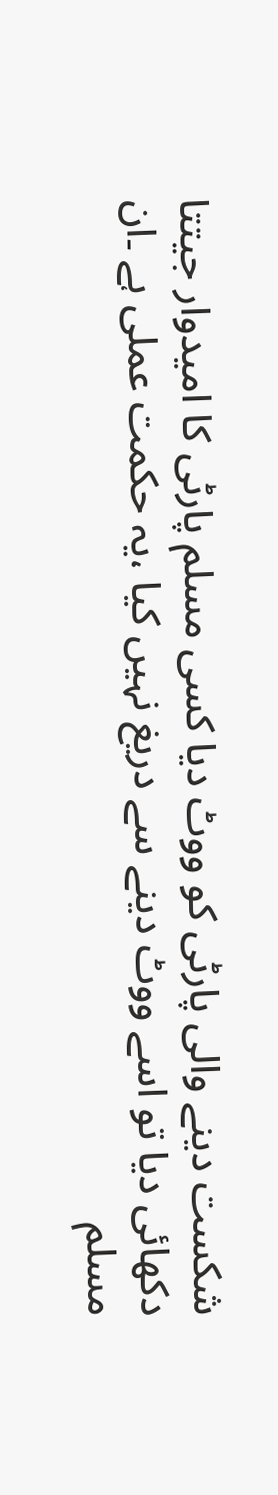شکست دینے والی پارٹی کو ووٹ دیا کسی مسلم پارٹی کا امیدوار جیتتا دکھائی دیا تو اسے ووٹ دینے سے دریغ نہیں کیا ،یہ حکمت عملی ہے ۔ان مسلم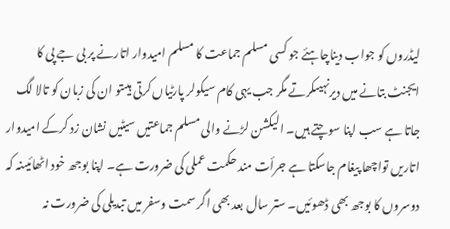لیڈروں کو جواب دیناچاہئے جو کسی مسلم جماعت کا مسلم امیدوار اتارنے پر بی جے پی کا ایجنٹ بتانے میں دیرنہیںکرتے مگر جب یہی کام سیکولر پارٹیاں کرتی ہیںتو ان کی زبان کو تالا لگ جاتا ہے سب اپنا سوچتے ہیں۔ الیکشن لڑنے والی مسلم جماعتیں سیٹیں نشان زد کرکے امیدوار اتاریں تواچھا پیغام جاسکتا ہے جرأت مند حکمت عملی کی ضرورت ہے۔ اپنا بوجھ خود اٹھائیںنہ کہ دوسروں کا بوجھ بھی ڈھوئیں۔ ستر سال بعد بھی اگر سمت وسفر میں تبدیلی کی ضرورت نہ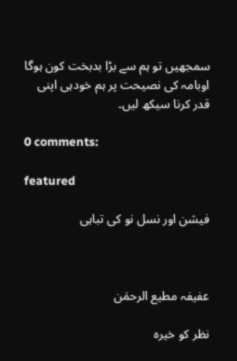سمجھیں تو ہم سے بڑا بدبخت کون ہوگا اوبامہ کی نصیحت پر ہم خودہی اپنی قدر کرنا سیکھ لیں۔

0 comments:

featured

فیشن اور نسل نو کی تباہی



عفیفہ مطیع الرحمٰن

نظر کو خیرہ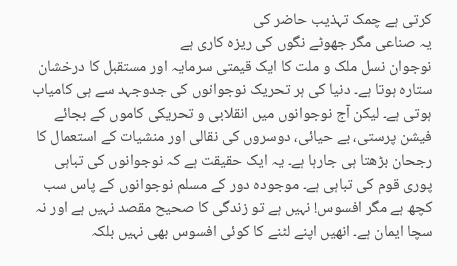کرتی ہے چمک تہذیب حاضر کی
یہ صناعی مگر جھوٹے نگوں کی ریزہ کاری ہے
نوجوان نسل ملک و ملت کا ایک قیمتی سرمایہ اور مستقبل کا درخشان ستارہ ہوتا ہے۔ دنیا کی ہر تحریک نوجوانوں کی جدوجہد سے ہی کامیاب ہوتی ہے۔ لیکن آج نوجوانوں میں انقلابی و تحریکی کاموں کے بجائے فیشن پرستی، بے حیائی، دوسروں کی نقالی اور منشیات کے استعمال کا رجحان بڑھتا ہی جارہا ہے۔ یہ ایک حقیقت ہے کہ نوجوانوں کی تباہی پوری قوم کی تباہی ہے۔ موجودہ دور کے مسلم نوجوانوں کے پاس سب کچھ ہے مگر افسوس! نہیں ہے تو زندگی کا صحیح مقصد نہیں ہے اور نہ سچا ایمان ہے۔ انھیں اپنے لٹنے کا کوئی افسوس بھی نہیں بلکہ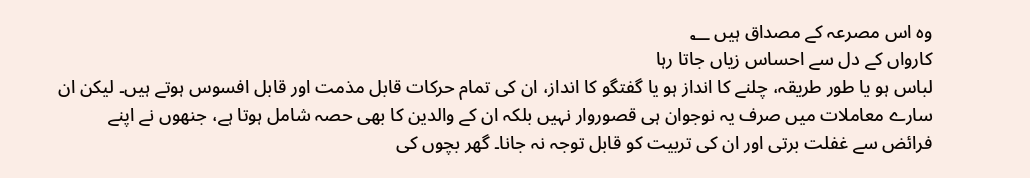وہ اس مصرعہ کے مصداق ہیں ؂
کارواں کے دل سے احساس زیاں جاتا رہا
لباس ہو یا طور طریقہ، چلنے کا انداز ہو یا گفتگو کا انداز، ان کی تمام حرکات قابل مذمت اور قابل افسوس ہوتے ہیں۔ لیکن ان سارے معاملات میں صرف یہ نوجوان ہی قصوروار نہیں بلکہ ان کے والدین کا بھی حصہ شامل ہوتا ہے، جنھوں نے اپنے فرائض سے غفلت برتی اور ان کی تربیت کو قابل توجہ نہ جانا۔ گھر بچوں کی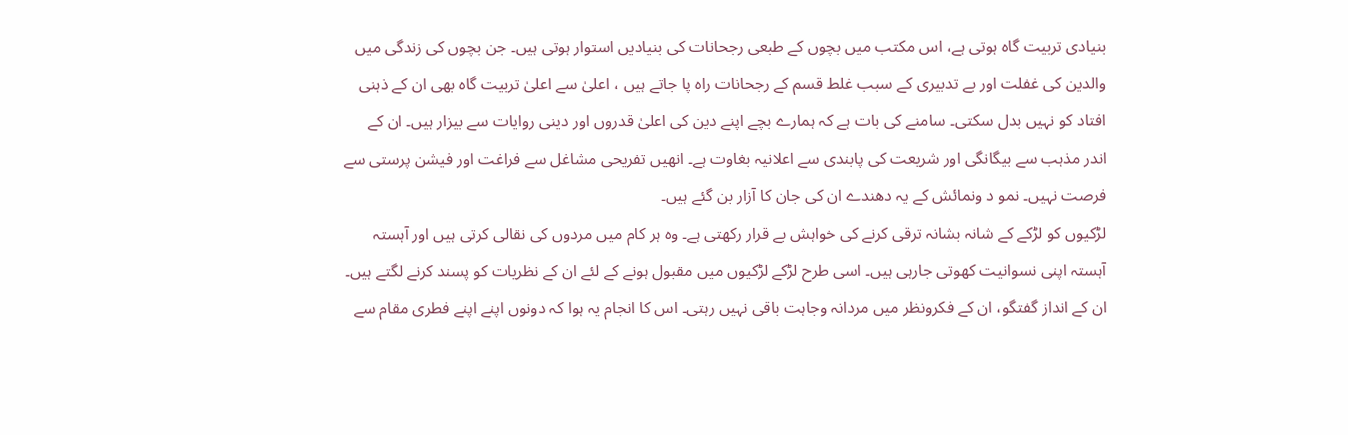بنیادی تربیت گاہ ہوتی ہے، اس مکتب میں بچوں کے طبعی رجحانات کی بنیادیں استوار ہوتی ہیں۔ جن بچوں کی زندگی میں والدین کی غفلت اور بے تدبیری کے سبب غلط قسم کے رجحانات راہ پا جاتے ہیں ، اعلیٰ سے اعلیٰ تربیت گاہ بھی ان کے ذہنی افتاد کو نہیں بدل سکتی۔ سامنے کی بات ہے کہ ہمارے بچے اپنے دین کی اعلیٰ قدروں اور دینی روایات سے بیزار ہیں۔ ان کے اندر مذہب سے بیگانگی اور شریعت کی پابندی سے اعلانیہ بغاوت ہے۔ انھیں تفریحی مشاغل سے فراغت اور فیشن پرستی سے فرصت نہیں۔ نمو د ونمائش کے یہ دھندے ان کی جان کا آزار بن گئے ہیں۔
لڑکیوں کو لڑکے کے شانہ بشانہ ترقی کرنے کی خواہش بے قرار رکھتی ہے۔ وہ ہر کام میں مردوں کی نقالی کرتی ہیں اور آہستہ آہستہ اپنی نسوانیت کھوتی جارہی ہیں۔ اسی طرح لڑکے لڑکیوں میں مقبول ہونے کے لئے ان کے نظریات کو پسند کرنے لگتے ہیں۔ ان کے انداز گفتگو، ان کے فکرونظر میں مردانہ وجاہت باقی نہیں رہتی۔ اس کا انجام یہ ہوا کہ دونوں اپنے اپنے فطری مقام سے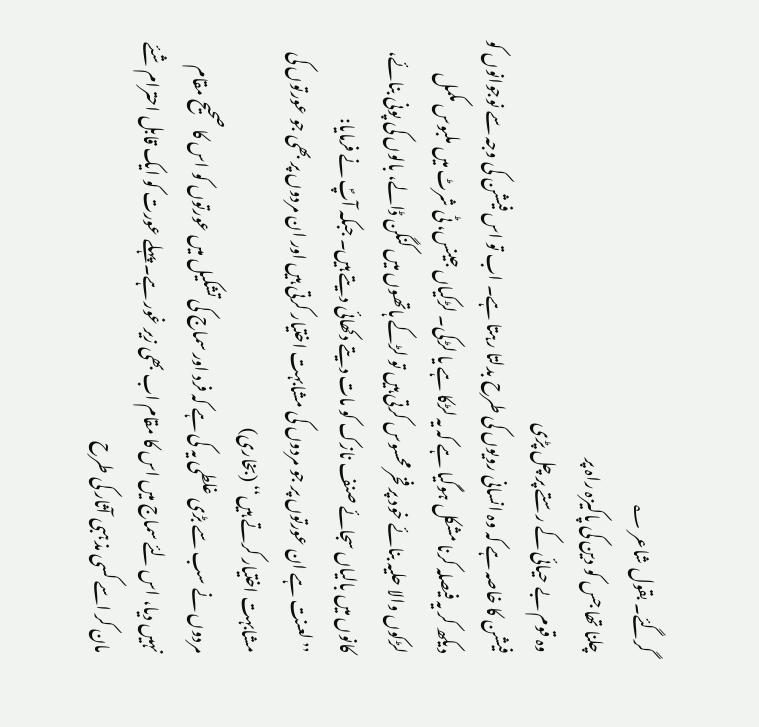گرگئے۔ بقول شاعر ؂
چلنا تھا جس کو دین کی پاکیزہ راہ پر
وہ قوم بے حیائی کے رستے پر چل پڑی
فیشن کا خاصہ ہے کہ وہ انسانی رویوں کی طرح بدلتا رہتا ہے۔ اب تو اس فیشن کی وجہ سے نوجوانوں کو دیکھ کر یہ فیصلہ کرنا مشکل ہوگیا ہے کہ یہ لڑکا ہے یا لڑکی۔ لڑکیاں جینس، ٹی شرٹ میں ملبوس مکمل لڑکوں والا حلیہ بنائے خود پر فخر محسوس کرتی ہیں تو لڑکے ہاتھوں میں کنگن ڈالے، بالوں کی پونی بنائے، کانوں میں بالیاں سجائے صنف نازک کو مات دیتے دکھائی دیتے ہیں۔ جبکہ آپؐ نے فرمایا:
’’لعنت ہے ان عورتوں پر جو مردوں کی مشابہت اختیار کرتی ہیں اور ان مردوں پر بھی جو عورتوں کی مشابہت اختیار کرتے ہیں‘‘ (بخاری)
مردوں نے سب سے بڑی غلطی یہ کی ہے کہ فرد اور سماج کی تشکیل میں عورتوں کو اس کا صحیح مقام نہیں دیا، اس لئے سماج میں اس کا مقام اب بھی زیر غور ہے۔ پہلے عورت کو ایک قابل احترام شئے مان کر اسے کسی مذہبی آثار کی طرح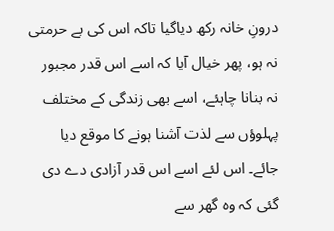درونِ خانہ رکھ دیاگیا تاکہ اس کی بے حرمتی نہ ہو، پھر خیال آیا کہ اسے اس قدر مجبور نہ بنانا چاہئے، اسے بھی زندگی کے مختلف پہلوؤں سے لذت آشنا ہونے کا موقع دیا جائے۔ اس لئے اسے اس قدر آزادی دے دی گئی کہ وہ گھر سے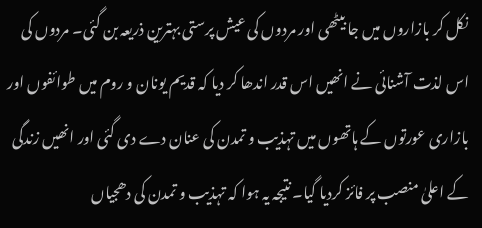نکل کر بازاروں میں جا بیٹھی اور مردوں کی عیش پرستی بہترین ذریعہ بن گئی۔ مردوں کی اس لذت آشنائی نے انھیں اس قدر اندھا کر دیا کہ قدیم یونان و روم میں طوائفوں اور بازاری عورتوں کے ہاتھوں میں تہذیب و تمدن کی عنان دے دی گئی اور انھیں زندگی کے اعلیٰ منصب پر فائز کردیا گیا۔ نتیجہ یہ ہوا کہ تہذیب و تمدن کی دھجیاں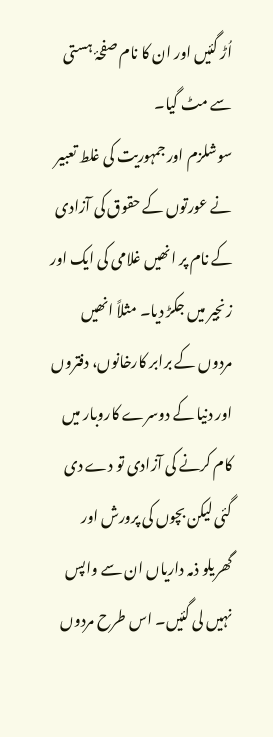اُڑ گئیں اور ان کا نام صفحۂ ہستی سے مٹ گیا۔
سوشلزم اور جمہوریت کی غلط تعبیر نے عورتوں کے حقوق کی آزادی کے نام پر انھیں غلامی کی ایک اور زنجیر میں جکڑ دیا۔ مثلاً انھیں مردوں کے برابر کارخانوں، دفتروں اور دنیا کے دوسرے کاروبار میں کام کرنے کی آزادی تو دے دی گئی لیکن بچوں کی پرورش اور گھریلو ذمہ داریاں ان سے واپس نہیں لی گئیں۔ اس طرح مردوں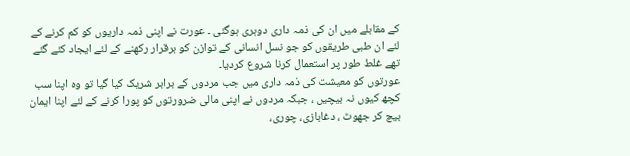کے مقابلے میں ان کی ذمہ داری دوہری ہوگئی ۔ عورت نے اپنی ذمہ داریوں کو کم کرنے کے لئے ان طبی طریقوں کو جو نسل انسانی کے توازن کو برقرار رکھنے کے لئے ایجاد کئے گئے تھے غلط طور پر استعمال کرنا شروع کردیا۔
عورتوں کو معیشت کی ذمہ داری میں جب مردوں کے برابر شریک کیا گیا تو وہ اپنا سب کچھ کیوں نہ بیچیں ، جبکہ مردوں نے اپنی مالی ضرورتوں کو پورا کرنے کے لئے اپنا ایمان بیچ کر جھوٹ ، دغابازی، چوری،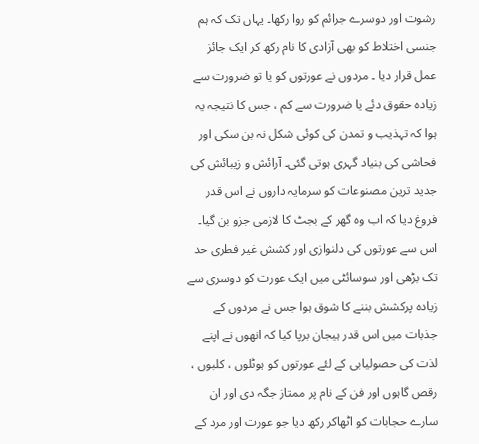رشوت اور دوسرے جرائم کو روا رکھا۔ یہاں تک کہ ہم جنسی اختلاط کو بھی آزادی کا نام رکھ کر ایک جائز عمل قرار دیا ۔ مردوں نے عورتوں کو یا تو ضرورت سے زیادہ حقوق دئے یا ضرورت سے کم ، جس کا نتیجہ یہ ہوا کہ تہذیب و تمدن کی کوئی شکل نہ بن سکی اور فحاشی کی بنیاد گہری ہوتی گئی۔ آرائش و زیبائش کی جدید ترین مصنوعات کو سرمایہ داروں نے اس قدر فروغ دیا کہ اب وہ گھر کے بجٹ کا لازمی جزو بن گیا۔ اس سے عورتوں کی دلنوازی اور کشش غیر فطری حد تک بڑھی اور سوسائٹی میں ایک عورت کو دوسری سے زیادہ پرکشش بننے کا شوق ہوا جس نے مردوں کے جذبات میں اس قدر ہیجان برپا کیا کہ انھوں نے اپنے لذت کی حصولیابی کے لئے عورتوں کو ہوٹلوں ، کلبوں ، رقص گاہوں اور فن کے نام پر ممتاز جگہ دی اور ان سارے حجابات کو اٹھاکر رکھ دیا جو عورت اور مرد کے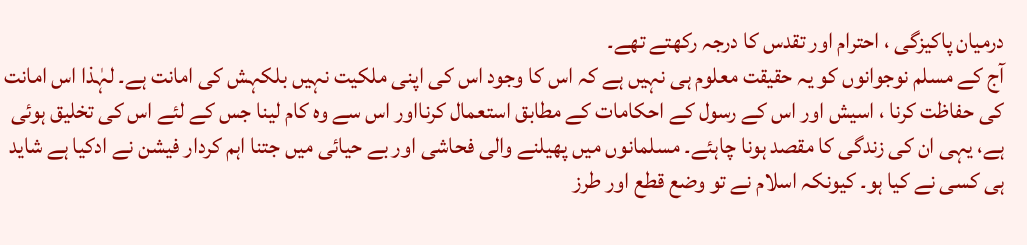درمیان پاکیزگی ، احترام اور تقدس کا درجہ رکھتے تھے۔
آج کے مسلم نوجوانوں کو یہ حقیقت معلوم ہی نہیں ہے کہ اس کا وجود اس کی اپنی ملکیت نہیں بلکہش کی امانت ہے۔ لہٰذا اس امانت کی حفاظت کرنا ، اسیش اور اس کے رسول کے احکامات کے مطابق استعمال کرنااور اس سے وہ کام لینا جس کے لئے اس کی تخلیق ہوئی ہے، یہی ان کی زندگی کا مقصد ہونا چاہئے۔ مسلمانوں میں پھیلنے والی فحاشی اور بے حیائی میں جتنا اہم کردار فیشن نے ادکیا ہے شاید ہی کسی نے کیا ہو۔ کیونکہ اسلام نے تو وضع قطع اور طرز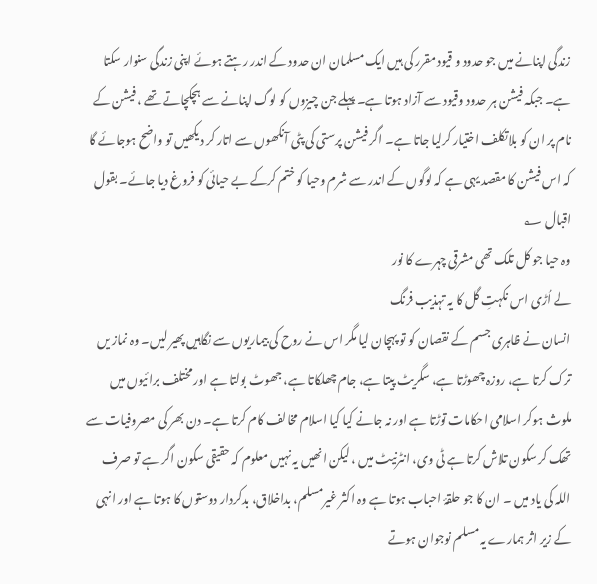زندگی اپنانے میں جو حدود و قیود مقرر کی ہیں ایک مسلمان ان حدود کے اندر رہتے ہوئے اپنی زندگی سنوار سکتا ہے۔ جبکہ فیشن ہر حدود وقیود سے آزاد ہوتا ہے۔ پہلے جن چیزوں کو لوگ اپنانے سے ہچکچاتے تھے ، فیشن کے نام پر ان کو بلاتکلف اختیار کرلیا جاتا ہے۔ اگر فیشن پرستی کی پٹی آنکھوں سے اتار کر دیکھیں تو واضح ہوجائے گا کہ اس فیشن کا مقصد یہی ہے کہ لوگوں کے اندر سے شرم وحیا کو ختم کرکے بے حیائی کو فروغ دیا جائے۔ بقول اقبال ؂
وہ حیا جو کل تلک تھی مشرقی چہرے کا نور
لے اُڑی اس نکہتِ گل کا یہ تہذیب فرنگ
انسان نے ظاہری جسم کے نقصان کو تو پہچان لیا مگر اس نے روح کی بیماریوں سے نگاہیں پھیر لیں۔ وہ نماز یں ترک کرتا ہے، روزہ چھوڑتا ہے، سگریٹ پیتا ہے، جام چھلکاتا ہے، جھوٹ بولتا ہے اور مختلف برائیوں میں ملوث ہوکر اسلامی احکامات توڑتا ہے اور نہ جانے کیا کیا اسلام مخالف کام کرتا ہے۔ دن بھر کی مصروفیات سے تھک کر سکون تلاش کرتا ہے ٹی وی، انٹرنیٹ میں ، لیکن انھیں یہ نہیں معلوم کہ حقیقی سکون اگر ہے تو صرف اللہ کی یاد میں ۔ ان کا جو حلقۂ احباب ہوتا ہے وہ اکثر غیرمسلم، بداخلاق، بدکردار دوستوں کا ہوتا ہے اور انہی کے زیر اثر ہمارے یہ مسلم نوجوان ہوتے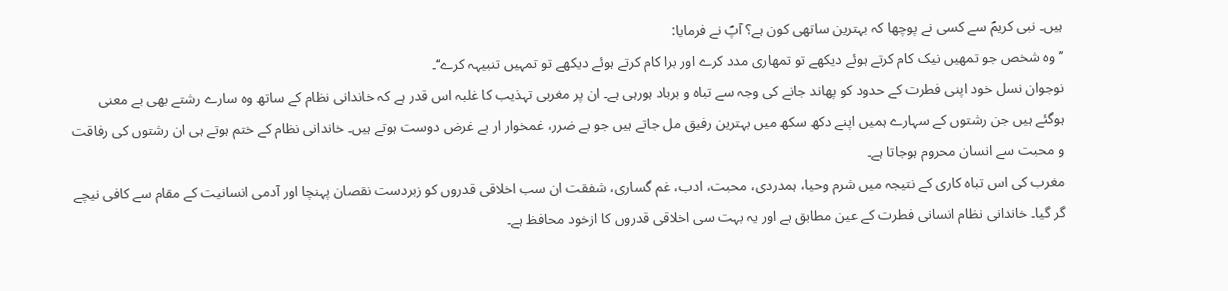ہیں۔ نبی کریمؐ سے کسی نے پوچھا کہ بہترین ساتھی کون ہے؟ آپؐ نے فرمایا:
’’ وہ شخص جو تمھیں نیک کام کرتے ہوئے دیکھے تو تمھاری مدد کرے اور برا کام کرتے ہوئے دیکھے تو تمہیں تنبیہہ کرے‘‘۔
نوجوان نسل خود اپنی فطرت کے حدود کو پھاند جانے کی وجہ سے تباہ و برباد ہورہی ہے۔ ان پر مغربی تہذیب کا غلبہ اس قدر ہے کہ خاندانی نظام کے ساتھ وہ سارے رشتے بھی بے معنی ہوگئے ہیں جن رشتوں کے سہارے ہمیں اپنے دکھ سکھ میں بہترین رفیق مل جاتے ہیں جو بے ضرر، غمخوار ار بے غرض دوست ہوتے ہیں۔ خاندانی نظام کے ختم ہوتے ہی ان رشتوں کی رفاقت و محبت سے انسان محروم ہوجاتا ہے۔
مغرب کی اس تباہ کاری کے نتیجہ میں شرم وحیا، ہمدردی، محبت، ادب، غم گساری، شفقت ان سب اخلاقی قدروں کو زبردست نقصان پہنچا اور آدمی انسانیت کے مقام سے کافی نیچے گر گیا۔ خاندانی نظام انسانی فطرت کے عین مطابق ہے اور یہ بہت سی اخلاقی قدروں کا ازخود محافظ ہے۔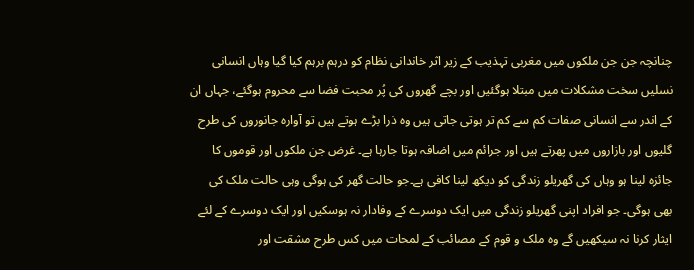چنانچہ جن جن ملکوں میں مغربی تہذیب کے زیر اثر خاندانی نظام کو درہم برہم کیا گیا وہاں انسانی نسلیں سخت مشکلات میں مبتلا ہوگئیں اور بچے گھروں کی پُر محبت فضا سے محروم ہوگئے، جہاں ان کے اندر سے انسانی صفات کم سے کم تر ہوتی جاتی ہیں وہ ذرا بڑے ہوتے ہیں تو آوارہ جانوروں کی طرح گلیوں اور بازاروں میں پھرتے ہیں اور جرائم میں اضافہ ہوتا جارہا ہے۔ غرض جن ملکوں اور قوموں کا جائزہ لینا ہو وہاں کی گھریلو زندگی کو دیکھ لینا کافی ہے۔جو حالت گھر کی ہوگی وہی حالت ملک کی بھی ہوگی۔ جو افراد اپنی گھریلو زندگی میں ایک دوسرے کے وفادار نہ ہوسکیں اور ایک دوسرے کے لئے ایثار کرنا نہ سیکھیں گے وہ ملک و قوم کے مصائب کے لمحات میں کس طرح مشقت اور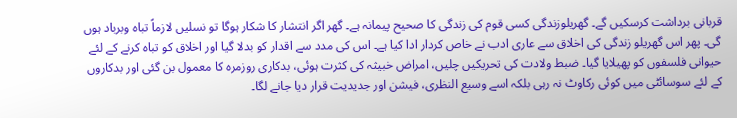قربانی برداشت کرسکیں گے۔ گھریلوزندگی کسی قوم کی زندگی کا صحیح پیمانہ ہے۔ گھر اگر انتشار کا شکار ہوگا تو نسلیں لازماً تباہ وبرباد ہوں گی۔ پھر اس گھریلو زندگی کی اخلاق سے عاری ادب نے خاص کردار ادا کیا ہے۔ اس کی مدد سے اقدار کو بدلا گیا اور اخلاق کو تباہ کرنے کے لئے حیوانی فلسفوں کو پھیلایا گیا۔ ضبط ولادت کی تحریکیں چلیں، امراض خبیثہ کی کثرت ہوئی، بدکاری روزمرہ کا معمول بن گئی اور بدکاروں کے لئے سوسائٹی میں کوئی رکاوٹ نہ رہی بلکہ اسے وسیع النظری، فیشن اور جدیدیت قرار دیا جانے لگا۔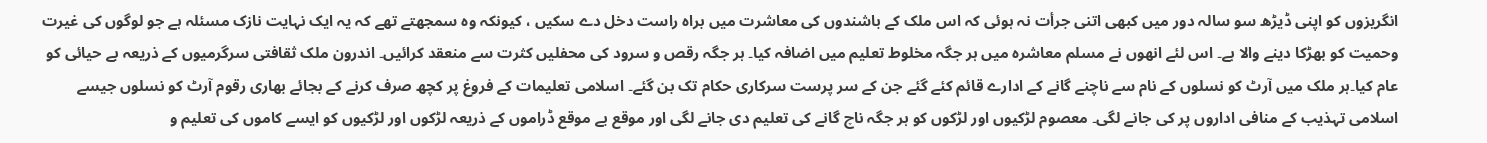انگریزوں کو اپنی ڈیڑھ سو سالہ دور میں کبھی اتنی جرأت نہ ہوئی کہ اس ملک کے باشندوں کی معاشرت میں براہ راست دخل دے سکیں ، کیونکہ وہ سمجھتے تھے کہ یہ ایک نہایت نازک مسئلہ ہے جو لوگوں کی غیرت وحمیت کو بھڑکا دینے والا ہے۔ اس لئے انھوں نے مسلم معاشرہ میں ہر جگہ مخلوط تعلیم میں اضافہ کیا۔ ہر جگہ رقص و سرود کی محفلیں کثرت سے منعقد کرائیں۔ اندرون ملک ثقافتی سرگرمیوں کے ذریعہ بے حیائی کو عام کیا۔ہر ملک میں آرٹ کو نسلوں کے نام سے ناچنے گانے کے ادارے قائم کئے گئے جن کے سر پرست سرکاری حکام تک بن گئے۔ اسلامی تعلیمات کے فروغ پر کچھ صرف کرنے کے بجائے بھاری رقوم آرٹ کو نسلوں جیسے اسلامی تہذیب کے منافی اداروں پر کی جانے لگی۔ معصوم لڑکیوں اور لڑکوں کو ہر جگہ ناچ گانے کی تعلیم دی جانے لگی اور موقع بے موقع ڈراموں کے ذریعہ لڑکوں اور لڑکیوں کو ایسے کاموں کی تعلیم و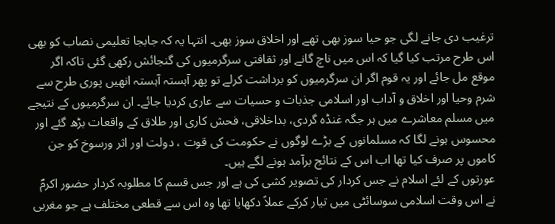ترغیب دی جانے لگی جو حیا سوز بھی تھے اور اخلاق سوز بھی۔ انتہا یہ کہ جابجا تعلیمی نصاب کو بھی اس طرح مرتب کیا گیا کہ اس میں ناچ گانے اور ثقافتی سرگرمیوں کی گنجائش رکھی گئی تاکہ اگر موقع مل جائے اور یہ قوم اگر ان سرگرمیوں کو برداشت کرلے تو پھر آہستہ آہستہ انھیں پوری طرح سے شرم وحیا اور اخلاق و آداب اور اسلامی جذبات و حسیات سے عاری کردیا جائے۔ ان سرگرمیوں کے نتیجے میں مسلم معاشرے میں ہر جگہ غنڈہ گردی، بداخلاقی، فحش کاری اور طلاق کے واقعات بڑھ گئے اور محسوس ہونے لگا کہ مسلمانوں کے بڑے لوگوں نے حکومت کی قوت ، دولت اور اثر ورسوخ کو جن کاموں پر صرف کیا تھا اب اس کے نتائج برآمد ہونے لگے ہیں۔
عورتوں کے لئے اسلام نے جس کردار کی تصویر کشی کی ہے اور جس قسم کا مطلوبہ کردار حضور اکرمؐ نے اس وقت اسلامی سوسائٹی میں تیار کرکے عملاً دکھایا تھا وہ اس سے قطعی مختلف ہے جو مغربی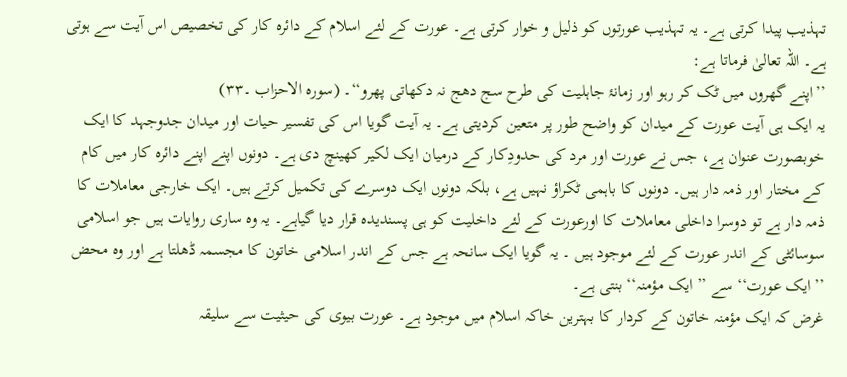تہذیب پیدا کرتی ہے۔ یہ تہذیب عورتوں کو ذلیل و خوار کرتی ہے۔ عورت کے لئے اسلام کے دائرہ کار کی تخصیص اس آیت سے ہوتی ہے۔ اللہ تعالیٰ فرماتا ہے:
’’اپنے گھروں میں ٹک کر رہو اور زمانۂ جاہلیت کی طرح سج دھج نہ دکھاتی پھرو‘‘۔ (سورہ الاحزاب ۔۳۳)
یہ ایک ہی آیت عورت کے میدان کو واضح طور پر متعین کردیتی ہے۔ یہ آیت گویا اس کی تفسیر حیات اور میدان جدوجہد کا ایک خوبصورت عنوان ہے، جس نے عورت اور مرد کی حدودِکار کے درمیان ایک لکیر کھینچ دی ہے۔ دونوں اپنے اپنے دائرہ کار میں کام کے مختار اور ذمہ دار ہیں۔ دونوں کا باہمی ٹکراؤ نہیں ہے، بلکہ دونوں ایک دوسرے کی تکمیل کرتے ہیں۔ ایک خارجی معاملات کا ذمہ دار ہے تو دوسرا داخلی معاملات کا اورعورت کے لئے داخلیت کو ہی پسندیدہ قرار دیا گیاہے۔ یہ وہ ساری روایات ہیں جو اسلامی سوسائٹی کے اندر عورت کے لئے موجود ہیں ۔ یہ گویا ایک سانحہ ہے جس کے اندر اسلامی خاتون کا مجسمہ ڈھلتا ہے اور وہ محض ’’ایک عورت‘‘ سے ’’ایک مؤمنہ‘‘ بنتی ہے۔
غرض کہ ایک مؤمنہ خاتون کے کردار کا بہترین خاکہ اسلام میں موجود ہے۔ عورت بیوی کی حیثیت سے سلیقہ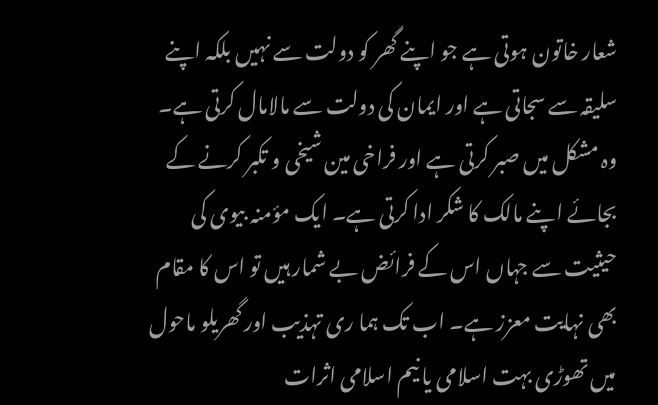شعار خاتون ہوتی ہے جو اپنے گھر کو دولت سے نہیں بلکہ اپنے سلیقہ سے سجاتی ہے اور ایمان کی دولت سے مالامال کرتی ہے۔ وہ مشکل میں صبر کرتی ہے اور فراخی مین شیخی و تکبر کرنے کے بجائے اپنے مالک کا شکر ادا کرتی ہے۔ ایک مؤمنہ بیوی کی حیثیت سے جہاں اس کے فرائض بے شمار ہیں تو اس کا مقام بھی نہایت معزز ہے۔ اب تک ہما ری تہذیب اور گھریلو ماحول میں تھوڑی بہت اسلامی یا نیم اسلامی اثرات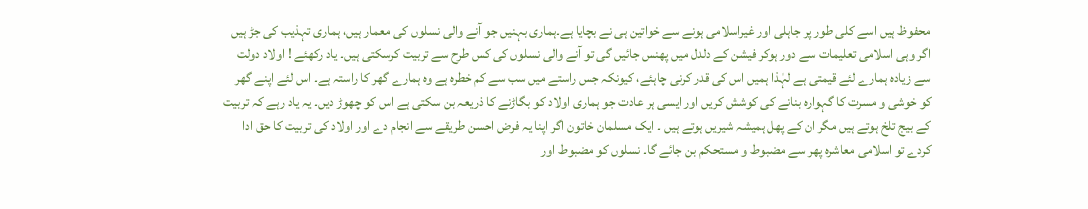محفوظ ہیں اسے کلی طور پر جاہلی اور غیراسلامی ہونے سے خواتین ہی نے بچایا ہے۔ہماری بہنیں جو آنے والی نسلوں کی معمار ہیں، ہماری تہذیب کی جڑ ہیں اگر وہی اسلامی تعلیمات سے دور ہوکر فیشن کے دلدل میں پھنس جائیں گی تو آنے والی نسلوں کی کس طرح سے تربیت کرسکتی ہیں۔ یاد رکھئے ! اولاد دولت سے زیادہ ہمارے لئے قیمتی ہے لہٰذا ہمیں اس کی قدر کرنی چاہئے، کیونکہ جس راستے میں سب سے کم خطرہ ہے وہ ہمارے گھر کا راستہ ہے۔ اس لئے اپنے گھر کو خوشی و مسرت کا گہوارہ بنانے کی کوشش کریں اور ایسی ہر عادت جو ہماری اولاد کو بگاڑنے کا ذریعہ بن سکتی ہے اس کو چھوڑ دیں۔ یہ یاد رہے کہ تربیت کے بیج تلخ ہوتے ہیں مگر ان کے پھل ہمیشہ شیریں ہوتے ہیں ۔ ایک مسلمان خاتون اگر اپنا یہ فرض احسن طریقے سے انجام دے اور اولاد کی تربیت کا حق ادا کردے تو اسلامی معاشرہ پھر سے مضبوط و مستحکم بن جائے گا۔ نسلوں کو مضبوط اور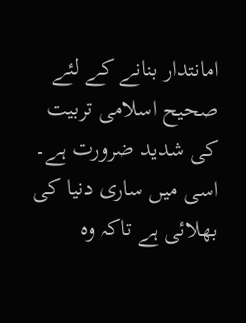امانتدار بنانے کے لئے صحیح اسلامی تربیت کی شدید ضرورت ہے۔ اسی میں ساری دنیا کی بھلائی ہے تاکہ وہ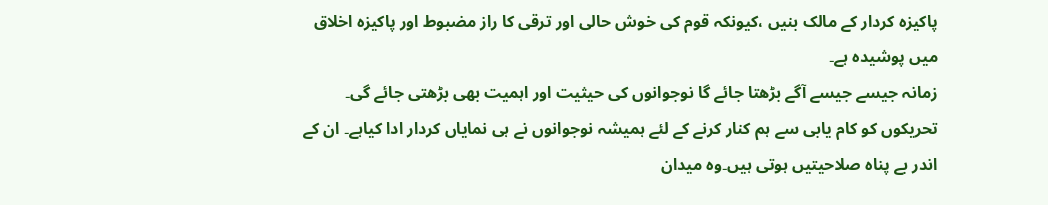پاکیزہ کردار کے مالک بنیں ،کیونکہ قوم کی خوش حالی اور ترقی کا راز مضبوط اور پاکیزہ اخلاق میں پوشیدہ ہے۔
زمانہ جیسے جیسے آگے بڑھتا جائے گا نوجوانوں کی حیثیت اور اہمیت بھی بڑھتی جائے گی۔ تحریکوں کو کام یابی سے ہم کنار کرنے کے لئے ہمیشہ نوجوانوں نے ہی نمایاں کردار ادا کیاہے۔ ان کے اندر بے پناہ صلاحیتیں ہوتی ہیں۔وہ میدان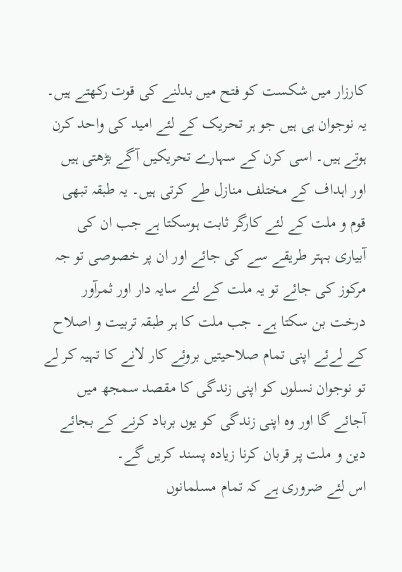کارزار میں شکست کو فتح میں بدلنے کی قوت رکھتے ہیں۔ یہ نوجوان ہی ہیں جو ہر تحریک کے لئے امید کی واحد کرن ہوتے ہیں۔ اسی کرن کے سہارے تحریکیں آگے بڑھتی ہیں اور اہداف کے مختلف منازل طے کرتی ہیں۔ یہ طبقہ تبھی قوم و ملت کے لئے کارگر ثابت ہوسکتا ہے جب ان کی آبیاری بہتر طریقے سے کی جائے اور ان پر خصوصی تو جہ مرکوز کی جائے تو یہ ملت کے لئے سایہ دار اور ثمرآور درخت بن سکتا ہے۔ جب ملت کا ہر طبقہ تربیت و اصلاح کے لےئے اپنی تمام صلاحیتیں بروئے کار لانے کا تہیہ کر لے تو نوجوان نسلوں کو اپنی زندگی کا مقصد سمجھ میں آجائے گا اور وہ اپنی زندگی کو یوں برباد کرنے کے بجائے دین و ملت پر قربان کرنا زیادہ پسند کریں گے۔
اس لئے ضروری ہے کہ تمام مسلمانوں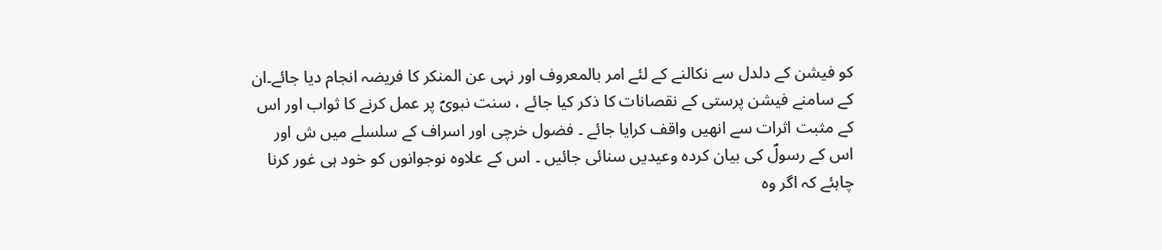کو فیشن کے دلدل سے نکالنے کے لئے امر بالمعروف اور نہی عن المنکر کا فریضہ انجام دیا جائے۔ان کے سامنے فیشن پرستی کے نقصانات کا ذکر کیا جائے ، سنت نبویؐ پر عمل کرنے کا ثواب اور اس کے مثبت اثرات سے انھیں واقف کرایا جائے ۔ فضول خرچی اور اسراف کے سلسلے میں ش اور اس کے رسولؐ کی بیان کردہ وعیدیں سنائی جائیں ۔ اس کے علاوہ نوجوانوں کو خود ہی غور کرنا چاہئے کہ اگر وہ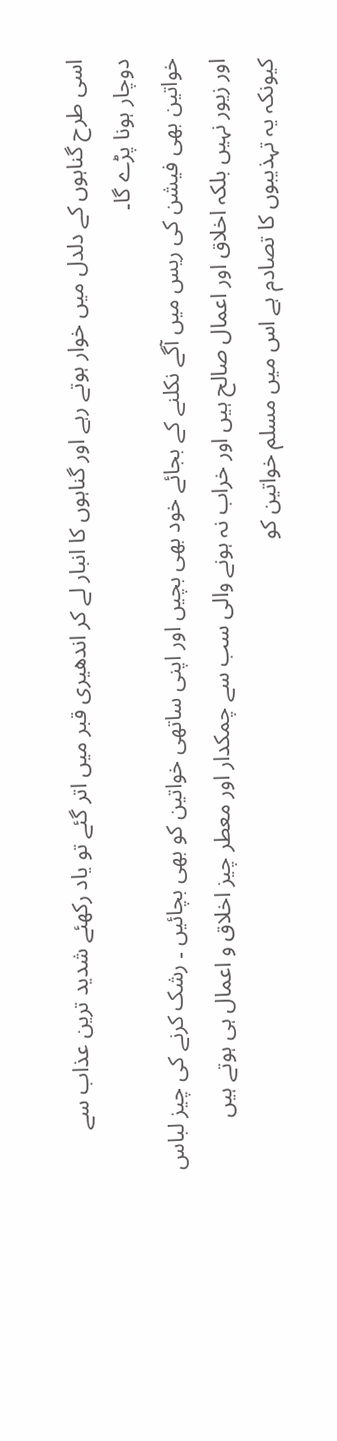اسی طرح گناہوں کے دلدل میں خوار ہوتے رہے اور گناہوں کا انبار لے کر اندھیری قبر میں اتر گئے تو یاد رکھئے شدید ترین عذاب سے دوچار ہونا پڑے گا۔
خواتین بھی فیشن کی ریس میں آگے نکلنے کے بجائے خود بھی بچیں اور اپنی ساتھی خواتین کو بھی بچائیں ۔ رشک کرنے کی چیز لباس اور زیور نہیں بلکہ اخلاق اور اعمال صالح ہیں اور خراب نہ ہونے والی سب سے چمکدار اور معطر چیز اخلاق و اعمال ہی ہوتے ہیں کیونکہ یہ تہذیبوں کا تصادم ہے اس میں مسلم خواتین کو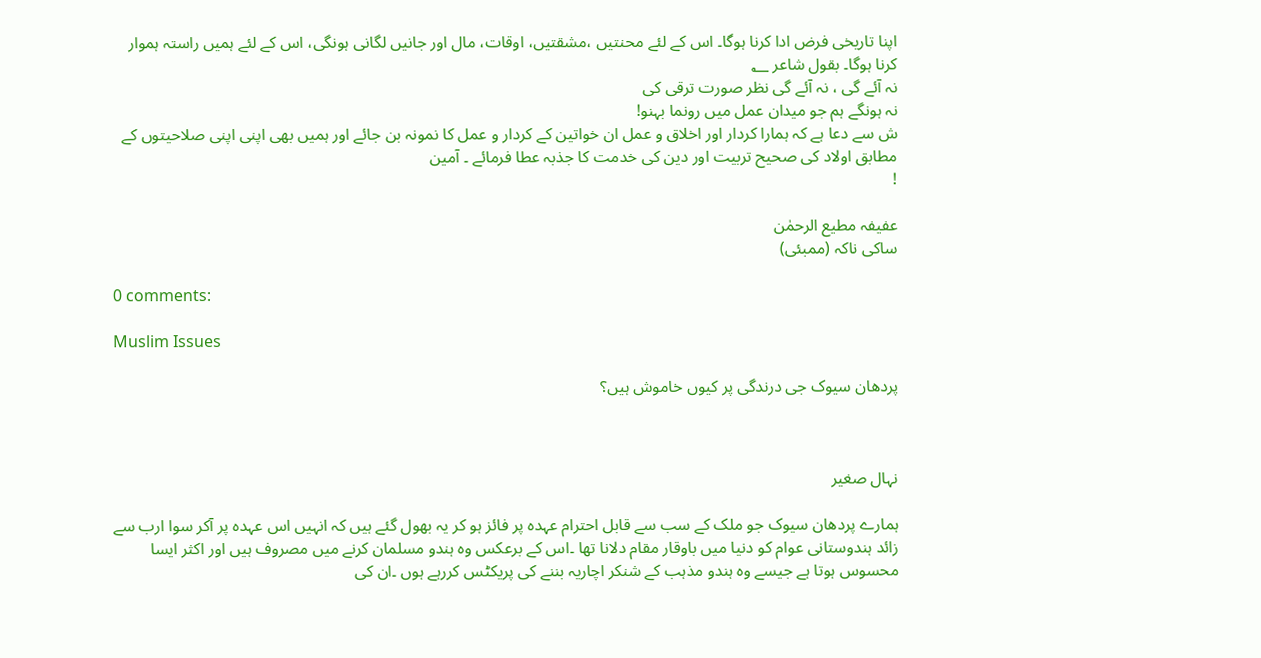اپنا تاریخی فرض ادا کرنا ہوگا۔ اس کے لئے محنتیں ،مشقتیں، اوقات، مال اور جانیں لگانی ہونگی، اس کے لئے ہمیں راستہ ہموار کرنا ہوگا۔ بقول شاعر ؂
نہ آئے گی ، نہ آئے گی نظر صورت ترقی کی
نہ ہونگے ہم جو میدان عمل میں رونما بہنو!
ش سے دعا ہے کہ ہمارا کردار اور اخلاق و عمل ان خواتین کے کردار و عمل کا نمونہ بن جائے اور ہمیں بھی اپنی اپنی صلاحیتوں کے مطابق اولاد کی صحیح تربیت اور دین کی خدمت کا جذبہ عطا فرمائے ۔ آمین
!

عفیفہ مطیع الرحمٰن
ساکی ناکہ (ممبئی)

0 comments:

Muslim Issues

پردھان سیوک جی درندگی پر کیوں خاموش ہیں؟



نہال صغیر

ہمارے پردھان سیوک جو ملک کے سب سے قابل احترام عہدہ پر فائز ہو کر یہ بھول گئے ہیں کہ انہیں اس عہدہ پر آکر سوا ارب سے زائد ہندوستانی عوام کو دنیا میں باوقار مقام دلانا تھا ۔اس کے برعکس وہ ہندو مسلمان کرنے میں مصروف ہیں اور اکثر ایسا محسوس ہوتا ہے جیسے وہ ہندو مذہب کے شنکر اچاریہ بننے کی پریکٹس کررہے ہوں ۔ان کی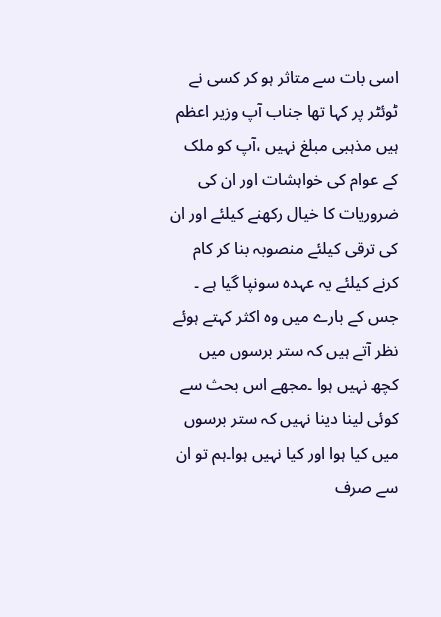اسی بات سے متاثر ہو کر کسی نے ٹوئٹر پر کہا تھا جناب آپ وزیر اعظم ہیں مذہبی مبلغ نہیں ،آپ کو ملک کے عوام کی خواہشات اور ان کی ضروریات کا خیال رکھنے کیلئے اور ان کی ترقی کیلئے منصوبہ بنا کر کام کرنے کیلئے یہ عہدہ سونپا گیا ہے ۔ جس کے بارے میں وہ اکثر کہتے ہوئے نظر آتے ہیں کہ ستر برسوں میں کچھ نہیں ہوا ۔مجھے اس بحث سے کوئی لینا دینا نہیں کہ ستر برسوں میں کیا ہوا اور کیا نہیں ہوا۔ہم تو ان سے صرف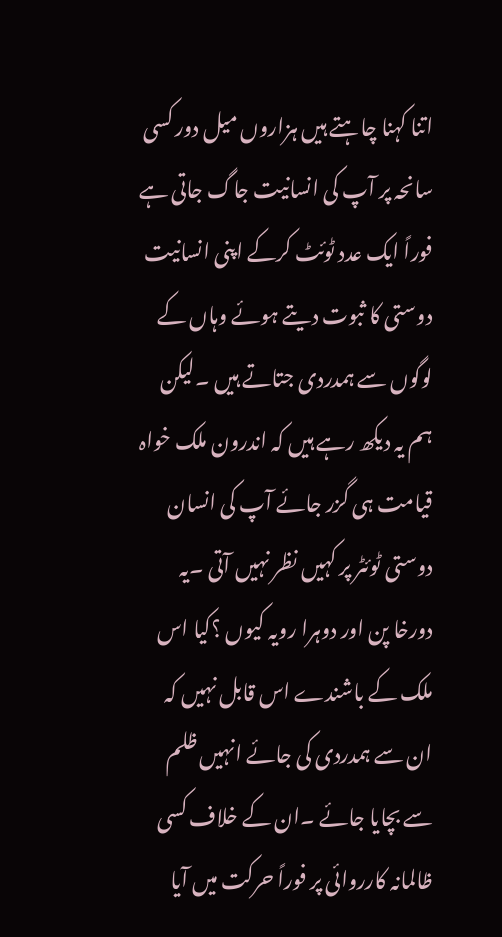اتنا کہنا چاہتے ہیں ہزاروں میل دور کسی سانحہ پر آپ کی انسانیت جاگ جاتی ہے فوراً ایک عدد ٹوئٹ کرکے اپنی انسانیت دوستی کا ثبوت دیتے ہوئے وہاں کے لوگوں سے ہمدردی جتاتے ہیں ۔لیکن ہم یہ دیکھ رہے ہیں کہ اندرون ملک خواہ قیامت ہی گزر جائے آپ کی انسان دوستی ٹوئٹر پر کہیں نظر نہیں آتی ۔یہ دورخا پن اور دوہرا رویہ کیوں ؟کیا اس ملک کے باشندے اس قابل نہیں کہ ان سے ہمدردی کی جائے انہیں ظلم سے بچایا جائے ۔ان کے خلاف کسی ظالمانہ کارروائی پر فوراً حرکت میں آیا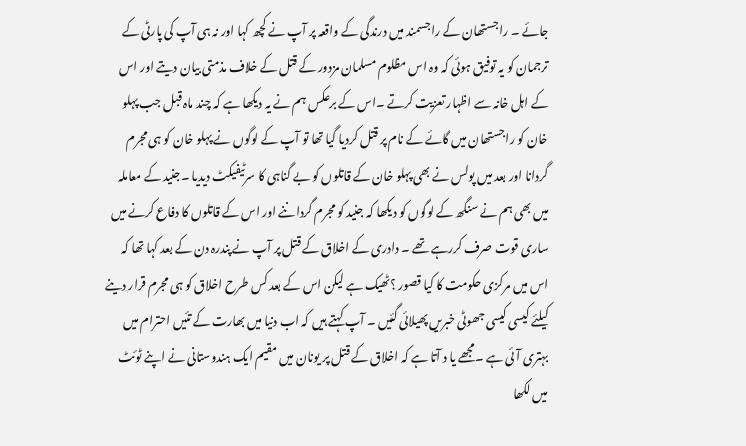جائے ۔ راجستھان کے راجسمند میں درندگی کے واقعہ پر آپ نے کچھ کہا اور نہ ہی آپ کی پارٹی کے ترجمان کو یہ توفیق ہوئی کہ وہ اس مظلوم مسلمان مزدور کے قتل کے خلاف مذمتی بیان دیتے اور اس کے اہل خانہ سے اظہار تعزیت کرتے ۔اس کے برعکس ہم نے یہ دیکھا ہے کہ چند ماہ قبل جب پہلو خان کو راجستھان میں گائے کے نام پر قتل کردیا گیا تھا تو آپ کے لوگوں نے پہلو خان کو ہی مجرم گردانا اور بعد میں پولس نے بھی پہلو خان کے قاتلوں کو بے گناہی کا سرٹیفیکٹ دیدیا ۔جنید کے معاملہ میں بھی ہم نے سنگھ کے لوگوں کو دیکھا کہ جنید کو مجرم گرداننے اور اس کے قاتلوں کا دفاع کرنے میں ساری قوت صرف کررہے تھے ۔ دادری کے اخلاق کے قتل پر آپ نے پندرہ دن کے بعد کہا تھا کہ اس میں مرکزی حکومت کا کیا قصور ؟ٹھیک ہے لیکن اس کے بعد کس طرح اخلاق کو ہی مجرم قرار دینے کیلئے کیسی کیسی جھوٹی خبریں پھیلائی گئیں ۔ آپ کہتے ہیں کہ اب دنیا میں بھارت کے تئیں احترام میں بہتری آئی ہے ۔مجھے یا د آتا ہے کہ اخلاق کے قتل پر یونان میں مقیم ایک ہندوستانی نے اپنے ٹوئٹ میں لکھا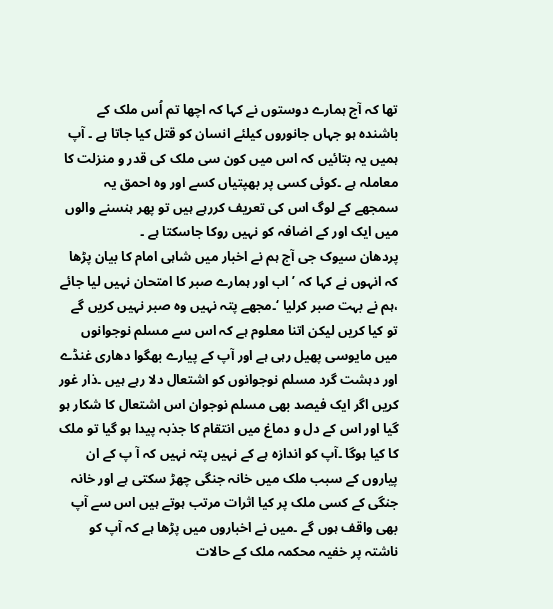تھا کہ آج ہمارے دوستوں نے کہا کہ اچھا تم اُس ملک کے باشندہ ہو جہاں جانوروں کیلئے انسان کو قتل کیا جاتا ہے ۔ آپ ہمیں یہ بتائیں کہ اس میں کون سی ملک کی قدر و منزلت کا معاملہ ہے ۔کوئی کسی پر بھپتیاں کسے اور وہ احمق یہ سمجھے کے لوگ اس کی تعریف کررہے ہیں تو پھر ہنسنے والوں میں ایک اور کے اضافہ کو نہیں روکا جاسکتا ہے ۔
پردھان سیوک جی آج ہم نے اخبار میں شاہی امام کا بیان پڑھا کہ انہوں نے کہا کہ ’ اب اور ہمارے صبر کا امتحان نہیں لیا جائے ،ہم نے بہت صبر کرلیا ‘۔مجھے پتہ نہیں وہ صبر نہیں کریں گے تو کیا کریں لیکن اتنا معلوم ہے کہ اس سے مسلم نوجوانوں میں مایوسی پھیل رہی ہے اور آپ کے پیارے بھگوا دھاری غنڈے اور دہشت گرد مسلم نوجوانوں کو اشتعال دلا رہے ہیں ۔ذار غور کریں اگر ایک فیصد بھی مسلم نوجوان اس اشتعال کا شکار ہو گیا اور اس کے دل و دماغ میں انتقام کا جذبہ پیدا ہو گیا تو ملک کا کیا ہوگا ۔آپ کو اندازہ ہے کے نہیں پتہ نہیں کہ آ پ کے ان پیاروں کے سبب ملک میں خانہ جنگی چھڑ سکتی ہے اور خانہ جنگی کے کسی ملک پر کیا اثرات مرتب ہوتے ہیں اس سے آپ بھی واقف ہوں گے ۔میں نے اخباروں میں پڑھا ہے کہ آپ کو ناشتہ پر خفیہ محکمہ ملک کے حالات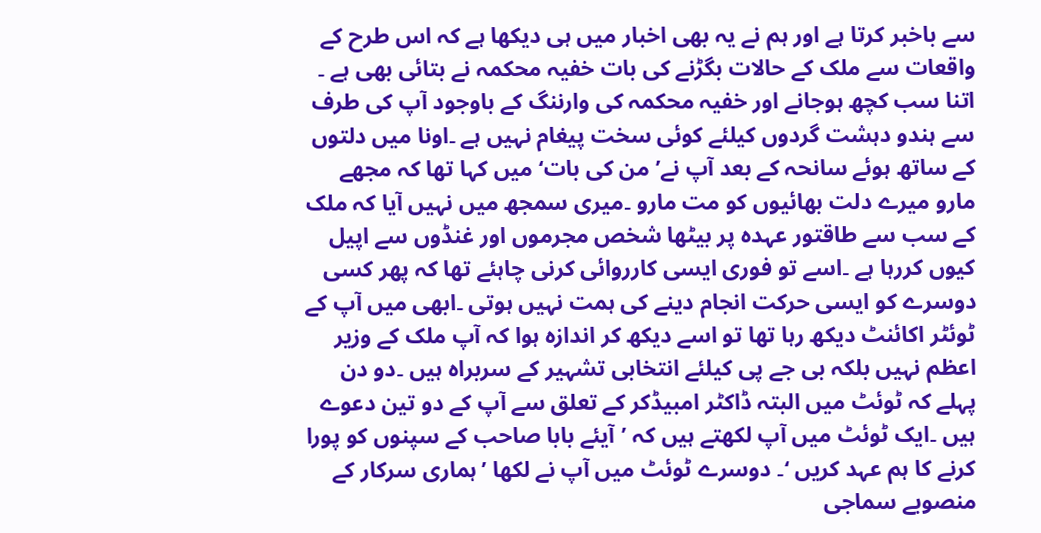سے باخبر کرتا ہے اور ہم نے یہ بھی اخبار میں ہی دیکھا ہے کہ اس طرح کے واقعات سے ملک کے حالات بگڑنے کی بات خفیہ محکمہ نے بتائی بھی ہے ۔ اتنا سب کچھ ہوجانے اور خفیہ محکمہ کی وارننگ کے باوجود آپ کی طرف سے ہندو دہشت گردوں کیلئے کوئی سخت پیغام نہیں ہے ۔اونا میں دلتوں کے ساتھ ہوئے سانحہ کے بعد آپ نے’ من کی بات‘ میں کہا تھا کہ مجھے مارو میرے دلت بھائیوں کو مت مارو ۔میری سمجھ میں نہیں آیا کہ ملک کے سب سے طاقتور عہدہ پر بیٹھا شخص مجرموں اور غنڈوں سے اپیل کیوں کررہا ہے ۔اسے تو فوری ایسی کارروائی کرنی چاہئے تھا کہ پھر کسی دوسرے کو ایسی حرکت انجام دینے کی ہمت نہیں ہوتی ۔ابھی میں آپ کے ٹوئٹر اکائنٹ دیکھ رہا تھا تو اسے دیکھ کر اندازہ ہوا کہ آپ ملک کے وزیر اعظم نہیں بلکہ بی جے پی کیلئے انتخابی تشہیر کے سربراہ ہیں ۔دو دن پہلے کہ ٹوئٹ میں البتہ ڈاکٹر امبیڈکر کے تعلق سے آپ کے دو تین دعوے ہیں ۔ایک ٹوئٹ میں آپ لکھتے ہیں کہ ’آیئے بابا صاحب کے سپنوں کو پورا کرنے کا ہم عہد کریں ‘۔ دوسرے ٹوئٹ میں آپ نے لکھا ’ہماری سرکار کے منصوبے سماجی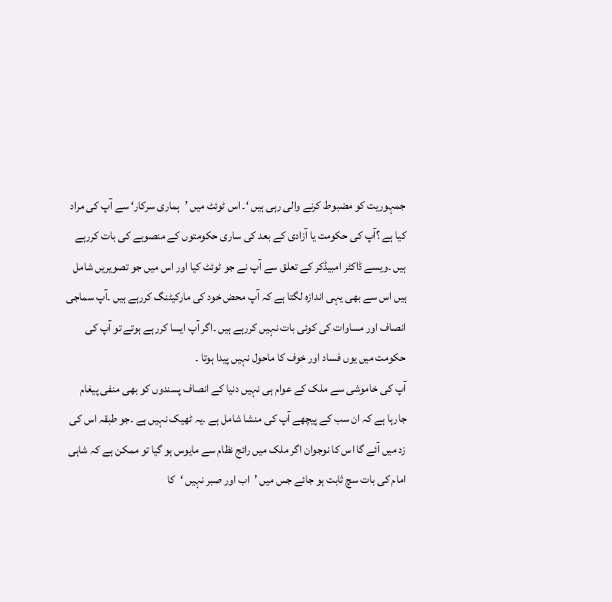جمہوریت کو مضبوط کرنے والی رہی ہیں ‘۔ اس ٹوئٹ میں ’ہماری سرکار‘ سے آپ کی مراد کیا ہے ؟آپ کی حکومت یا آزادی کے بعد کی ساری حکومتوں کے منصوبے کی بات کررہے ہیں ۔ویسے ڈاکٹر امبیڈکر کے تعلق سے آپ نے جو ٹوئٹ کیا اور اس میں جو تصویریں شامل ہیں اس سے بھی یہی اندازہ لگتا ہے کہ آپ محض خود کی مارکیٹنگ کررہے ہیں ۔آپ سماجی انصاف اور مساوات کی کوئی بات نہیں کررہے ہیں ۔اگر آپ ایسا کررہے ہوتے تو آپ کی حکومت میں یوں فساد اور خوف کا ماحول نہیں پیدا ہوتا ۔
آپ کی خاموشی سے ملک کے عوام ہی نہیں دنیا کے انصاف پسندوں کو بھی منفی پیغام جارہا ہے کہ ان سب کے پیچھے آپ کی منشا شامل ہے ۔یہ ٹھیک نہیں ہے ۔جو طبقہ اس کی زد میں آئے گا اس کا نوجوان اگر ملک میں رائج نظام سے مایوس ہو گیا تو ممکن ہے کہ شاہی امام کی بات سچ ثابت ہو جائے جس میں ’اب اور صبر نہیں ‘کا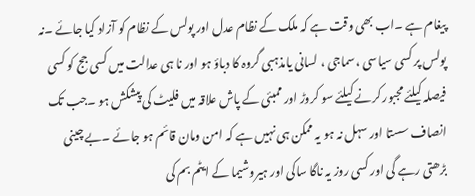پیغام ہے ۔اب بھی وقت ہے کہ ملک کے نظام عدل اور پولس کے نظام کو آزاد کیا جائے ۔نہ پولس پر کسی سیاسی ،سماجی ، لسانی یامذہبی گروہ کا دباؤ ہو اور نا ہی عدالت میں کسی جج کو کسی فیصلہ کیلئے مجبور کرنے کیلئے سو کروڑ اور ممبئی کے پاش علاقہ میں فلیٹ کی پیشکش ہو ۔جب تک انصاف سستا اور سہل نہ ہو یہ ممکن ہی نہیں ہے کہ امن ومان قائم ہو جائے ۔بے چینی بڑھتی رہے گی اور کسی روز یہ ناگا ساکی اور ہیروشیما کے ایٹم بم کی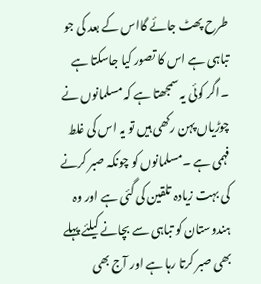طرح پھٹ جائے گااس کے بعد کی جو تباہی ہے اس کا تصور کیا جاسکتا ہے ۔اگر کوئی یہ سمجھتا ہے کہ مسلمانوں نے چوڑیاں پہن رکھی ہیں تو یہ اس کی غلط فہمی ہے ۔مسلمانوں کو چونکہ صبر کرنے کی بہت زیادہ تلقین کی گئی ہے اور وہ ہندوستان کو تباہی سے بچانے کیلئے پہلے بھی صبر کرتا رہا ہے اور آج بھی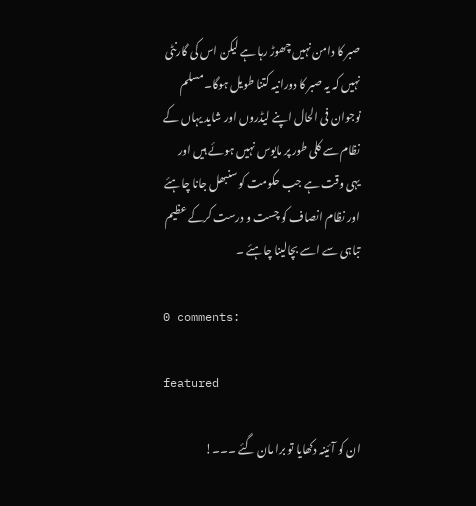صبر کا دامن نہیں چھوڑ رہا ہے لیکن اس کی گارنٹی نہیں کہ یہ صبر کا دورانیہ کتنا طویل ہوگا۔مسلم نوجوان فی الحال اپنے لیڈروں اور شاید یہاں کے نظام سے کلی طور پر مایوس نہیں ہوئے ہیں اور یہی وقت ہے جب حکومت کو سنبھل جانا چاہئے اور نظام انصاف کو چست و درست کرکے عظیم تباہی سے اسے بچالینا چاہئے ۔

0 comments:

featured

ان کو آئینہ دکھایا تو برا مان گئے ۔۔۔!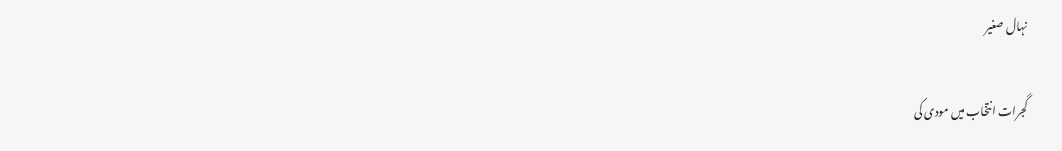نہال صغیر

گجرات انتخاب میں مودی کی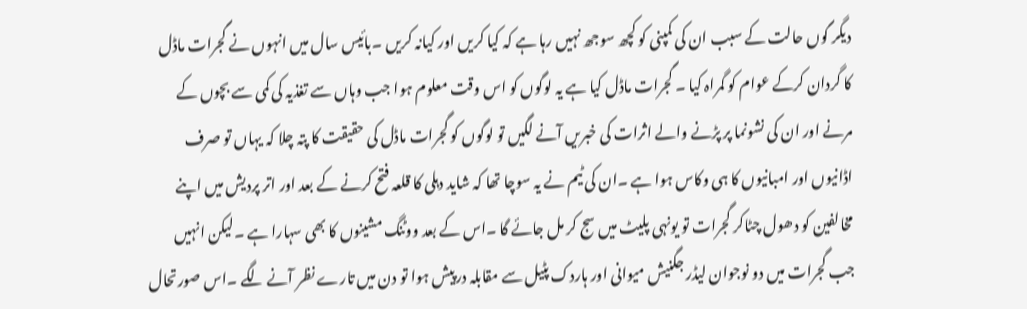دیگر گوں حالت کے سبب ان کی کمپنی کو کچھ سوجھ نہیں رہا ہے کہ کیا کریں اور کیانہ کریں ۔بائیس سال میں انہوں نے گجرات ماڈل کا گردان کرکے عوام کو گمراہ کیا ۔ گجرات ماڈل کیا ہے یہ لوگوں کو اس وقت معلوم ہوا جب وہاں سے تغذیہ کی کمی سے بچوں کے مرنے اور ان کی نشونما پر پڑنے والے اثرات کی خبریں آنے لگیں تو لوگوں کو گجرات ماڈل کی حقیقت کا پتہ چلا کہ یہاں تو صرف اڈانیوں اور امبانیوں کا ہی وکاس ہوا ہے ۔ان کی ٹیم نے یہ سوچا تھا کہ شاید دہلی کا قلعہ فتح کرنے کے بعد اور اتر پردیش میں اپنے مخالفین کو دھول چٹاکر گجرات تو یونہی پلیٹ میں سج کر مل جائے گا ۔اس کے بعد ووٹنگ مشینوں کا بھی سہارا ہے ۔لیکن انہیں جب گجرات میں دو نوجوان لیڈر جگنیش میوانی اور ہاردک پٹیل سے مقابلہ درپیش ہوا تو دن میں تارے نظر آنے لگے ۔اس صورتحال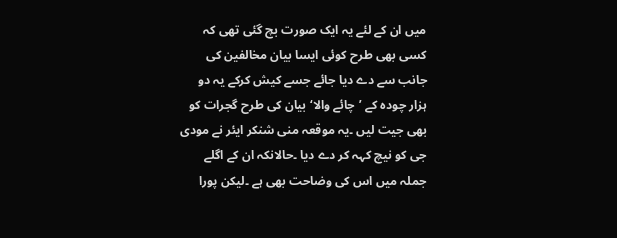میں ان کے لئے یہ ایک صورت بچ گئی تھی کہ کسی بھی طرح کوئی ایسا بیان مخالفین کی جانب سے دے دیا جائے جسے کیش کرکے یہ دو ہزار چودہ کے ’چائے والا‘بیان کی طرح گجرات کو بھی جیت لیں ۔یہ موقعہ منی شنکر ایئر نے مودی جی کو نیچ کہہ کر دے دیا ۔حالانکہ ان کے اگلے جملہ میں اس کی وضاحت بھی ہے ۔لیکن پورا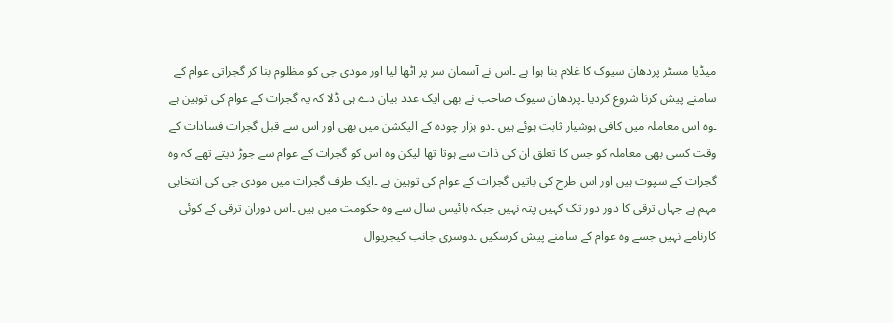میڈیا مسٹر پردھان سیوک کا غلام بنا ہوا ہے ۔اس نے آسمان سر پر اٹھا لیا اور مودی جی کو مظلوم بنا کر گجراتی عوام کے سامنے پیش کرنا شروع کردیا ۔پردھان سیوک صاحب نے بھی ایک عدد بیان دے ہی ڈلا کہ یہ گجرات کے عوام کی توہین ہے ۔وہ اس معاملہ میں کافی ہوشیار ثابت ہوئے ہیں ۔دو ہزار چودہ کے الیکشن میں بھی اور اس سے قبل گجرات فسادات کے وقت کسی بھی معاملہ کو جس کا تعلق ان کی ذات سے ہوتا تھا لیکن وہ اس کو گجرات کے عوام سے جوڑ دیتے تھے کہ وہ گجرات کے سپوت ہیں اور اس طرح کی باتیں گجرات کے عوام کی توہین ہے ۔ایک طرف گجرات میں مودی جی کی انتخابی مہم ہے جہاں ترقی کا دور دور تک کہیں پتہ نہیں جبکہ بائیس سال سے وہ حکومت میں ہیں ۔اس دوران ترقی کے کوئی کارنامے نہیں جسے وہ عوام کے سامنے پیش کرسکیں ۔دوسری جانب کیجریوال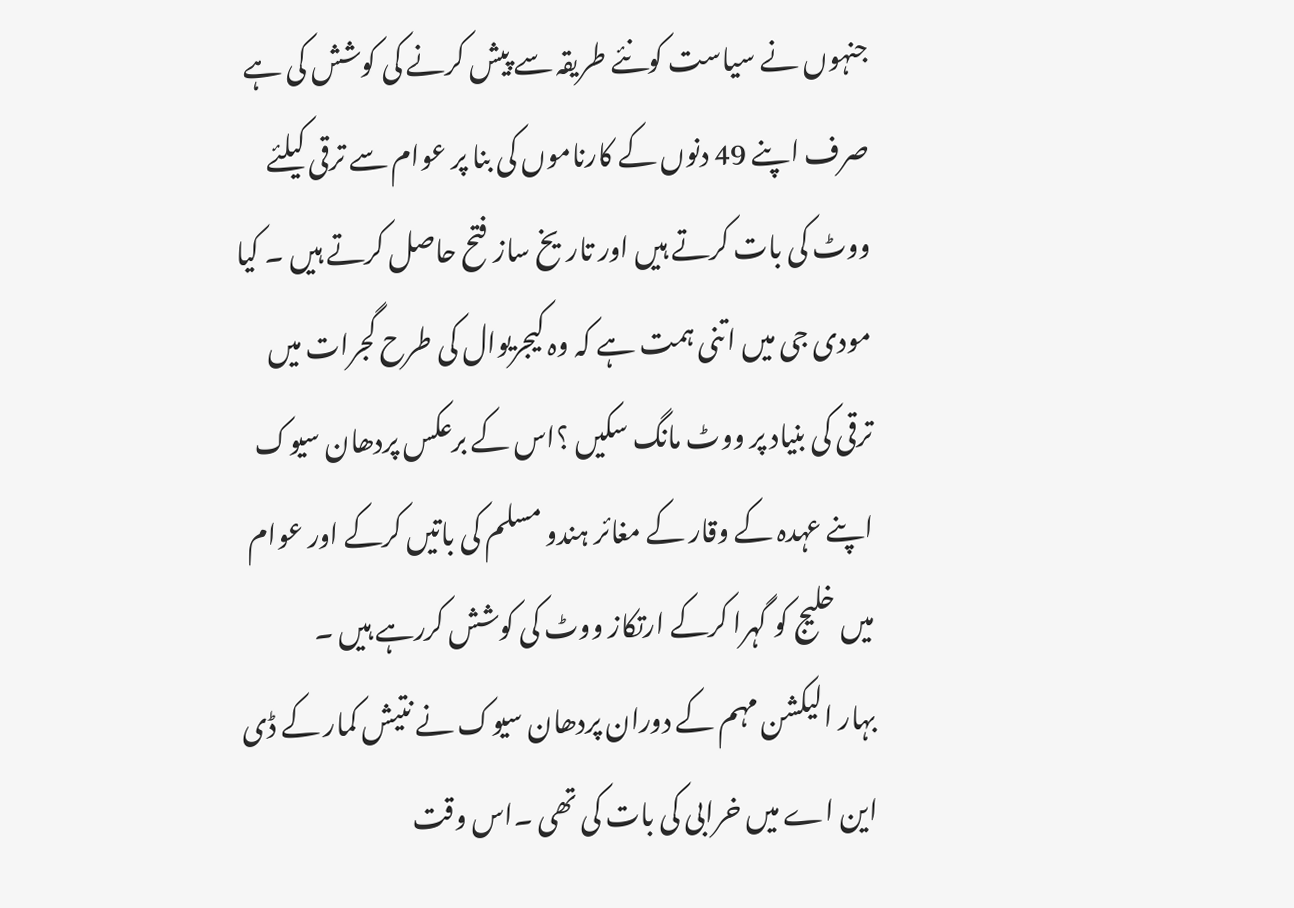جنہوں نے سیاست کونئے طریقہ سے پیش کرنے کی کوشش کی ہے صرف اپنے 49 دنوں کے کارناموں کی بنا پر عوام سے ترقی کیلئے ووٹ کی بات کرتے ہیں اور تاریخ ساز فتح حاصل کرتے ہیں ۔ کیا مودی جی میں اتنی ہمت ہے کہ وہ کیجریوال کی طرح گجرات میں ترقی کی بنیاد پر ووٹ مانگ سکیں ؟اس کے برعکس پردھان سیوک اپنے عہدہ کے وقار کے مغائر ہندو مسلم کی باتیں کرکے اور عوام میں خلیج کو گہرا کرکے ارتکاز ووٹ کی کوشش کررہے ہیں ۔
بہار الیکشن مہم کے دوران پردھان سیوک نے نتیش کمار کے ڈی این اے میں خرابی کی بات کی تھی ۔اس وقت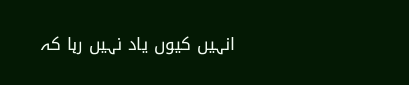انہیں کیوں یاد نہیں رہا کہ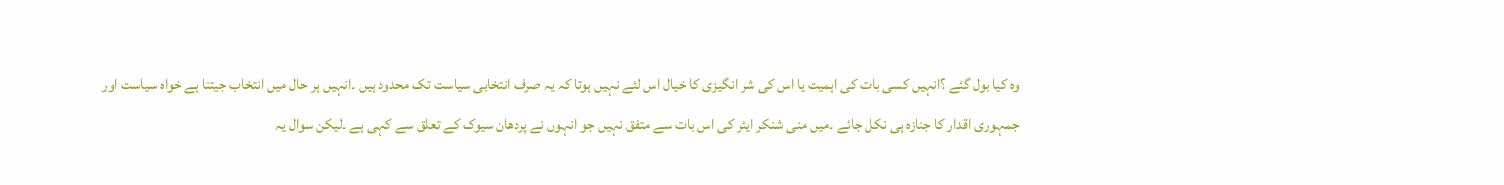وہ کیا بول گئے ؟انہیں کسی بات کی اہمیت یا اس کی شر انگیزی کا خیال اس لئے نہیں ہوتا کہ یہ صرف انتخابی سیاست تک محدود ہیں ۔انہیں ہر حال میں انتخاب جیتنا ہے خواہ سیاست اور جمہوری اقدار کا جنازہ ہی نکل جائے ۔میں منی شنکر ایئر کی اس بات سے متفق نہیں جو انہوں نے پردھان سیوک کے تعلق سے کہی ہے ۔لیکن سوال یہ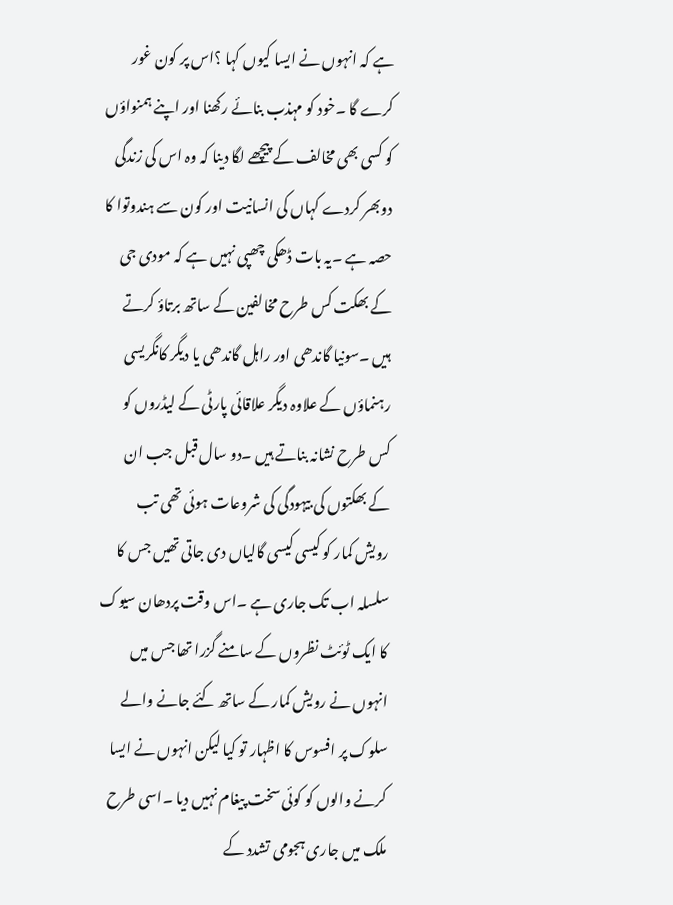ہے کہ انہوں نے ایسا کیوں کہا ؟اس پر کون غور کرے گا ۔خود کو مہذب بنائے رکھنا اور اپنے ہمنواؤں کو کسی بھی مخالف کے پیچھے لگا دینا کہ وہ اس کی زندگی دوبھر کردے کہاں کی انسانیت اور کون سے ہندوتوا کا حصہ ہے ۔یہ بات ڈھکی چھپی نہیں ہے کہ مودی جی کے بھکت کس طرح مخالفین کے ساتھ برتاؤ کرتے ہیں ۔سونیا گاندھی اور راہل گاندھی یا دیگر کانگریسی رہنماؤں کے علاوہ دیگر علاقائی پارٹی کے لیڈروں کو کس طرح نشانہ بناتے ہیں ۔دو سال قبل جب ان کے بھکتوں کی بیہودگی کی شروعات ہوئی تھی تب رویش کمار کو کیسی کیسی گالیاں دی جاتی تھیں جس کا سلسلہ اب تک جاری ہے ۔اس وقت پردھان سیوک کا ایک ٹوئٹ نظروں کے سامنے گزرا تھا جس میں انہوں نے رویش کمار کے ساتھ کئے جانے والے سلوک پر افسوس کا اظہار تو کیا لیکن انہوں نے ایسا کرنے والوں کو کوئی سخت پیغام نہیں دیا ۔اسی طرح ملک میں جاری ہجومی تشدد کے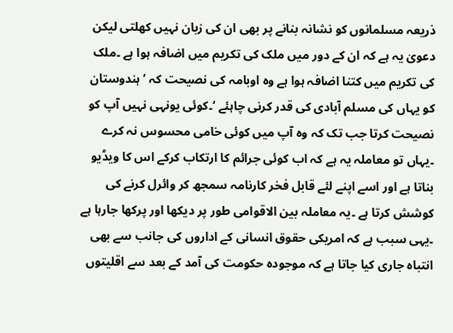ذریعہ مسلمانوں کو نشانہ بنانے پر بھی ان کی زبان نہیں کھلتی لیکن دعویٰ یہ ہے کہ ان کے دور میں ملک کی تکریم میں اضافہ ہوا ہے ۔ملک کی تکریم میں کتنا اضافہ ہوا ہے وہ اوبامہ کی نصیحت کہ ’ہندوستان کو یہاں کی مسلم آبادی کی قدر کرنی چاہئے ‘۔کوئی یونہی نہیں آپ کو نصیحت کرتا جب تک کہ وہ آپ میں کوئی خامی محسوس نہ کرے ۔یہاں تو معاملہ یہ ہے کہ اب کوئی جرائم کا ارتکاب کرکے اس کا ویڈیو بناتا ہے اور اسے اپنے لئے قابل فخر کارنامہ سمجھ کر وائرل کرنے کی کوشش کرتا ہے ۔یہ معاملہ بین الاقوامی طور پر دیکھا اور پرکھا جارہا ہے ۔یہی سبب ہے کہ امریکی حقوق انسانی کے اداروں کی جانب سے بھی انتباہ جاری کیا جاتا ہے کہ موجودہ حکومت کی آمد کے بعد سے اقلیتوں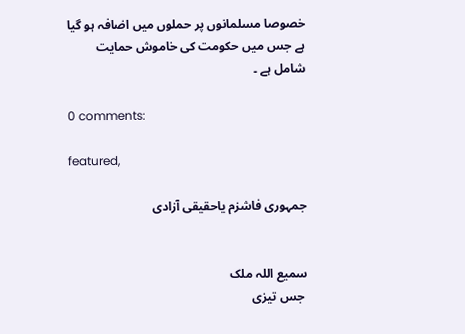خصوصا مسلمانوں پر حملوں میں اضافہ ہو گیا ہے جس میں حکومت کی خاموش حمایت شامل ہے ۔

0 comments:

featured,

جمہوری فاشزم یاحقیقی آزادی


سمیع اللہ ملک
 جس تیزی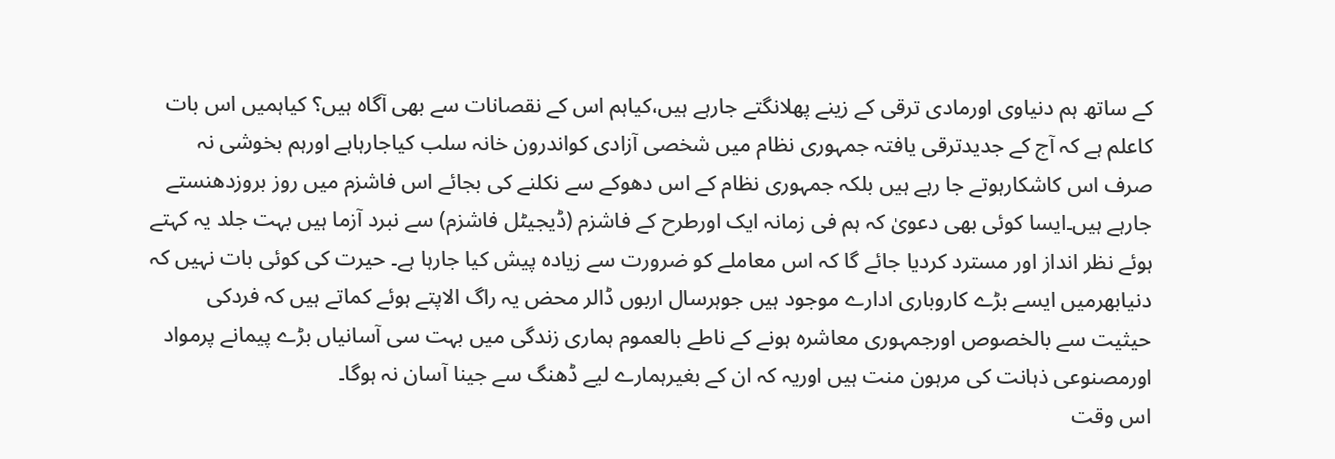کے ساتھ ہم دنیاوی اورمادی ترقی کے زینے پھلانگتے جارہے ہیں،کیاہم اس کے نقصانات سے بھی آگاہ ہیں؟ کیاہمیں اس بات کاعلم ہے کہ آج کے جدیدترقی یافتہ جمہوری نظام میں شخصی آزادی کواندرون خانہ سلب کیاجارہاہے اورہم بخوشی نہ صرف اس کاشکارہوتے جا رہے ہیں بلکہ جمہوری نظام کے اس دھوکے سے نکلنے کی بجائے اس فاشزم میں روز بروزدھنستے جارہے ہیں۔ایسا کوئی بھی دعویٰ کہ ہم فی زمانہ ایک اورطرح کے فاشزم (ڈیجیٹل فاشزم) سے نبرد آزما ہیں بہت جلد یہ کہتے ہوئے نظر انداز اور مسترد کردیا جائے گا کہ اس معاملے کو ضرورت سے زیادہ پیش کیا جارہا ہے۔ حیرت کی کوئی بات نہیں کہ دنیابھرمیں ایسے بڑے کاروباری ادارے موجود ہیں جوہرسال اربوں ڈالر محض یہ راگ الاپتے ہوئے کماتے ہیں کہ فردکی حیثیت سے بالخصوص اورجمہوری معاشرہ ہونے کے ناطے بالعموم ہماری زندگی میں بہت سی آسانیاں بڑے پیمانے پرمواد اورمصنوعی ذہانت کی مرہون منت ہیں اوریہ کہ ان کے بغیرہمارے لیے ڈھنگ سے جینا آسان نہ ہوگا۔
اس وقت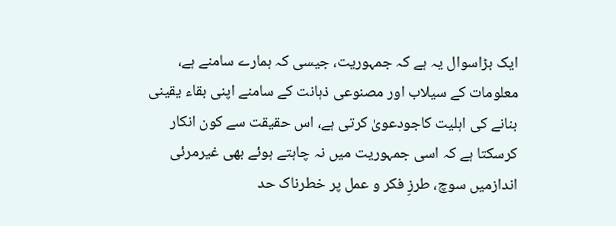ایک بڑاسوال یہ ہے کہ جمہوریت، جیسی کہ ہمارے سامنے ہے، معلومات کے سیلاب اور مصنوعی ذہانت کے سامنے اپنی بقاء یقینی بنانے کی اہلیت کاجودعویٰ کرتی ہے، اس حقیقت سے کون انکار کرسکتا ہے کہ اسی جمہوریت میں نہ چاہتے ہوئے بھی غیرمرئی اندازمیں سوچ، طرزِ فکر و عمل پر خطرناک حد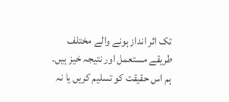تک اثر انداز ہونے والے مختلف طریقے مستعمل اور نتیجہ خیز ہیں۔
ہم اس حقیقت کو تسلیم کریں یا نہ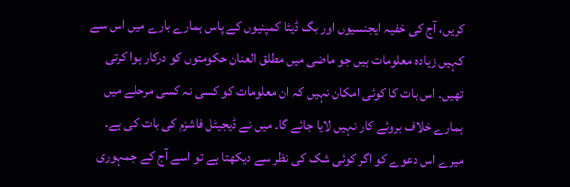کریں، آج کی خفیہ ایجنسیوں اور بگ ڈیٹا کمپنیوں کے پاس ہمارے بارے میں اس سے کہیں زیادہ معلومات ہیں جو ماضی میں مطلق العنان حکومتوں کو درکار ہوا کرتی تھیں۔ اس بات کا کوئی امکان نہیں کہ ان معلومات کو کسی نہ کسی مرحلے میں ہمارے خلاف بروئے کار نہیں لایا جائے گا۔ میں نے ڈیجیٹل فاشزم کی بات کی ہے۔ میرے اس دعوے کو اگر کوئی شک کی نظر سے دیکھتا ہے تو اسے آج کے جمہوری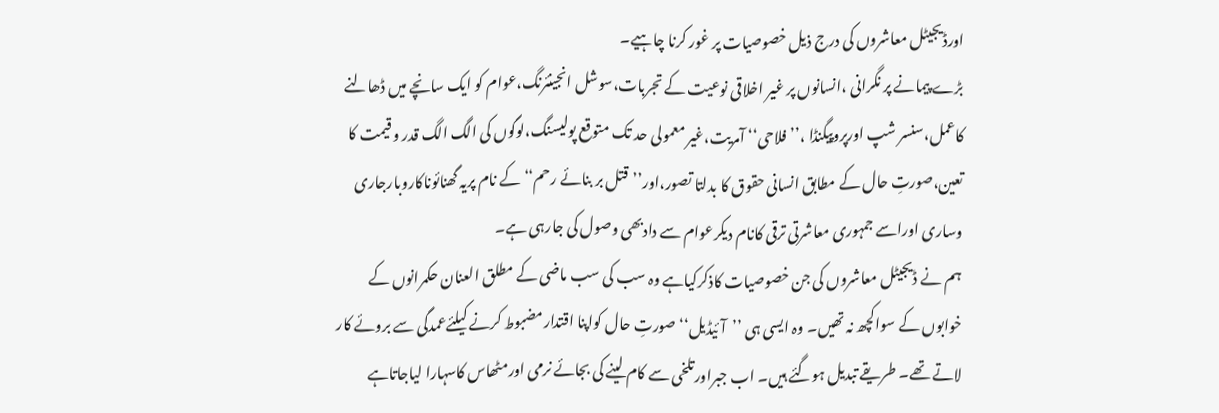اورڈیجیٹل معاشروں کی درج ذیل خصوصیات پر غور کرنا چاہیے۔
بڑے پیمانے پر نگرانی ،انسانوں پر غیر اخلاقی نوعیت کے تجربات،سوشل انجینئرنگ،عوام کو ایک سانچے میں ڈھالنے کاعمل،سنسر شپ اورپروپیگنڈا ،’’فلاحی‘‘ آمریت،غیر معمولی حد تک متوقع پولیسنگ،لوگوں کی الگ الگ قدر و قیمت کا تعین،صورتِ حال کے مطابق انسانی حقوق کا بدلتا تصور،اور’’قتل بر بنائے رحم‘‘کے نام پریہ گھنائوناکاروبارجاری وساری اوراسے جمہوری معاشرتی ترقی کانام دیکرعوام سے دادبھی وصول کی جارہی ہے۔
ہم نے ڈیجیٹل معاشروں کی جن خصوصیات کاذکرکیاہے وہ سب کی سب ماضی کے مطلق العنان حکمرانوں کے خوابوں کے سواکچھ نہ تھیں۔ وہ ایسی ہی ’’آئیڈیل‘‘صورتِ حال کواپنا اقتدارمضبوط کرنے کیلئےعمدگی سے بروئے کار لاتے تھے۔ طریقے تبدیل ہوگئے ہیں۔ اب جبراورتلخی سے کام لینے کی بجائے نرمی اورمٹھاس کاسہارا لیاجاتاہے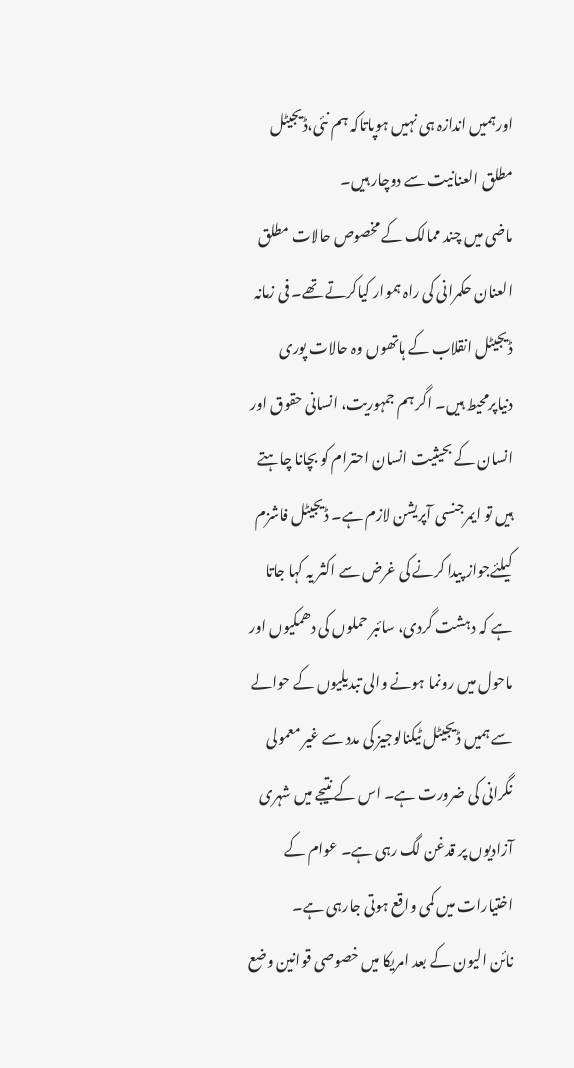اورہمیں اندازہ ہی نہیں ہوپاتاکہ ہم نئی،ڈیجیٹل مطلق العنانیت سے دوچار ہیں۔
ماضی میں چند ممالک کے مخصوص حالات مطلق العنان حکمرانی کی راہ ہموار کیاکرتے تھے۔ فی زمانہ ڈیجیٹل انقلاب کے ہاتھوں وہ حالات پوری دنیاپرمحیط ہیں۔ اگر ہم جمہوریت، انسانی حقوق اور انسان کے بحیثیت انسان احترام کو بچانا چاہتے ہیں تو ایمرجنسی آپریشن لازم ہے۔ ڈیجیٹل فاشزم کیلئےجواز پیدا کرنے کی غرض سے اکثر یہ کہا جاتا ہے کہ دہشت گردی، سائبر حملوں کی دھمکیوں اور ماحول میں رونما ہونے والی تبدیلیوں کے حوالے سے ہمیں ڈیجیٹل ٹیکنالوجیز کی مدد سے غیر معمولی نگرانی کی ضرورت ہے۔ اس کے نتیجے میں شہری آزادیوں پر قدغن لگ رہی ہے۔ عوام کے اختیارات میں کمی واقع ہوتی جارہی ہے۔
نائن الیون کے بعد امریکا میں خصوصی قوانین وضع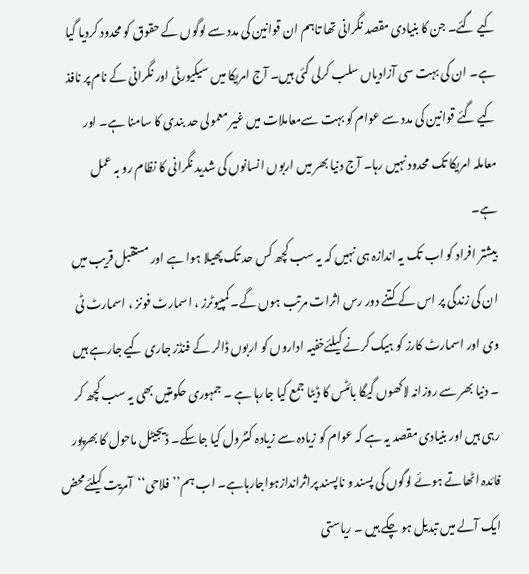کیے گئے۔ جن کا بنیادی مقصد نگرانی تھا تاہم ان قوانین کی مدد سے لوگوں کے حقوق کو محدود کردیا گیا ہے۔ ان کی بہت سی آزادیاں سلب کرلی گئی ہیں۔ آج امریکا میں سیکیورٹی اور نگرانی کے نام پر نافذ کیے گئے قوانین کی مدد سے عوام کو بہت سےمعاملات میں غیر معمولی حد بندی کا سامنا ہے۔ اور معاملہ امریکا تک محدود نہیں رہا۔ آج دنیا بھر میں اربوں انسانوں کی شدید نگرانی کا نظام رو بہ عمل ہے۔
بیشتر افراد کو اب تک یہ اندازہ ہی نہیں کہ یہ سب کچھ کس حد تک پھیلا ہوا ہے اور مستقبل قریب میں ان کی زندگی پر اس کے کتنے دور رس اثرات مرتب ہوں گے۔ کمپیوٹرز ، اسمارٹ فونز ، اسمارٹ ٹی وی اور اسمارٹ کارز کو ہیک کرنے کیلئےخفیہ اداروں کو اربوں ڈالر کے فنڈز جاری کیے جارہے ہیں ۔ دنیا بھر سے روزانہ لاکھوں گیگا بائٹس کا ڈیٹا جمع کیا جارہا ہے ۔ جمہوری حکومتیں بھی یہ سب کچھ کر رہی ہیں اور بنیادی مقصد یہ ہے کہ عوام کو زیادہ سے زیادہ کنٹرول کیا جاسکے۔ ڈیجیٹل ماحول کا بھرپور فائدہ اٹھاتے ہوئے لوگوں کی پسند و ناپسند پراثراندازہواجارہاہے۔ اب ہم’’فلاحی‘‘آمریت کیلئےمحض ایک آلے میں تبدیل ہو چکے ہیں ۔ ریاستی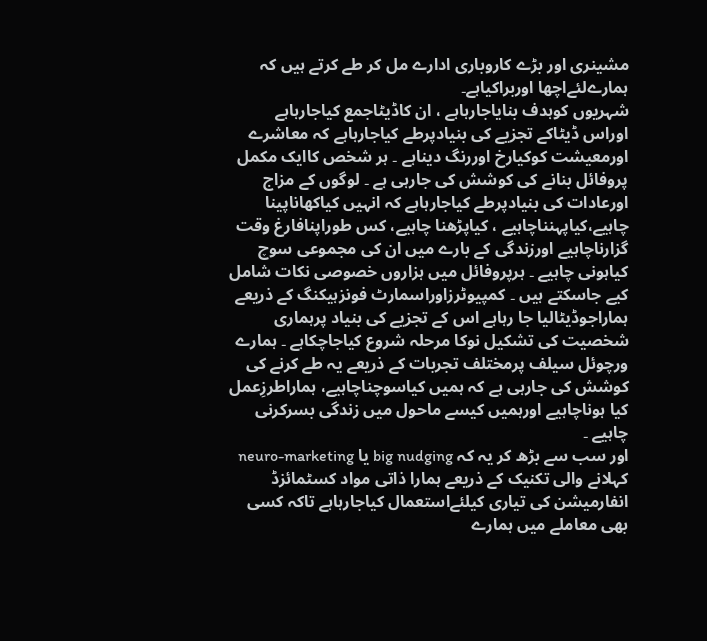مشینری اور بڑے کاروباری ادارے مل کر طے کرتے ہیں کہ ہمارےلئےاچھا اوربراکیاہے۔
شہریوں کوہدف بنایاجارہاہے ، ان کاڈیٹاجمع کیاجارہاہے اوراس ڈیٹاکے تجزیے کی بنیادپرطے کیاجارہاہے کہ معاشرے اورمعیشت کوکیارخ اوررنگ دیناہے ۔ ہر شخص کاایک مکمل پروفائل بنانے کی کوشش کی جارہی ہے ۔ لوگوں کے مزاج اورعادات کی بنیادپرطے کیاجارہاہے کہ انہیں کیاکھاناپینا چاہیے،کیاپہنناچاہیے ، کیاپڑھنا چاہیے، کس طوراپنافارغ وقت گزارناچاہیے اورزندگی کے بارے میں ان کی مجموعی سوچ کیاہونی چاہیے ۔ ہرپروفائل میں ہزاروں خصوصی نکات شامل کیے جاسکتے ہیں ۔ کمپیوٹرزاوراسمارٹ فونزہیکنگ کے ذریعے ہماراجوڈیٹالیا جا رہاہے اس کے تجزیے کی بنیاد پرہماری شخصیت کی تشکیل نوکا مرحلہ شروع کیاجاچکاہے ۔ ہمارے ورچوئل سیلف پرمختلف تجربات کے ذریعے یہ طے کرنے کی کوشش کی جارہی ہے کہ ہمیں کیاسوچناچاہیے، ہماراطرزِعمل کیا ہوناچاہیے اورہمیں کیسے ماحول میں زندگی بسرکرنی چاہیے ۔
اور سب سے بڑھ کر یہ کہ big nudging یا neuro-marketing کہلانے والی تکنیک کے ذریعے ہمارا ذاتی مواد کسٹمائزڈ انفارمیشن کی تیاری کیلئےاستعمال کیاجارہاہے تاکہ کسی بھی معاملے میں ہمارے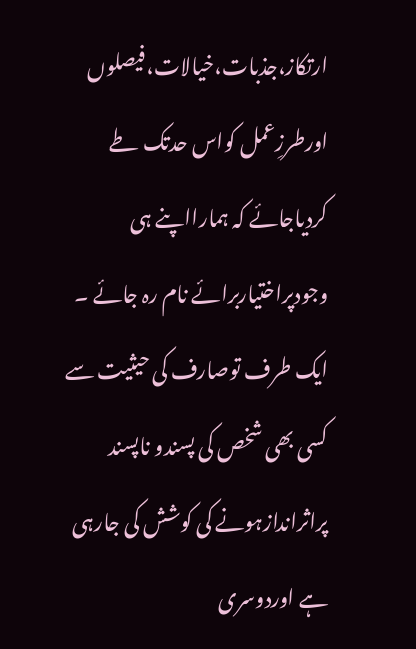ارتکاز،جذبات،خیالات،فیصلوں اورطرزِعمل کواس حدتک طے کردیاجائے کہ ہمارااپنے ہی وجودپراختیاربرائے نام رہ جائے ۔ ایک طرف توصارف کی حیثیت سے کسی بھی شخص کی پسندو ناپسند پراثراندازہونے کی کوشش کی جارہی ہے اوردوسری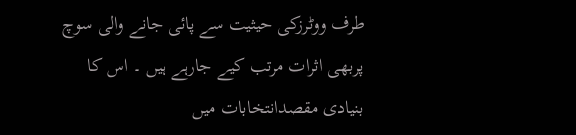طرف ووٹرزکی حیثیت سے پائی جانے والی سوچ پربھی اثرات مرتب کیے جارہے ہیں ۔ اس کا بنیادی مقصدانتخابات میں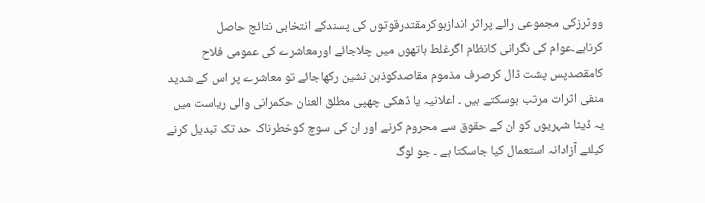ووٹرزکی مجموعی رائے پراثر اندازہوکرمقتدرقوتوں کی پسندکے انتخابی نتائج حاصل کرناہے۔عوام کی نگرانی کانظام اگرغلط ہاتھوں میں چلاجائے اورمعاشرے کی عمومی فلاح کامقصدپس پشت ڈال کرصرف مذموم مقاصدکوذہن نشین رکھاجائے تو معاشرے پر اس کے شدید منفی اثرات مرتب ہوسکتے ہیں ۔ اعلانیہ یا ڈھکی چھپی مطلق العنان حکمرانی والی ریاست میں یہ ڈیٹا شہریوں کو ان کے حقوق سے محروم کرنے اور ان کی سوچ کوخطرناک حد تک تبدیل کرنے کیلئے آزادانہ استعمال کیا جاسکتا ہے ۔ جو لوگ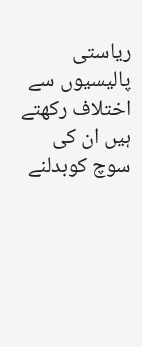ریاستی پالیسیوں سے اختلاف رکھتے ہیں ان کی سوچ کوبدلنے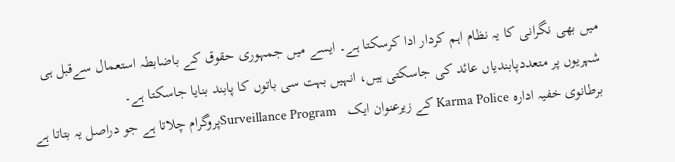میں بھی نگرانی کا یہ نظام اہم کردار ادا کرسکتا ہے۔ ایسے میں جمہوری حقوق کے باضابطہ استعمال سےقبل ہی شہریوں پر متعددپابندیاں عائد کی جاسکتی ہیں، انہیں بہت سی باتوں کا پابند بنایا جاسکتا ہے۔
برطانوی خفیہ ادارہ Karma Police کے زیرعنوان ایک   Surveillance Programپروگرام چلاتا ہے جو دراصل یہ بتاتا ہے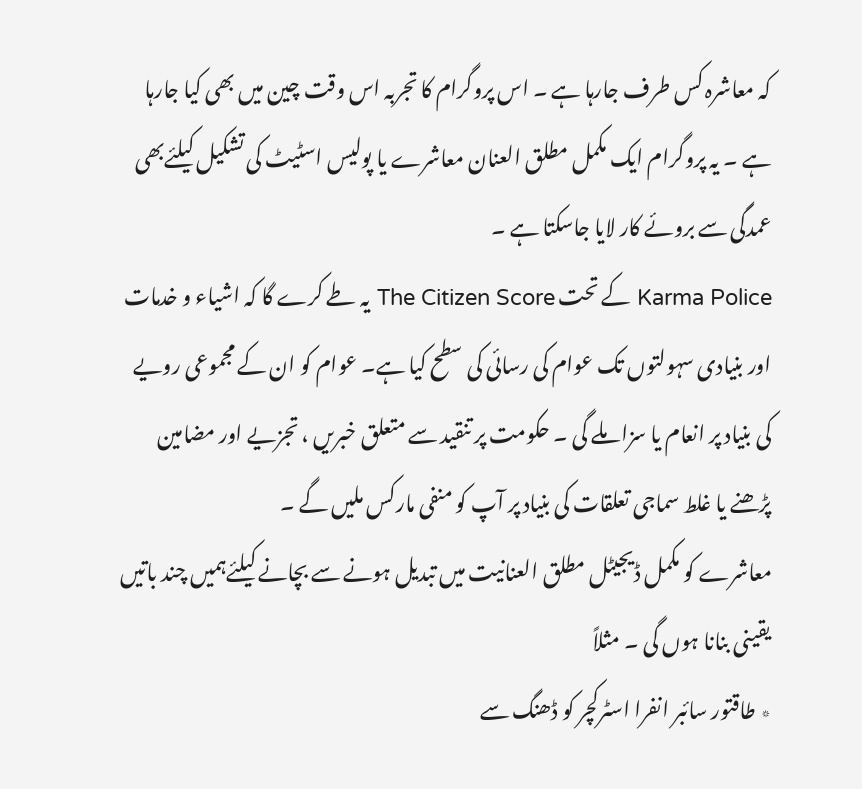کہ معاشرہ کس طرف جارہا ہے ۔ اس پروگرام کا تجربہ اس وقت چین میں بھی کیا جارہا ہے ۔ یہ پروگرام ایک مکمل مطلق العنان معاشرے یا پولیس اسٹیٹ کی تشکیل کیلئےبھی عمدگی سے بروئے کار لایا جاسکتا ہے ۔
Karma Police کے تحت The Citizen Score یہ طے کرے گا کہ اشیاء و خدمات اور بنیادی سہولتوں تک عوام کی رسائی کی سطح کیا ہے۔ عوام کو ان کے مجموعی رویے کی بنیاد پر انعام یا سزا ملے گی ۔ حکومت پر تنقید سے متعلق خبریں ، تجزیے اور مضامین پڑھنے یا غلط سماجی تعلقات کی بنیاد پر آپ کو منفی مارکس ملیں گے ۔
معاشرے کو مکمل ڈیجیٹل مطلق العنانیت میں تبدیل ہونے سے بچانے کیلئےہمیں چند باتیں یقینی بنانا ہوں گی ۔ مثلاً
٭ طاقتور سائبر انفرا اسٹرکچر کو ڈھنگ سے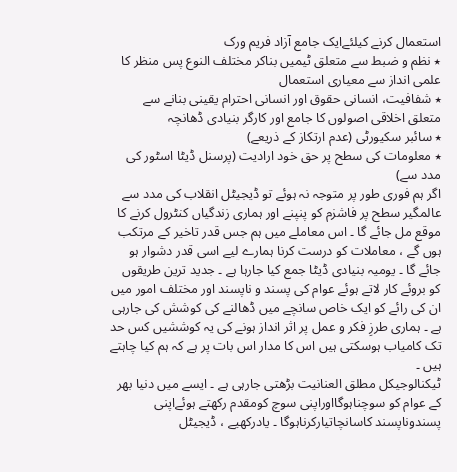استعمال کرنے کیلئےایک جامع آزاد فریم ورک
٭ نظم و ضبط سے متعلق ٹیمیں بناکر مختلف النوع پس منظر کا علمی انداز سے معیاری استعمال
٭ شفافیت، انسانی حقوق اور انسانی احترام یقینی بنانے سے متعلق اخلاقی اصولوں کا جامع اور کارگر بنیادی ڈھانچہ
٭ سائبر سکیورٹی (عدم ارتکاز کے ذریعے)
٭ معلومات کی سطح پر حق خود ارادیت (پرسنل ڈیٹا اسٹور کی مدد سے)
اگر ہم فوری طور پر متوجہ نہ ہوئے تو ڈیجیٹل انقلاب کی مدد سے عالمگیر سطح پر فاشزم کو پنپنے اور ہماری زندگیاں کنٹرول کرنے کا موقع مل جائے گا ۔ اس معاملے میں ہم جس قدر تاخیر کے مرتکب ہوں گے ، معاملات کو درست کرنا ہمارے لیے اسی قدر دشوار ہو جائے گا ۔ یومیہ بنیادی ڈیٹا جمع کیا جارہا ہے ۔ جدید ترین طریقوں کو بروئے کار لاتے ہوئے عوام کی پسند و ناپسند اور مختلف امور میں ان کی رائے کو ایک خاص سانچے میں ڈھالنے کی کوشش کی جارہی ہے ۔ ہماری طرزِ فکر و عمل پر اثر انداز ہونے کی یہ کوششیں کس حد تک کامیاب ہوسکتی ہیں اس کا مدار اس بات پر ہے کہ ہم کیا چاہتے ہیں ۔
ٹیکنالوجیکل مطلق العنانیت بڑھتی جارہی ہے ۔ ایسے میں دنیا بھر کے عوام کو سوچناہوگااوراپنی سوچ کومقدم رکھتے ہوئےاپنی پسندوناپسند کاسانچاتیارکرناہوگا ۔ یادرکھیے ، ڈیجیٹل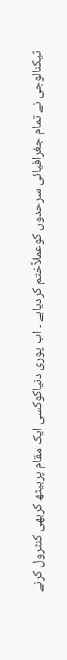ٹیکنالوجی نے تمام جغرافیائی سرحدوں کوعملاًختم کردیاہے ۔ اب پوری دنیاکوکسی ایک مقام پربیٹھ کربھی کنٹرول کرنے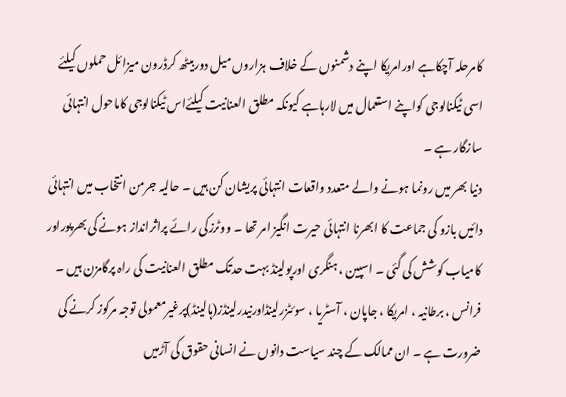کامرحلہ آچکاہے اورامریکا اپنے دشمنوں کے خلاف ہزاروں میل دوربیٹھ کرڈرون میزائل حملوں کیلئے اسی ٹیکنالوجی کواپنے استعمال میں لارہاہے کیونکہ مطلق العنانیت کیلئےاس ٹیکنالوجی کاماحول انتہائی سازگار ہے ۔
دنیا بھر میں رونما ہونے والے متعدد واقعات انتہائی پریشان کن ہیں ۔ حالیہ جرمن انتخاب میں انتہائی دائیں بازو کی جماعت کا ابھرنا انتہائی حیرت انگیز امر تھا ۔ ووٹرزکی رائے پراثرانداز ہونے کی بھرپوراور کامیاب کوشش کی گئی ۔ اسپین ، ہنگری اورپولینڈ بہت حدتک مطلق العنانیت کی راہ پرگامزن ہیں ۔ فرانس ، برطانیہ ، امریکا ، جاپان ، آسٹریا ، سوئٹزرلینڈاورنیدرلینڈز(ہالینڈ)پرغیرمعمولی توجہ مرکوز کرنے کی ضرورت ہے ۔ ان ممالک کے چند سیاست دانوں نے انسانی حقوق کی آڑمیں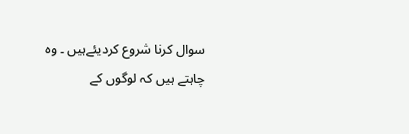سوال کرنا شروع کردیئےہیں ۔ وہ چاہتے ہیں کہ لوگوں کے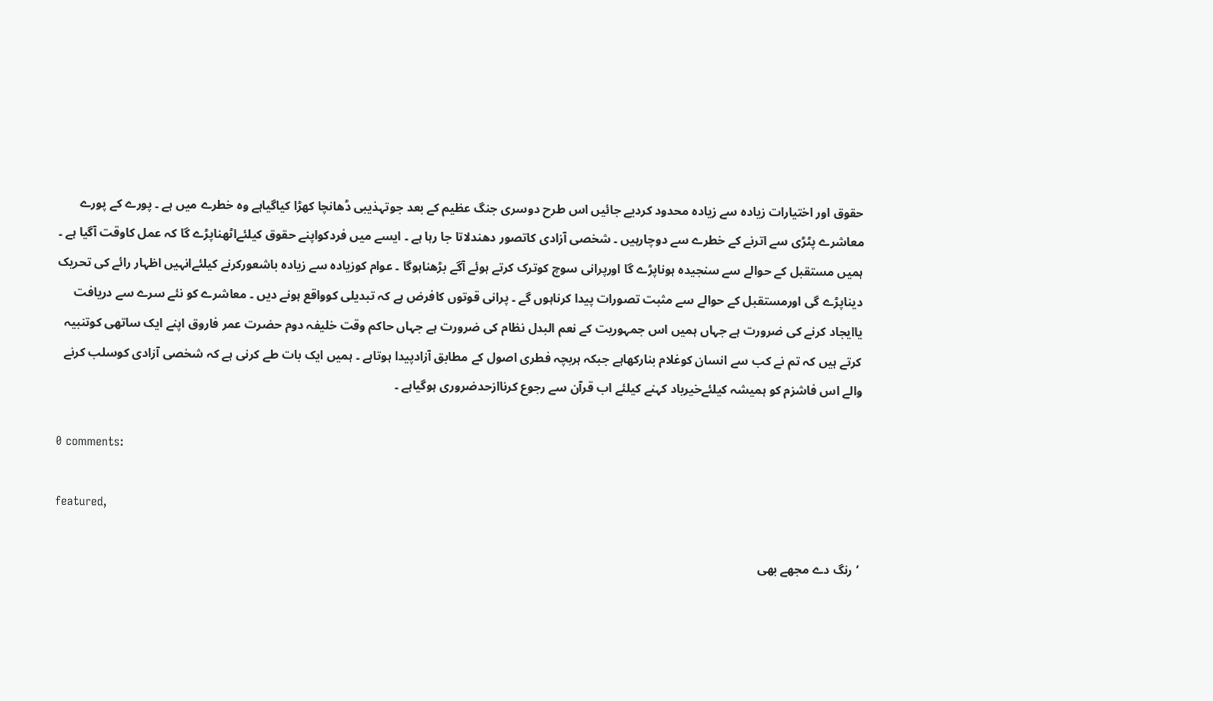حقوق اور اختیارات زیادہ سے زیادہ محدود کردیے جائیں اس طرح دوسری جنگ عظیم کے بعد جوتہذیبی ڈھانچا کھڑا کیاگیاہے وہ خطرے میں ہے ۔ پورے کے پورے معاشرے پٹڑی سے اترنے کے خطرے سے دوچارہیں ۔ شخصی آزادی کاتصور دھندلاتا جا رہا ہے ۔ ایسے میں فردکواپنے حقوق کیلئےاٹھناپڑے گا کہ عمل کاوقت آگیا ہے ۔
ہمیں مستقبل کے حوالے سے سنجیدہ ہوناپڑے گا اورپرانی سوچ کوترک کرتے ہوئے آگے بڑھناہوگا ۔ عوام کوزیادہ سے زیادہ باشعورکرنے کیلئےانہیں اظہار رائے کی تحریک دیناپڑے گی اورمستقبل کے حوالے سے مثبت تصورات پیدا کرناہوں گے ۔ پرانی قوتوں کافرض ہے کہ تبدیلی کوواقع ہونے دیں ۔ معاشرے کو نئے سرے سے دریافت یاایجاد کرنے کی ضرورت ہے جہاں ہمیں اس جمہوریت کے نعم البدل نظام کی ضرورت ہے جہاں حاکم وقت خلیفہ دوم حضرت عمر فاروق اپنے ایک ساتھی کوتنبیہ کرتے ہیں کہ تم نے کب سے انسان کوغلام بنارکھاہے جبکہ ہربچہ فطری اصول کے مطابق آزادپیدا ہوتاہے ۔ ہمیں ایک بات طے کرنی ہے کہ شخصی آزادی کوسلب کرنے والے اس فاشزم کو ہمیشہ کیلئےخیرباد کہنے کیلئے اب قرآن سے رجوع کرناازحدضروری ہوگیاہے ۔

0 comments:

featured,

’رنگ دے مجھے بھی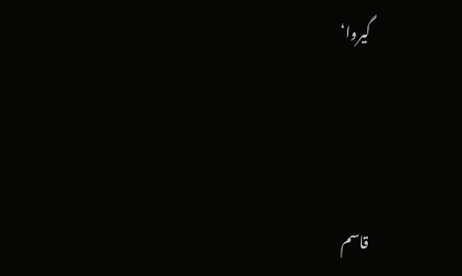گیروا‘



قاسم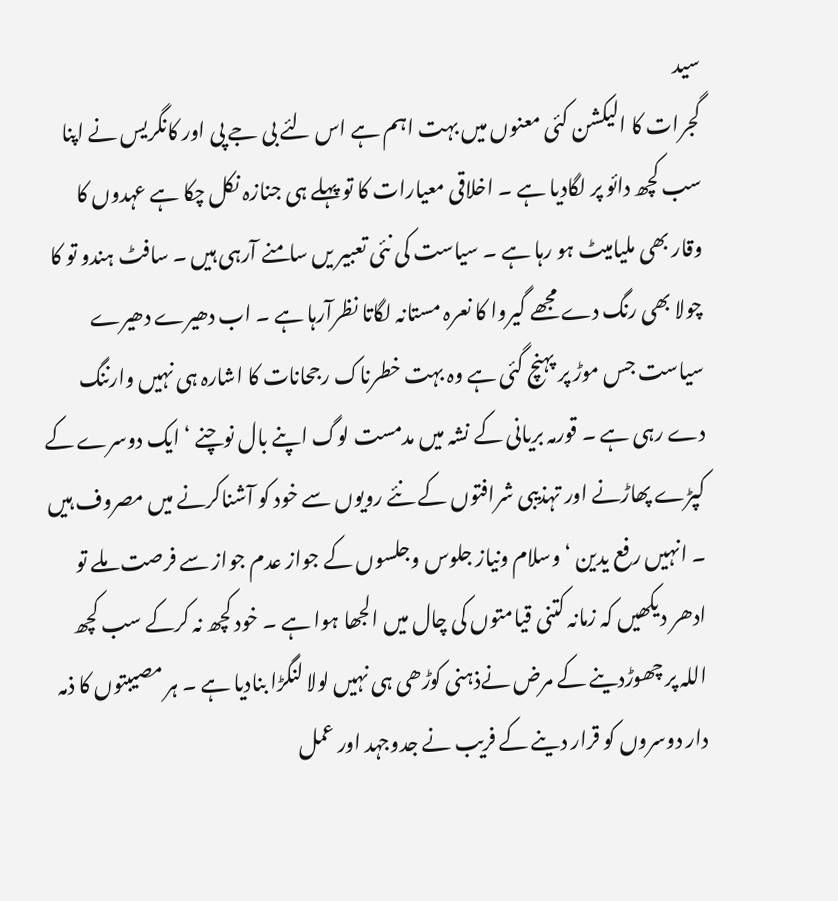سید
گجرات کا الیکشن کئی معنوں میں بہت اہم ہے اس لئے بی جے پی اور کانگریس نے اپنا سب کچھ دائو پر لگادیا ہے ۔ اخلاقی معیارات کا تو پہلے ہی جنازہ نکل چکا ہے عہدوں کا وقار بھی ملیامیٹ ہو رہا ہے ۔ سیاست کی نئی تعبیر یں سامنے آرہی ہیں ۔ سافٹ ہندو تو کا چولا بھی رنگ دے مجھے گیروا کا نعرہ مستانہ لگاتا نظرآرہا ہے ۔ اب دھیرے دھیرے سیاست جس موڑ پر پہنچ گئی ہے وہ بہت خطرناک رجحانات کا اشارہ ہی نہیں وارننگ دے رہی ہے ۔ قورمہ بریانی کے نشہ میں مدمست لوگ اپنے بال نوچنے ‘ ایک دوسرے کے کپڑے پھاڑنے اور تہذیبی شرافتوں کے نئے رویوں سے خود کو آشناکرنے میں مصروف ہیں ۔ انہیں رفع یدین ‘ وسلام ونیاز جلوس وجلسوں کے جواز عدم جواز سے فرصت ملے تو ادھر دیکھیں کہ زمانہ کتنی قیامتوں کی چال میں الجھا ہوا ہے ۔ خود کچھ نہ کرکے سب کچھ اللہ پر چھوڑدینے کے مرض نےذہنی کوڑھی ہی نہیں لولا لنگڑا بنادیا ہے ۔ ہر مصیبتوں کا ذمہ دار دوسروں کو قرار دینے کے فریب نے جدوجہد اور عمل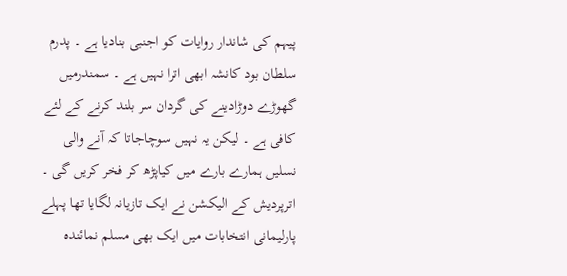پیہم کی شاندار روایات کو اجنبی بنادیا ہے ۔ پدرم سلطان بود کانشہ ابھی اترا نہیں ہے ۔ سمندرمیں گھوڑے دوڑادینے کی گردان سر بلند کرنے کے لئے کافی ہے ۔ لیکن یہ نہیں سوچاجاتا کہ آنے والی نسلیں ہمارے بارے میں کیاپڑھ کر فخر کریں گی ۔
اترپردیش کے الیکشن نے ایک تازیانہ لگایا تھا پہلے پارلیمانی انتخابات میں ایک بھی مسلم نمائندہ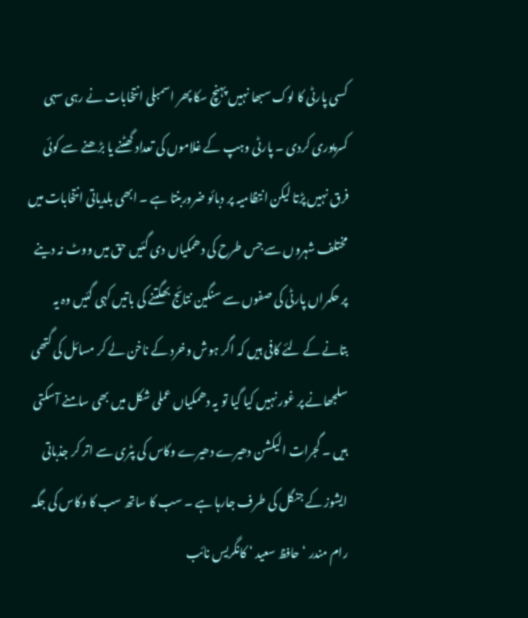کسی پارٹی کا لوک سبھا نہیں پہنچ سکا پھر اسمبلی انتخابات نے رہی سہی کسرپوری کردی ۔ پارٹی وہپ کے غلاموں کی تعداد گھٹنے یا بڑھنے سے کوئی فرق نہیں پڑتا لیکن انتظامیہ پر دبائو ضروربنتا ہے ۔ ابھی بلدیاتی انتخابات میں مختلف شہروں سے جس طرح کی دھمکیاں دی گئیں حق میں ووٹ نہ دینے پر حکمراں پارٹی کی صفوں سے سنگین نتائج بھگتنے کی باتیں کہی گئیں وہ یہ بتانے کے لئے کافی ہیں کہ اگر ہوش وخرد کے ناخن لے کر مسائل کی گتھی سلجھانے پر غور نہیں کیا گیا تو یہ دھمکیاں عملی شکل میں بھی سامنے آسکتی ہیں ۔ گجرات الیکشن دھیرے دھیرے وکاس کی پٹری سے اتر کر جذباتی ایشوز کے جنگل کی طرف جارہا ہے ۔ سب کا ساتھ سب کا وکاس کی جگہ رام مندر ‘ حافظ سعید ‘ کانگریس نائب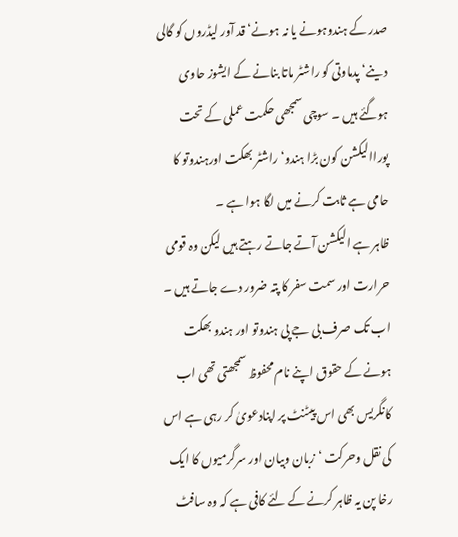صدر کے ہندوہونے یا نہ ہونے‘ قد آور لیڈروں کو گالی دینے‘ پدماوتی کو راشٹر ماتا بنانے کے ایشوز حاوی ہوگئے ہیں ۔ سوچی سمجھی حکمت عملی کے تحت پوراالیکشن کون بڑا ہندو‘ راشٹر بھکت اورہندوتو کا حامی ہے ثابت کرنے میں لگا ہوا ہے ۔
ظاہر ہے الیکشن آتے جاتے رہتے ہیں لیکن وہ قومی حرارت اور سمت سفر کا پتہ ضرور دے جاتے ہیں ۔ اب تک صرف بی جے پی ہندوتو اور ہندو بھکت ہونے کے حقوق اپنے نام محفوظ سمجھتی تھی اب کانگریس بھی اس پیٹنٹ پر اپنادعویٰ کر رہی ہے اس کی نقل وحرکت ‘زبان وبیان اور سرگرمیوں کا ایک رخا پن یہ ظاہر کرنے کے لئے کافی ہے کہ وہ سافٹ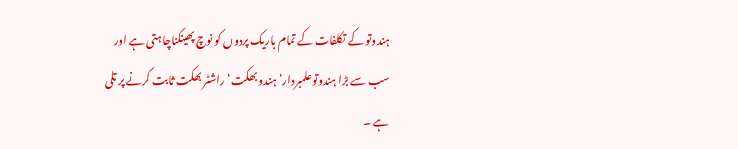ہندوتو کے تکلفات کے تمام باریک پردوں کو نوچ پھینکناچاہتی ہے اور سب سے بڑا ہندوتوعلمبردار‘ہندو بھکت‘ راشٹر بھکت ثابت کرنے پر تلی ہے ۔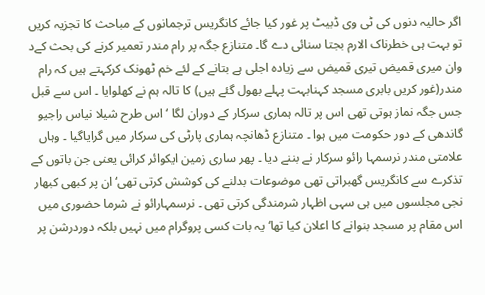اگر حالیہ دنوں کی ٹی وی ڈبیٹ پر غور کیا جائے کانگریس ترجمانوں کے مباحث کا تجزیہ کریں تو بہت ہی خطرناک الارم بجتا سنائی دے گا۔ متنازع جگہ پر رام مندر تعمیر کرنے کی بحث کےد وان میری قمیض تیری قمیض سے زیادہ اجلی ہے بتانے کے لئے خم ٹھونک کرکہتے ہیں کہ رام مندر(غور کریں بابری مسجد کہنابہت پہلے بھول گئے ہیں) کا تالہ ہم نے کھلوایا ۔ اس سے قبل جس جگہ نماز ہوتی تھی اس پر تالہ ہماری سرکار کے دوران لگا ‘ اس طرح شیلا نیاس راجیو گاندھی کے دور حکومت میں ہوا ۔ متنازع ڈھانچہ ہماری پارٹی کی سرکار میں گرایاگیا ۔ وہاں علامتی مندر نرسمہا رائو سرکار نے بننے دیا ۔ پھر ساری زمین ایکوائر کرائی یعنی جن باتوں کے تذکرے سے کانگریس گھبراتی تھی موضوعات بدلنے کی کوشش کرتی تھی‘ ان پر کبھی کبھار نجی مجلسوں میں ہی سہی اظہار شرمندگی کرتی تھی ۔ نرسمہارائو نے شرما حضوری میں اس مقام پر مسجد بنوانے کا اعلان کیا تھا‘ یہ بات کسی پروگرام میں نہیں بلکہ دوردرشن پر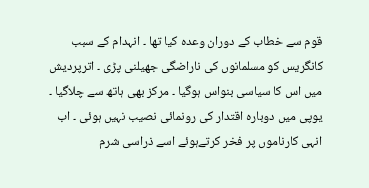قوم سے خطاب کے دوران وعدہ کیا تھا ۔ انہدام کے سبب کانگریس کو مسلمانوں کی ناراضگی جھیلنی پڑی ۔ اترپردیش میں اس کا سیاسی بنواس ہوگیا ۔ مرکز بھی ہاتھ سے چلاگیا ۔ یوپی میں دوبارہ اقتدار کی رونمائی نصیب نہیں ہوئی ۔ اب انہی کارناموں پر فخر کرتےہوئے اسے ذراسی شرم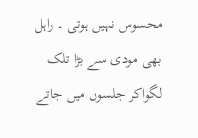محسوس نہیں ہوتی ۔ راہل بھی مودی سے بڑا تلک لگواکر جلسوں میں جاتے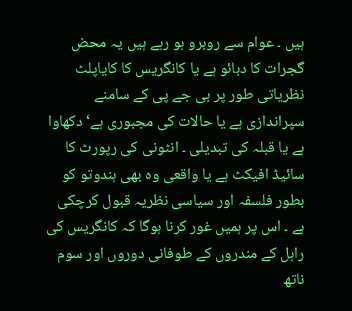ہیں ۔ عوام سے روبرو ہو رہے ہیں یہ محض گجرات کا دبائو ہے یا کانگریس کا کایاپلٹ نظریاتی طور پر بی جے پی کے سامنے سپراندازی ہے یا حالات کی مجبوری ہے‘ دکھاوا ہے یا قبلہ کی تبدیلی ۔ انٹونی کی رپورٹ کا سائیڈ افیکٹ ہے یا واقعی وہ بھی ہندوتو کو بطور فلسفہ اور سیاسی نظریہ قبول کرچکی ہے ۔ اس پر ہمیں غور کرنا ہوگا کہ کانگریس کی راہل کے مندروں کے طوفانی دوروں اور سوم ناتھ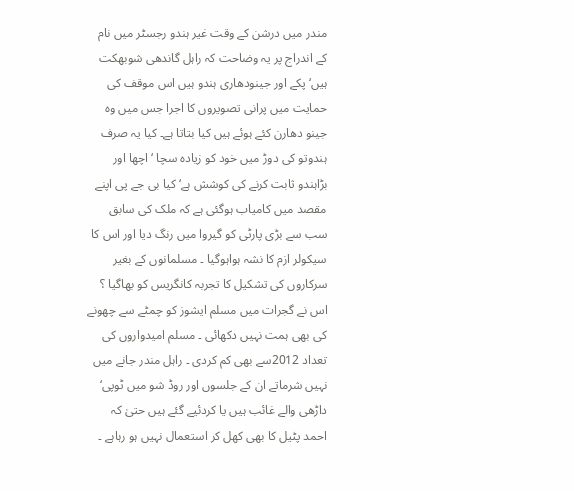مندر میں درشن کے وقت غیر ہندو رجسٹر میں نام کے اندراج پر یہ وضاحت کہ راہل گاندھی شوبھکت ہیں‘ پکے اور جینودھاری ہندو ہیں اس موقف کی حمایت میں پرانی تصویروں کا اجرا جس میں وہ جینو دھارن کئے ہوئے ہیں کیا بتاتا ہے۔ کیا یہ صرف ہندوتو کی دوڑ میں خود کو زیادہ سچا ‘ اچھا اور بڑاہندو ثابت کرنے کی کوشش ہے‘ کیا بی جے پی اپنے مقصد میں کامیاب ہوگئی ہے کہ ملک کی سابق سب سے بڑی پارٹی کو گیروا میں رنگ دیا اور اس کا سیکولر ازم کا نشہ ہواہوگیا ۔ مسلمانوں کے بغیر سرکاروں کی تشکیل کا تجربہ کانگریس کو بھاگیا ؟ اس نے گجرات میں مسلم ایشوز کو چمٹے سے چھونے کی بھی ہمت نہیں دکھائی ۔ مسلم امیدواروں کی تعداد 2012سے بھی کم کردی ۔ راہل مندر جانے میں نہیں شرماتے ان کے جلسوں اور روڈ شو میں ٹوپی‘ داڑھی والے غائب ہیں یا کردئیے گئے ہیں حتیٰ کہ احمد پٹیل کا بھی کھل کر استعمال نہیں ہو رہاہے ۔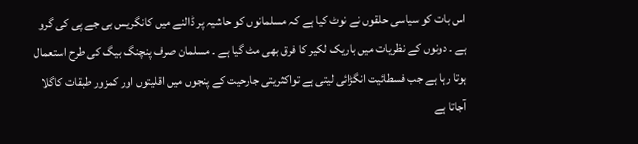اس بات کو سیاسی حلقوں نے نوٹ کیا ہے کہ مسلمانوں کو حاشیہ پر ڈالنے میں کانگریس بی جے پی کی گرو ہے ۔ دونوں کے نظریات میں باریک لکیر کا فرق بھی مٹ گیا ہے ۔ مسلمان صرف پنچنگ بیگ کی طرح استعمال ہوتا رہا ہے جب فسطائیت انگڑائی لیتی ہے تواکثریتی جارحیت کے پنجوں میں اقلیتوں اور کمزور طبقات کاگلا آجاتا ہے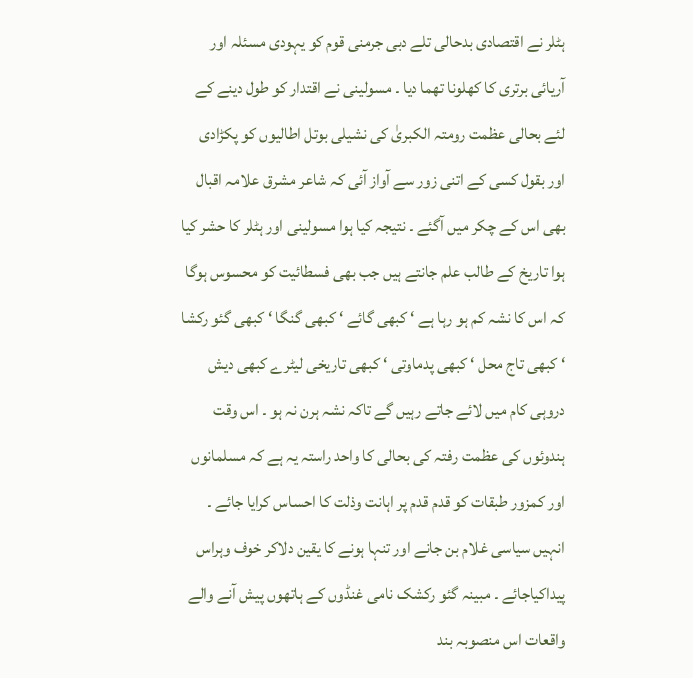ہٹلر نے اقتصادی بدحالی تلے دبی جرمنی قوم کو یہودی مسئلہ اور آریائی برتری کا کھلونا تھما دیا ۔ مسولینی نے اقتدار کو طول دینے کے لئے بحالی عظمت رومتہ الکبریٰ کی نشیلی بوتل اطالیوں کو پکڑادی اور بقول کسی کے اتنی زور سے آواز آئی کہ شاعر مشرق علامہ اقبال بھی اس کے چکر میں آگئے ۔ نتیجہ کیا ہوا مسولینی اور ہٹلر کا حشر کیا ہوا تاریخ کے طالب علم جانتے ہیں جب بھی فسطائیت کو محسوس ہوگا کہ اس کا نشہ کم ہو رہا ہے ‘ کبھی گائے ‘ کبھی گنگا ‘ کبھی گئو رکشا ‘ کبھی تاج محل ‘ کبھی پدماوتی ‘ کبھی تاریخی لیٹرے کبھی دیش دروہی کام میں لائے جاتے رہیں گے تاکہ نشہ ہرن نہ ہو ۔ اس وقت ہندوئوں کی عظمت رفتہ کی بحالی کا واحد راستہ یہ ہے کہ مسلمانوں اور کمزور طبقات کو قدم قدم پر اہانت وذلت کا احساس کرایا جائے ۔ انہیں سیاسی غلام بن جانے اور تنہا ہونے کا یقین دلاکر خوف وہراس پیداکیاجائے ۔ مبینہ گئو رکشک نامی غنڈوں کے ہاتھوں پیش آنے والے واقعات اس منصوبہ بند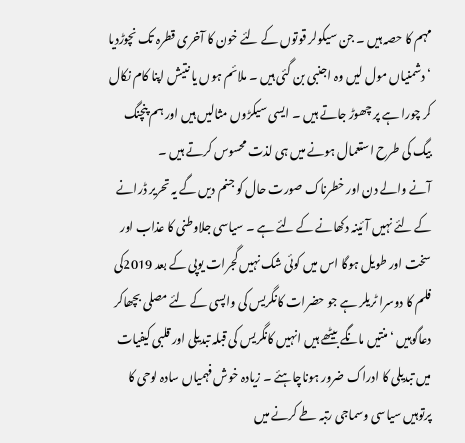مہم کا حصہ ہیں ۔ جن سیکولر قوتوں کے لئے خون کا آخری قطرہ تک نچوڑدیا ‘ دشمنیاں مول لیں وہ اجنبی بن گئی ہیں ۔ ملائم ہوں یا نتیش اپنا کام نکال کر چورا ہے پر چھوڑ جاتے ہیں ۔ ایسی سیکڑوں مثالیں ہیں اور ہم پنچنگ بیگ کی طرح استعمال ہونے میں ہی لذت محسوس کرتے ہیں ۔
آنے والے دن اور خطرناک صورت حال کو جنم دیں گے یہ تحریر ڈرانے کے لئے نہیں آئینہ دکھانے کے لئے ہے ۔ سیاسی جلاوطنی کا عذاب اور سخت اور طویل ہوگا اس میں کوئی شک نہیں گجرات یوپی کے بعد 2019کی فلم کا دوسرا ٹریلر ہے جو حضرات کانگریس کی واپسی کے لئے مصلی بچھاکر دعاگوہیں ‘ منتیں مانگے بیٹھے ہیں انہیں کانگریس کی قبلہ تبدیلی اور قلبی کیفیات میں تبدیلی کا ادراک ضرور ہوناچاہئے ۔ زیادہ خوش فہمیاں سادہ لوحی کا پرتوہیں سیاسی وسماجی رتبہ طے کرنے میں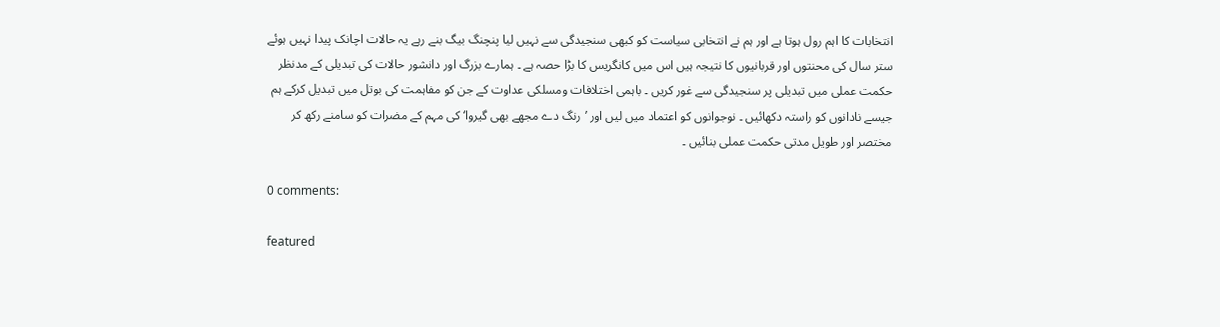انتخابات کا اہم رول ہوتا ہے اور ہم نے انتخابی سیاست کو کبھی سنجیدگی سے نہیں لیا پنچنگ بیگ بنے رہے یہ حالات اچانک پیدا نہیں ہوئے ستر سال کی محنتوں اور قربانیوں کا نتیجہ ہیں اس میں کانگریس کا بڑا حصہ ہے ۔ ہمارے بزرگ اور دانشور حالات کی تبدیلی کے مدنظر حکمت عملی میں تبدیلی پر سنجیدگی سے غور کریں ۔ باہمی اختلافات ومسلکی عداوت کے جن کو مفاہمت کی بوتل میں تبدیل کرکے ہم جیسے نادانوں کو راستہ دکھائیں ۔ نوجوانوں کو اعتماد میں لیں اور ’رنگ دے مجھے بھی گیروا‘ کی مہم کے مضرات کو سامنے رکھ کر مختصر اور طویل مدتی حکمت عملی بنائیں ۔

0 comments:

featured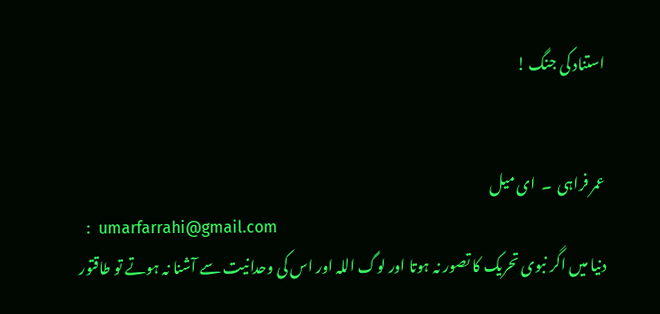استناد کی جنگ !


عمر فراہی  ۔  ای میل
  :  umarfarrahi@gmail.com
دنیا میں اگر نبوی تحریک کا تصور نہ ہوتا اور لوگ اللہ اور اس کی وحدانیت سے آشنا نہ ہوتے تو طاقتور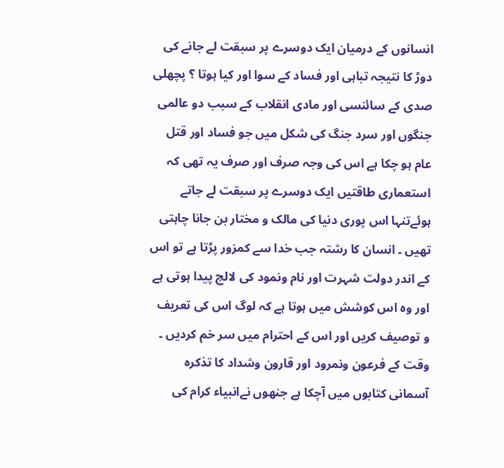انسانوں کے درمیان ایک دوسرے پر سبقت لے جانے کی دوڑ کا نتیجہ تباہی اور فساد کے سوا اور کیا ہوتا ؟ پچھلی صدی کے سائنسی اور مادی انقلاب کے سبب دو عالمی جنگوں اور سرد جنگ کی شکل میں جو فساد اور قتل عام ہو چکا ہے اس کی وجہ صرف اور صرف یہ تھی کہ استعماری طاقتیں ایک دوسرے پر سبقت لے جاتے ہوئےتنہا اس پوری دنیا کی مالک و مختار بن جانا چاہتی تھیں ۔ انسان کا رشتہ جب خدا سے کمزور پڑتا ہے تو اس کے اندر دولت شہرت اور نام ونمود کی لالچ پیدا ہوتی ہے اور وہ اس کوشش میں ہوتا ہے کہ لوگ اس کی تعریف و توصیف کریں اور اس کے احترام میں سر خم کردیں ۔ وقت کے فرعون ونمرود اور قارون وشداد کا تذکرہ آسمانی کتابوں میں آچکا ہے جنھوں نےانبیاء کرام کی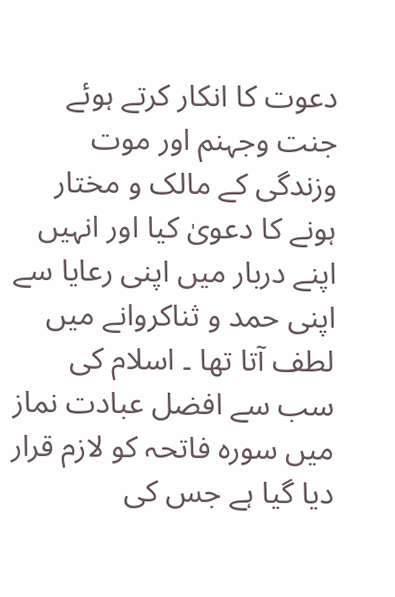دعوت کا انکار کرتے ہوئے جنت وجہنم اور موت وزندگی کے مالک و مختار ہونے کا دعویٰ کیا اور انہیں اپنے دربار میں اپنی رعایا سے اپنی حمد و ثناکروانے میں لطف آتا تھا ۔ اسلام کی سب سے افضل عبادت نماز میں سورہ فاتحہ کو لازم قرار دیا گیا ہے جس کی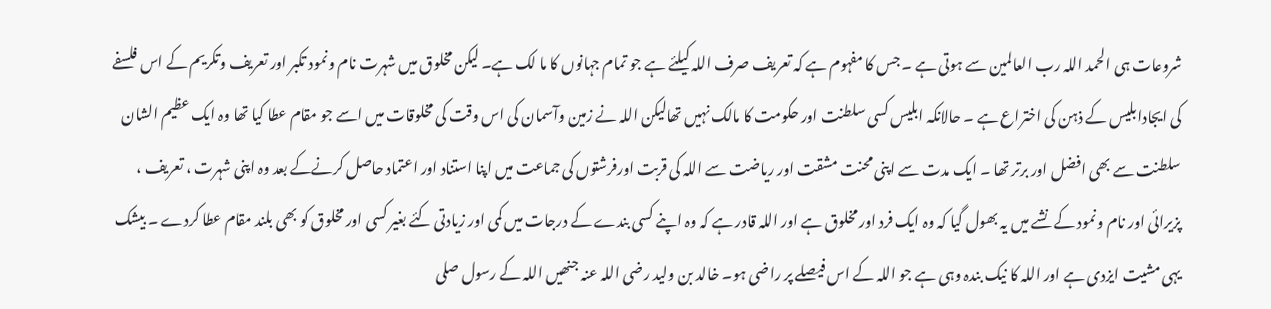شروعات ہی الحمد اللہ رب العالمین سے ہوتی ہے ۔ جس کا مفہوم ہے کہ تعریف صرف اللہ کیلئے ہے جو تمام جہانوں کا ما لک ہے۔ لیکن مخلوق میں شہرت نام ونمود تکبر اور تعریف وتکریم کے اس فلسفے کی ایجادابلیس کے ذہن کی اختراع ہے ۔ حالانکہ ابلیس کسی سلطنت اور حکومت کا مالک نہیں تھالیکن اللہ نے زمین وآسمان کی اس وقت کی مخلوقات میں اسے جو مقام عطا کیا تھا وہ ایک عظیم الشان سلطنت سے بھی افضل اور برتر تھا ۔ ایک مدت سے اپنی محنت مشقت اور ریاضت سے اللہ کی قربت اورفرشتوں کی جماعت میں اپنا استناد اور اعتماد حاصل کرنےکے بعد وہ اپنی شہرت ، تعریف ، پزیرائی اور نام ونمود کے نشے میں یہ بھول گیا کہ وہ ایک فرد اور مخلوق ہے اور اللہ قادر ہے کہ وہ اپنے کسی بندے کے درجات میں کمی اور زیادتی کئے بغیر کسی اور مخلوق کو بھی بلند مقام عطا کردے ۔ بیشک یہی مشیت ایزدی ہے اور اللہ کا نیک بندہ وہی ہے جو اللہ کے اس فیصلے پر راضی ہو۔ خالد بن ولید رضی اللہ عنہ جنھیں اللہ کے رسول صلی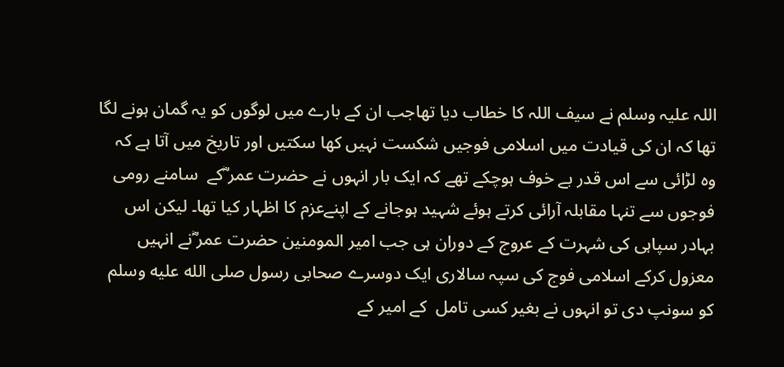اللہ علیہ وسلم نے سیف اللہ کا خطاب دیا تھاجب ان کے بارے میں لوگوں کو یہ گمان ہونے لگا تھا کہ ان کی قیادت میں اسلامی فوجیں شکست نہیں کھا سکتیں اور تاریخ میں آتا ہے کہ وہ لڑائی سے اس قدر بے خوف ہوچکے تھے کہ ایک بار انہوں نے حضرت عمر ؓکے  سامنے رومی فوجوں سے تنہا مقابلہ آرائی کرتے ہوئے شہید ہوجانے کے اپنےعزم کا اظہار کیا تھا۔ لیکن اس بہادر سپاہی کی شہرت کے عروج کے دوران ہی جب امیر المومنین حضرت عمر ؓنے انہیں معزول کرکے اسلامی فوج کی سپہ سالاری ایک دوسرے صحابی رسول صلى الله عليه وسلم کو سونپ دی تو انہوں نے بغیر کسی تامل  کے امیر کے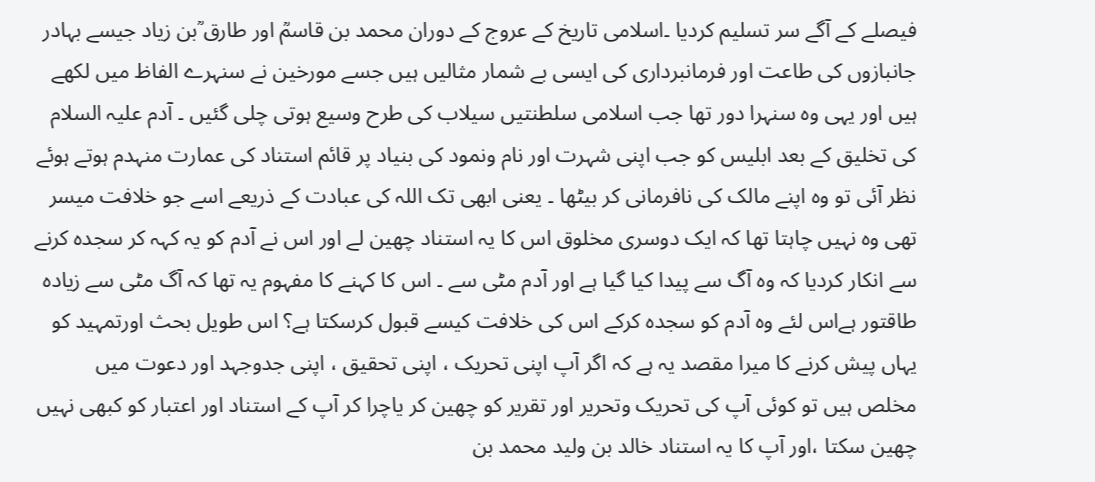فیصلے کے آگے سر تسلیم کردیا ۔اسلامی تاریخ کے عروج کے دوران محمد بن قاسمؒ اور طارق ؒبن زیاد جیسے بہادر جانبازوں کی طاعت اور فرمانبرداری کی ایسی بے شمار مثالیں ہیں جسے مورخین نے سنہرے الفاظ میں لکھے ہیں اور یہی وہ سنہرا دور تھا جب اسلامی سلطنتیں سیلاب کی طرح وسیع ہوتی چلی گئیں ۔ آدم علیہ السلام کی تخلیق کے بعد ابلیس کو جب اپنی شہرت اور نام ونمود کی بنیاد پر قائم استناد کی عمارت منہدم ہوتے ہوئے نظر آئی تو وہ اپنے مالک کی نافرمانی کر بیٹھا ۔ یعنی ابھی تک اللہ کی عبادت کے ذریعے اسے جو خلافت میسر تھی وہ نہیں چاہتا تھا کہ ایک دوسری مخلوق اس کا یہ استناد چھین لے اور اس نے آدم کو یہ کہہ کر سجدہ کرنے سے انکار کردیا کہ وہ آگ سے پیدا کیا گیا ہے اور آدم مٹی سے ۔ اس کا کہنے کا مفہوم یہ تھا کہ آگ مٹی سے زیادہ طاقتور ہےاس لئے وہ آدم کو سجدہ کرکے اس کی خلافت کیسے قبول کرسکتا ہے؟ اس طویل بحث اورتمہید کو یہاں پیش کرنے کا میرا مقصد یہ ہے کہ اگر آپ اپنی تحریک ، اپنی تحقیق ، اپنی جدوجہد اور دعوت میں مخلص ہیں تو کوئی آپ کی تحریک وتحریر اور تقریر کو چھین کر یاچرا کر آپ کے استناد اور اعتبار کو کبھی نہیں چھین سکتا ،اور آپ کا یہ استناد خالد بن ولید محمد بن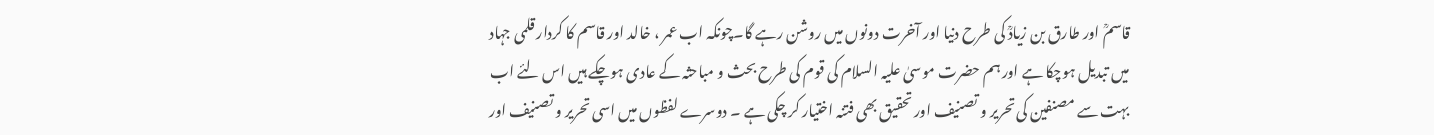قاسمؒ اور طارق بن زیادؒ کی طرح دنیا اور آخرت دونوں میں روشن رہے گا۔چونکہ اب عمر ، خالد اور قاسم کا کردار قلمی جہاد میں تبدیل ہوچکا ہے اور ہم حضرت موسیٰ علیہ السلام کی قوم کی طرح بحث و مباحثہ کے عادی ہوچکے ہیں اس لئے اب بہت سے مصنفین کی تحریر و تصنیف اور تحقیق بھی فتنہ اختیار کر چکی ہے ۔ دوسرے لفظوں میں اسی تحریر و تصنیف اور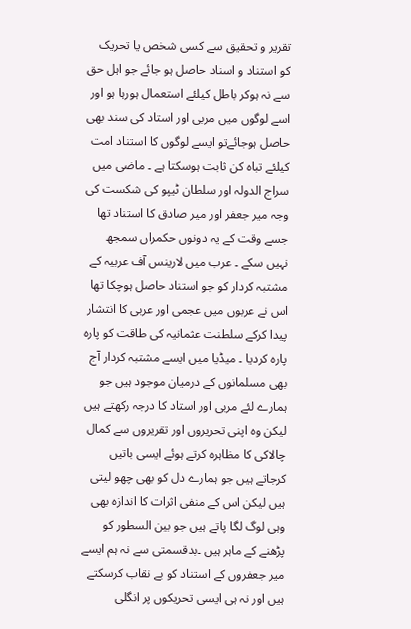تقریر و تحقیق سے کسی شخص یا تحریک کو استناد و اسناد حاصل ہو جائے جو اہل حق سے نہ ہوکر باطل کیلئے استعمال ہورہا ہو اور اسے لوگوں میں مربی اور استاد کی سند بھی حاصل ہوجائےتو ایسے لوگوں کا استناد امت کیلئے تباہ کن ثابت ہوسکتا ہے ۔ ماضی میں سراج الدولہ اور سلطان ٹیپو کی شکست کی وجہ میر جعفر اور میر صادق کا استناد تھا جسے وقت کے یہ دونوں حکمراں سمجھ نہیں سکے ۔ عرب میں لارینس آف عربیہ کے مشتبہ کردار کو جو استناد حاصل ہوچکا تھا اس نے عربوں میں عجمی اور عربی کا انتشار پیدا کرکے سلطنت عثمانیہ کی طاقت کو پارہ پارہ کردیا ۔ میڈیا میں ایسے مشتبہ کردار آج بھی مسلمانوں کے درمیان موجود ہیں جو ہمارے لئے مربی اور استاد کا درجہ رکھتے ہیں لیکن وہ اپنی تحریروں اور تقریروں سے کمال چالاکی کا مظاہرہ کرتے ہوئے ایسی باتیں کرجاتے ہیں جو ہمارے دل کو بھی چھو لیتی ہیں لیکن اس کے منفی اثرات کا اندازہ بھی وہی لوگ لگا پاتے ہیں جو بین السطور کو پڑھنے کے ماہر ہیں ۔بدقسمتی سے نہ ہم ایسے میر جعفروں کے استناد کو بے نقاب کرسکتے ہیں اور نہ ہی ایسی تحریکوں پر انگلی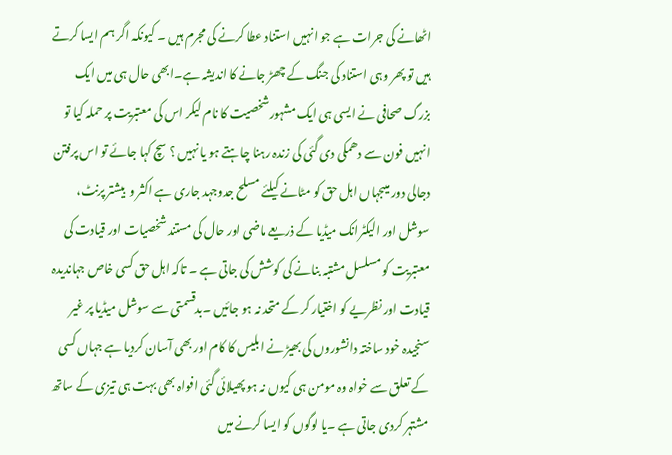اٹھانے کی جرات ہے جو انہیں استناد عطا کرنے کی مجرم ہیں ۔ کیونکہ اگر ہم ایسا کرتے ہیں تو پھر وہی استناد کی جنگ کے چھڑ جانے کا اندیشہ ہے۔ابھی حال ہی میں ایک بزرگ صحافی نے ایسی ہی ایک مشہورشخصیت کا نام لیکر اس کی معتبریت پر حملہ کیا تو انہیں فون سے دھمکی دی گئی کی زندہ رہنا چاہتے ہو یا نہیں ؟ سچ کہا جائے تو اس پرفتن دجالی دور میںجہاں اہل حق کو مٹانے کیلئے مسلح جدوجہد جاری ہے اکثر و  بیشتر پرنٹ، سوشل اور الیکٹرانک میڈیا کے ذریعے ماضی اور حال کی مستند شخصیات اور قیادت کی معتبریت کو مسلسل مشتبہ بنانے کی کوشش کی جاتی ہے ۔ تاکہ اہل حق کسی خاص جہاندیدہ قیادت اور نظریے کو اختیار کر کے متحد نہ ہو جائیں ۔بدقسمتی سے سوشل میڈیا پر غیر سنجیدہ خود ساختہ دانشوروں کی بھیڑ نے ابلیس کا کام اور بھی آسان کردیا ہے جہاں کسی کے تعلق سے خواہ وہ مومن ہی کیوں نہ ہو پھیلائی گئی افواہ بھی بہت ہی تیزی کے ساتھ مشتہر کردی جاتی ہے ۔یا لوگوں کو ایسا کرنے میں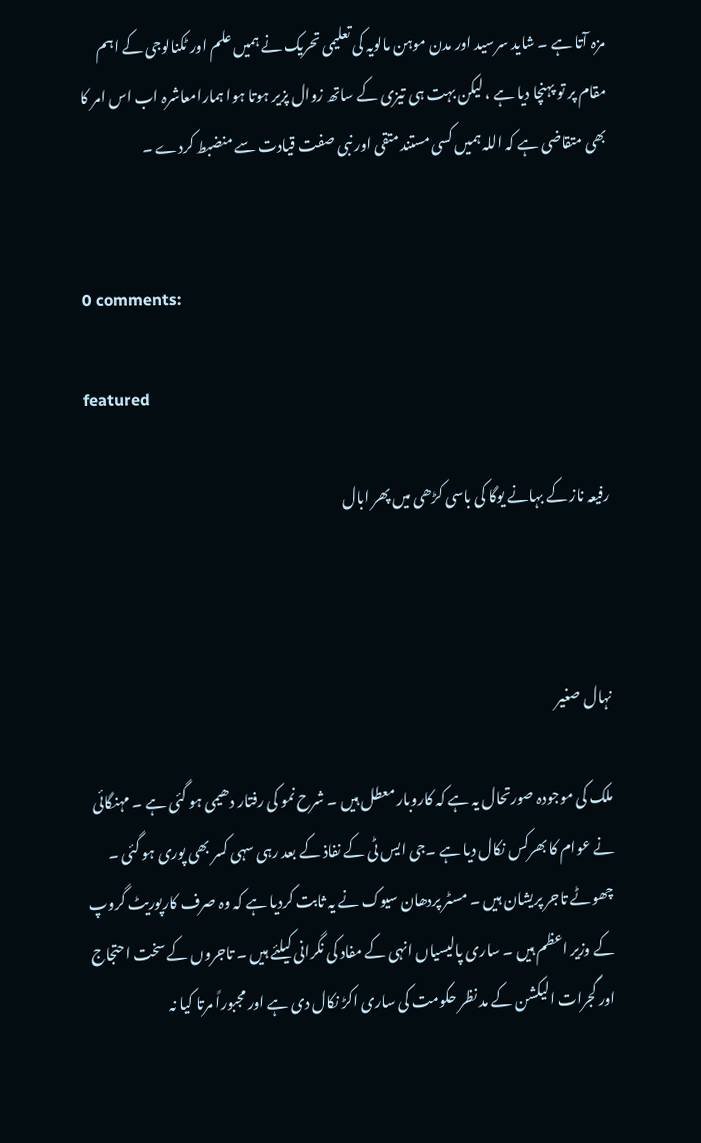مزہ آتا ہے ۔ شاید سرسید اور مدن موہن مالویہ کی تعلیمی تحریک نے ہمیں علم اور ٹکنالوجی کے اہم  مقام پر تو پہنچا دیا ہے ، لیکن بہت ہی تیزی کے ساتھ زوال پزیر ہوتا ہوا ہمارامعاشرہ اب اس امر کا بھی متقاضی ہے کہ اللہ ہمیں کسی مستند متقی اور نبی صفت قیادت سے منضبط کردے ۔


0 comments:

featured

رفیعہ ناز کے بہانے یوگا کی باسی کڑھی میں پھر ابال



نہال صغیر

ملک کی موجودہ صورتحال یہ ہے کہ کاروبار معطل ہیں ۔ شرح نمو کی رفتار دھیمی ہو گئی ہے ۔ مہنگائی نے عوام کا بھرکس نکال دیا ہے ۔جی ایس ٹی کے نفاذ کے بعد رہی سہی کسر بھی پوری ہو گئی ۔ چھوٹے تاجر پریشان ہیں ۔ مسٹر پردھان سیوک نے یہ ثابت کردیا ہے کہ وہ صرف کارپوریٹ گروپ کے وزیر اعظم ہیں ۔ ساری پالیسیاں انہی کے مفاد کی نگرانی کیلئے ہیں ۔ تاجروں کے سخت احتجاج اور گجرات الیکشن کے مد نظر حکومت کی ساری اکڑ نکال دی ہے اور مجبوراً مرتا کیا نہ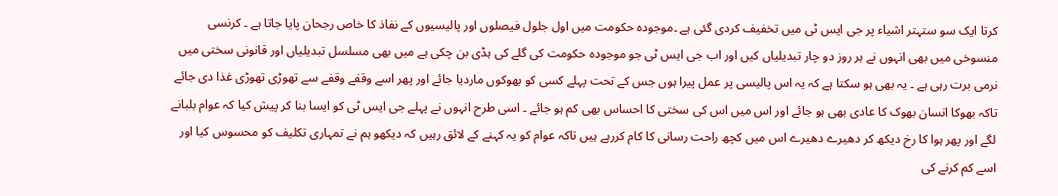کرتا ایک سو ستہتر اشیاء پر جی ایس ٹی میں تخفیف کردی گئی ہے ۔موجودہ حکومت میں اول جلول فیصلوں اور پالیسیوں کے نفاذ کا خاص رجحان پایا جاتا ہے ۔ کرنسی منسوخی میں بھی انہوں نے ہر روز دو چار تبدیلیاں کیں اور اب جی ایس ٹی جو موجودہ حکومت کی گلے کی ہڈی بن چکی ہے میں بھی مسلسل تبدیلیاں اور قانونی سختی میں نرمی برت رہی ہے ۔ یہ بھی ہو سکتا ہے کہ یہ اس پالیسی پر عمل پیرا ہوں جس کے تحت پہلے کسی کو بھوکوں ماردیا جائے اور پھر اسے وقفے وقفے سے تھوڑی تھوڑی غذا دی جائے تاکہ بھوکا انسان بھوک کا عادی بھی ہو جائے اور اس میں اس کی سختی کا احساس بھی کم ہو جائے ۔ اسی طرح انہوں نے پہلے جی ایس ٹی کو ایسا بنا کر پیش کیا کہ عوام بلبانے لگے اور پھر ہوا کا رخ دیکھ کر دھیرے دھیرے اس میں کچھ راحت رسانی کا کام کررہے ہیں تاکہ عوام کو یہ کہنے کے لائق رہیں کہ دیکھو ہم نے تمہاری تکلیف کو محسوس کیا اور اسے کم کرنے کی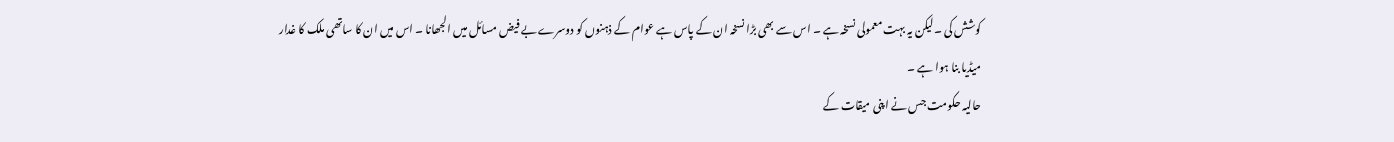کوشش کی ۔لیکن یہ بہت معمولی نسخہ ہے ۔ اس سے بھی بڑا نسخہ ان کے پاس ہے عوام کے ذہنوں کو دوسرے بے فیض مسائل میں الجھانا ۔ اس میں ان کا ساتھی ملک کا غدار میڈیا بنا ہوا ہے ۔
حالیہ حکومت جس نے اپنی میقات کے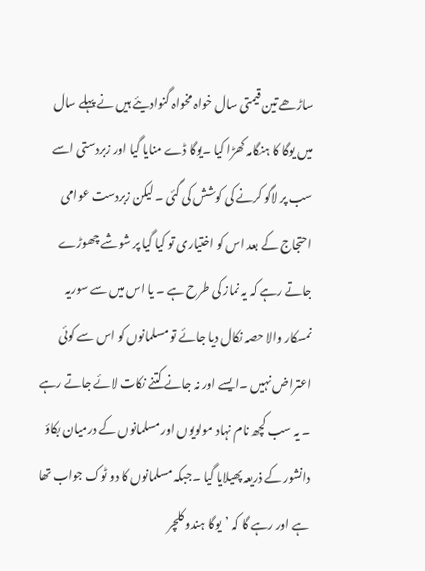ساڑھے تین قیمتی سال خواہ مخواہ گنوادیئے ہیں نے پہلے سال میں یوگا کا ہنگامہ کھڑا کیا ۔یوگا ڈے منایا گیا اور زبردستی اسے سب پر لاگو کرنے کی کوشش کی گئی ۔ لیکن زبردست عوامی احتجاج کے بعد اس کو اختیاری تو کیا گیا پر شوشے چھوڑے جاتے رہے کہ یہ نماز کی طرح ہے ۔ یا اس میں سے سوریہ نمسکار والا حصہ نکال دیا جائے تو مسلمانوں کو اس سے کوئی اعتراض نہیں ۔ایسے اور نہ جانے کتنے نکات لائے جاتے رہے ۔ یہ سب کچھ نام نہاد مولویوں اور مسلمانوں کے درمیان بکاؤ دانشور کے ذریعہ پھیلایا گیا ۔جبکہ مسلمانوں کا دو ٹوک جواب تھا ہے اور رہے گا کہ ’یوگا ہندو کلچر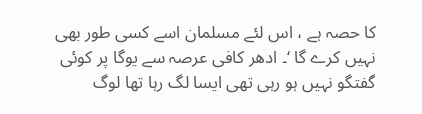کا حصہ ہے ، اس لئے مسلمان اسے کسی طور بھی نہیں کرے گا ‘۔ ادھر کافی عرصہ سے یوگا پر کوئی گفتگو نہیں ہو رہی تھی ایسا لگ رہا تھا لوگ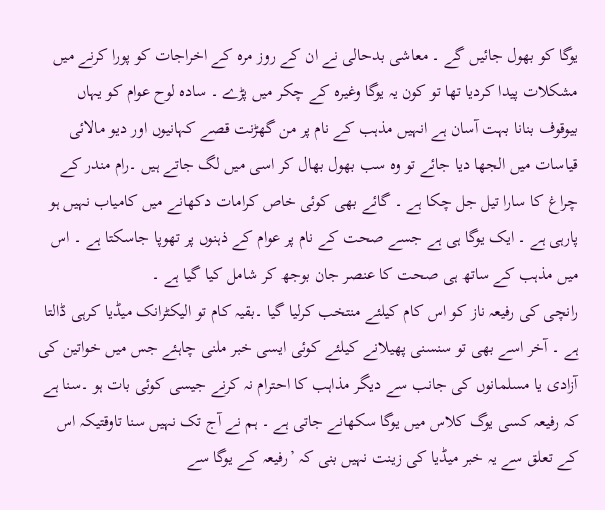یوگا کو بھول جائیں گے ۔ معاشی بدحالی نے ان کے روز مرہ کے اخراجات کو پورا کرنے میں مشکلات پیدا کردیا تھا تو کون یہ یوگا وغیرہ کے چکر میں پڑے ۔ سادہ لوح عوام کو یہاں بیوقوف بنانا بہت آسان ہے انہیں مذہب کے نام پر من گھڑنت قصے کہانیوں اور دیو مالائی قیاسات میں الجھا دیا جائے تو وہ سب بھول بھال کر اسی میں لگ جاتے ہیں ۔رام مندر کے چراغ کا سارا تیل جل چکا ہے ۔ گائے بھی کوئی خاص کرامات دکھانے میں کامیاب نہیں ہو پارہی ہے ۔ ایک یوگا ہی ہے جسے صحت کے نام پر عوام کے ذہنوں پر تھوپا جاسکتا ہے ۔ اس میں مذہب کے ساتھ ہی صحت کا عنصر جان بوجھ کر شامل کیا گیا ہے ۔
رانچی کی رفیعہ ناز کو اس کام کیلئے منتخب کرلیا گیا ۔بقیہ کام تو الیکٹرانک میڈیا کرہی ڈالتا ہے ۔ آخر اسے بھی تو سنسنی پھیلانے کیلئے کوئی ایسی خبر ملنی چاہئے جس میں خواتین کی آزادی یا مسلمانوں کی جانب سے دیگر مذاہب کا احترام نہ کرنے جیسی کوئی بات ہو ۔سنا ہے کہ رفیعہ کسی یوگ کلاس میں یوگا سکھانے جاتی ہے ۔ ہم نے آج تک نہیں سنا تاوقتیکہ اس کے تعلق سے یہ خبر میڈیا کی زینت نہیں بنی کہ ’رفیعہ کے یوگا سے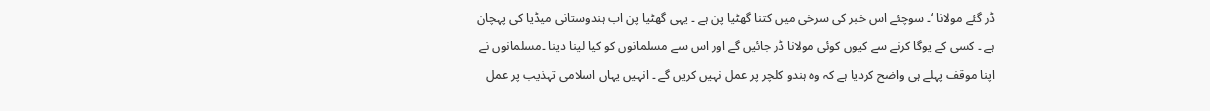ڈر گئے مولانا ‘۔ سوچئے اس خبر کی سرخی میں کتنا گھٹیا پن ہے ۔ یہی گھٹیا پن اب ہندوستانی میڈیا کی پہچان ہے ۔ کسی کے یوگا کرنے سے کیوں کوئی مولانا ڈر جائیں گے اور اس سے مسلمانوں کو کیا لینا دینا ۔مسلمانوں نے اپنا موقف پہلے ہی واضح کردیا ہے کہ وہ ہندو کلچر پر عمل نہیں کریں گے ۔ انہیں یہاں اسلامی تہذیب پر عمل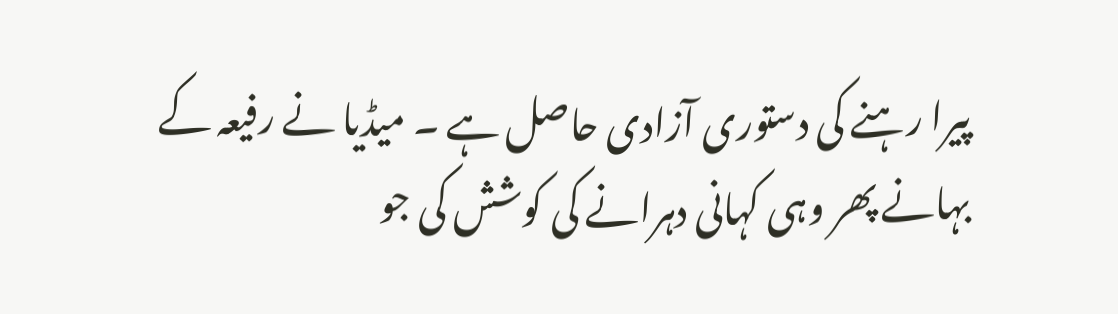پیرا رہنے کی دستوری آزادی حاصل ہے ۔ میڈیا نے رفیعہ کے بہانے پھر وہی کہانی دہرانے کی کوشش کی جو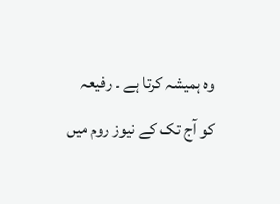وہ ہمیشہ کرتا ہے ۔ رفیعہ کو آج تک کے نیوز روم میں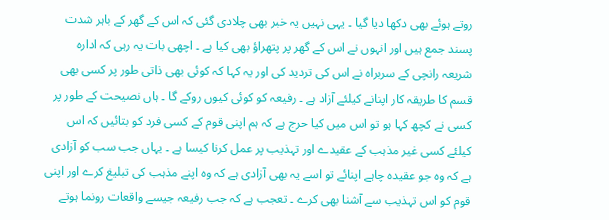روتے ہوئے بھی دکھا دیا گیا ۔ یہی نہیں یہ خبر بھی چلادی گئی کہ اس کے گھر کے باہر شدت پسند جمع ہیں اور انہوں نے اس کے گھر پر پتھراؤ بھی کیا ہے ۔ اچھی بات یہ رہی کہ ادارہ شریعہ رانچی کے سربراہ نے اس کی تردید کی اور یہ کہا کہ کوئی بھی ذاتی طور پر کسی بھی قسم کا طریقہ کار اپنانے کیلئے آزاد ہے ۔ رفیعہ کو کوئی کیوں روکے گا ۔ ہاں نصیحت کے طور پر کسی نے کچھ کہا ہو تو اس میں کیا حرج ہے کہ ہم اپنی قوم کے کسی فرد کو بتائیں کہ اس کیلئے کسی غیر مذہب کے عقیدے اور تہذیب پر عمل کرنا کیسا ہے ۔ یہاں جب سب کو آزادی ہے کہ وہ جو عقیدہ چاہے اپنائے تو اسے یہ بھی آزادی ہے کہ وہ اپنے مذہب کی تبلیغ کرے اور اپنی قوم کو اس تہذیب سے آشنا بھی کرے ۔ تعجب ہے کہ جب رفیعہ جیسے واقعات رونما ہوتے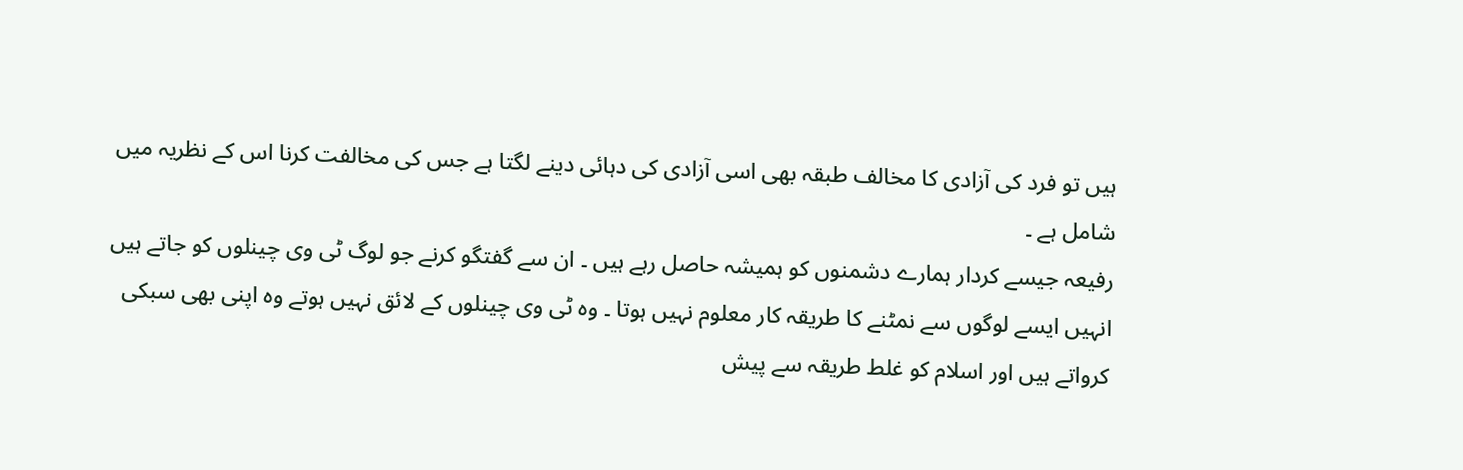ہیں تو فرد کی آزادی کا مخالف طبقہ بھی اسی آزادی کی دہائی دینے لگتا ہے جس کی مخالفت کرنا اس کے نظریہ میں شامل ہے ۔
رفیعہ جیسے کردار ہمارے دشمنوں کو ہمیشہ حاصل رہے ہیں ۔ ان سے گفتگو کرنے جو لوگ ٹی وی چینلوں کو جاتے ہیں انہیں ایسے لوگوں سے نمٹنے کا طریقہ کار معلوم نہیں ہوتا ۔ وہ ٹی وی چینلوں کے لائق نہیں ہوتے وہ اپنی بھی سبکی کرواتے ہیں اور اسلام کو غلط طریقہ سے پیش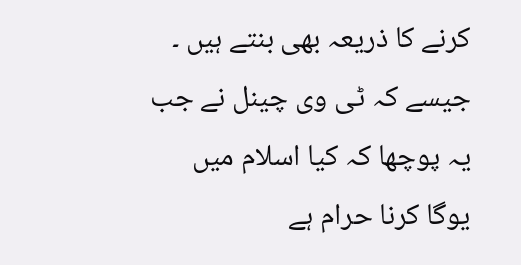کرنے کا ذریعہ بھی بنتے ہیں ۔ جیسے کہ ٹی وی چینل نے جب یہ پوچھا کہ کیا اسلام میں یوگا کرنا حرام ہے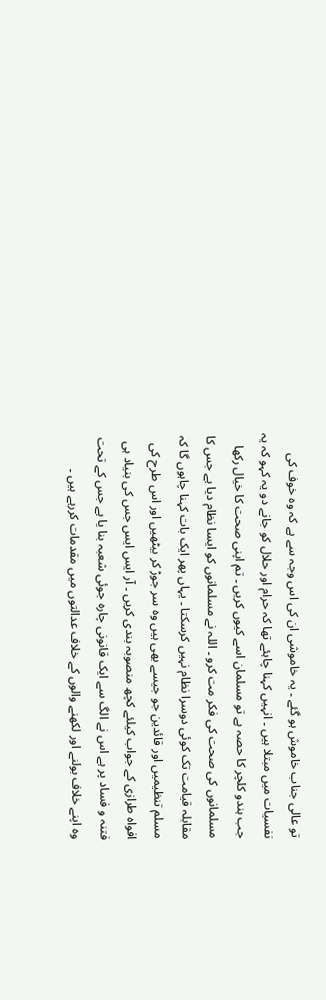تو عالی جناب خاموش ہو گئے ۔ یہ خاموشی ان کی اس وجہ سے ہے کہ وہ خوف کی نفسیات میں مبتلا ہیں ۔ انہیں کہنا چاہئے تھا کہ حرام اور حلال کو جانے دو یہ کہو کہ یہ جب ہندو کلچر کا حصہ ہے تو مسلمان اسے کیوں کریں ۔ تم اپنی صحت کا خیال رکھا مسلمانوں کی صحت کی فکر مت کرو ۔ اللہ نے مسلمانوں کو ایسا نظام دیا ہے جس کا مقابلہ قیامت تک کوئی دوسرا نظام نہیں کرسکتا ۔ یہاں پھر ایک بات کہنا چاہوں گا کہ مسلم تنظیمیں اور قائدین جو جیسے بھی ہیں وہ سر جوڑ کر بیٹھیں اور اس طرح کی افواہ طرازی کے جواب کیلئے کچھ منصوبہ بندی کریں ۔ آر ایس ایس جس کی بنیاد ہی فتنہ و فساد پر ہے اس نے الگ سے ایک قانونی چارہ جوئی شعبہ بنا یا ہے جس کے تحت وہ اپنے خلاف بولنے اور لکھنے والوں کے خلاف عدالتوں میں مقدمات کررہے ہیں ۔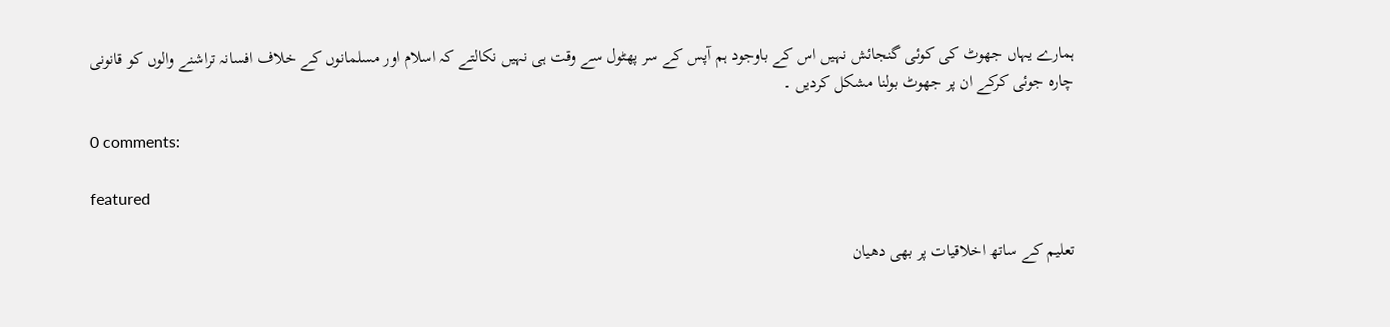ہمارے یہاں جھوٹ کی کوئی گنجائش نہیں اس کے باوجود ہم آپس کے سر پھٹول سے وقت ہی نہیں نکالتے کہ اسلام اور مسلمانوں کے خلاف افسانہ تراشنے والوں کو قانونی چارہ جوئی کرکے ان پر جھوٹ بولنا مشکل کردیں ۔

0 comments:

featured

تعلیم کے ساتھ اخلاقیات پر بھی دھیان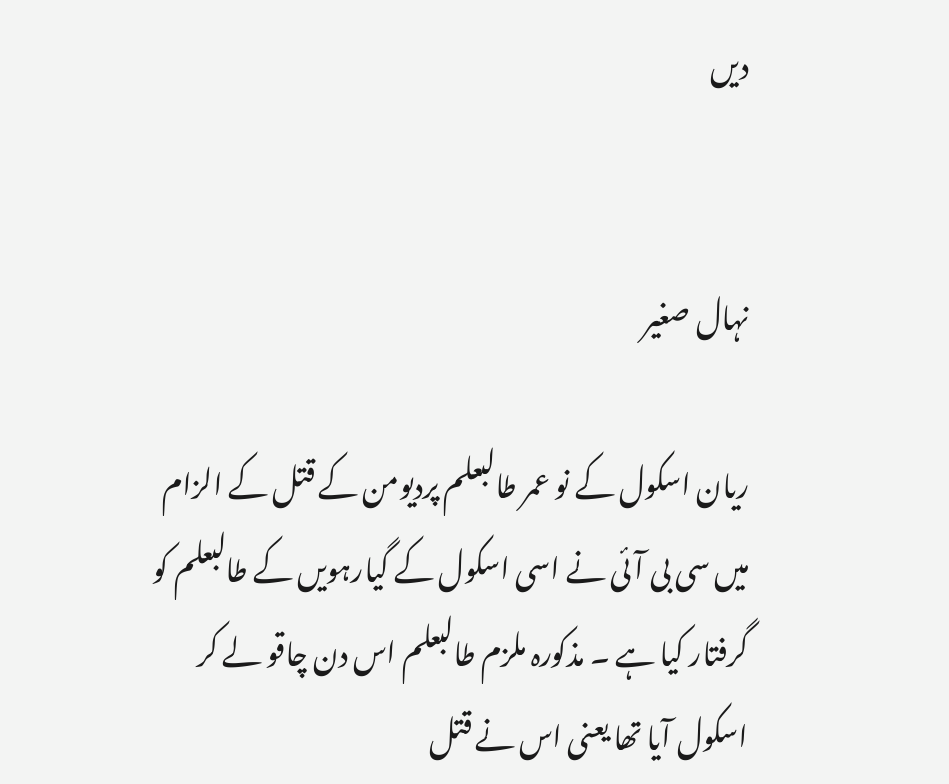دیں


نہال صغیر

ریان اسکول کے نو عمر طالبعلم پردیومن کے قتل کے الزام میں سی بی آئی نے اسی اسکول کے گیارہویں کے طالبعلم کو گرفتار کیا ہے ۔ مذکورہ ملزم طالبعلم اس دن چاقو لے کر اسکول آیا تھا یعنی اس نے قتل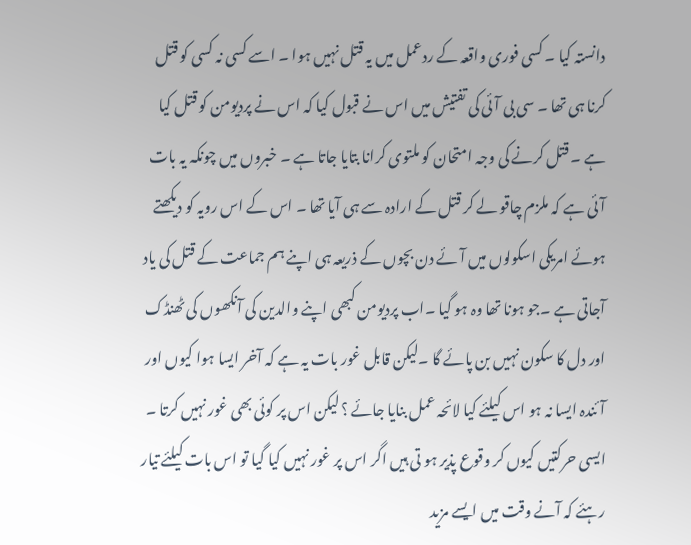دانستہ کیا ۔ کسی فوری واقعہ کے ردعمل میں یہ قتل نہیں ہوا ۔ اسے کسی نہ کسی کو قتل کرنا ہی تھا ۔ سی بی آئی کی تفتیش میں اس نے قبول کیا کہ اس نے پردیومن کو قتل کیا ہے ۔ قتل کرنے کی وجہ امتحان کو ملتوی کرانا بتایا جاتا ہے ۔ خبروں میں چونکہ یہ بات آئی ہے کہ ملزم چاقو لے کر قتل کے ارادہ سے ہی آیا تھا ۔ اس کے اس رویہ کو دیکھتے ہوئے امریکی اسکولوں میں آئے دن بچوں کے ذریعہ ہی اپنے ہم جماعت کے قتل کی یاد آجاتی ہے ۔جو ہونا تھا وہ ہو گیا ۔اب پردیومن کبھی اپنے والدین کی آنکھوں کی ٹھنڈک اور دل کا سکون نہیں بن پائے گا ۔لیکن قابل غور بات یہ ہے کہ آخر ایسا ہوا کیوں اور آئندہ ایسا نہ ہو اس کیلئے کیا لائحہ عمل بنایا جائے ؟ لیکن اس پر کوئی بھی غور نہیں کرتا ۔ ایسی حرکتیں کیوں کر وقوع پذیر ہو تی ہیں اگر اس پر غور نہیں کیا گیا تو اس بات کیلئے تیار رہئے کہ آنے وقت میں ایسے مزید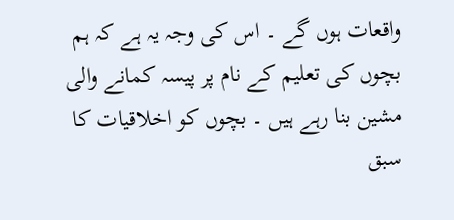واقعات ہوں گے ۔ اس کی وجہ یہ ہے کہ ہم بچوں کی تعلیم کے نام پر پیسہ کمانے والی مشین بنا رہے ہیں ۔ بچوں کو اخلاقیات کا سبق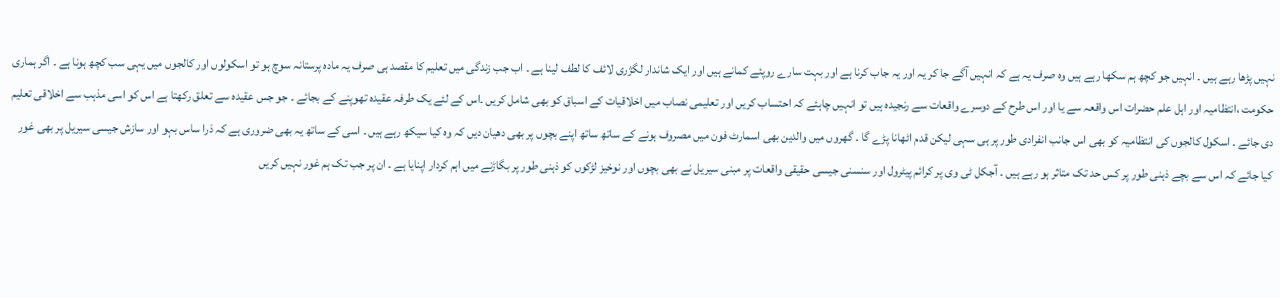نہیں پڑھا رہے ہیں ۔ انہیں جو کچھ ہم سکھا رہے ہیں وہ صرف یہ ہے کہ انہیں آگے جا کر یہ اور یہ جاب کرنا ہے اور بہت سارے روپئے کمانے ہیں اور ایک شاندار لگژری لائف کا لطف لینا ہے ۔ اب جب زندگی میں تعلیم کا مقصد ہی صرف یہ مادہ پرستانہ سوچ ہو تو اسکولوں اور کالجوں میں یہی سب کچھ ہونا ہے ۔ اگر ہماری حکومت ،انتظامیہ اور اہل علم حضرات اس واقعہ سے یا اور اس طرح کے دوسرے واقعات سے رنجیدہ ہیں تو انہیں چاہئے کہ احتساب کریں اور تعلیمی نصاب میں اخلاقیات کے اسباق کو بھی شامل کریں ۔اس کے لئے یک طرفہ عقیدہ تھوپنے کے بجائے ۔ جو جس عقیدہ سے تعلق رکھتا ہے اس کو اسی مذہب سے اخلاقی تعلیم دی جائے ۔ اسکول کالجوں کی انتظامیہ کو بھی اس جانب انفرادی طور پر ہی سہی لیکن قدم اٹھانا پڑے گا ۔ گھروں میں والدین بھی اسمارٹ فون میں مصروف ہونے کے ساتھ ساتھ اپنے بچوں پر بھی دھیان دیں کہ وہ کیا سیکھ رہے ہیں ۔ اسی کے ساتھ یہ بھی ضروری ہے کہ ذرا ساس بہو اور سازش جیسی سیریل پر بھی غور کیا جائے کہ اس سے بچے ذہنی طور پر کس حد تک متاثر ہو رہے ہیں ۔ آجکل ٹی وی پر کرائم پیٹرول اور سنسنی جیسی حقیقی واقعات پر مبنی سیریل نے بھی بچوں اور نوخیز لڑکوں کو ذہنی طور پر بگاڑنے میں اہم کردار اپنایا ہے ۔ ان پر جب تک ہم غور نہیں کریں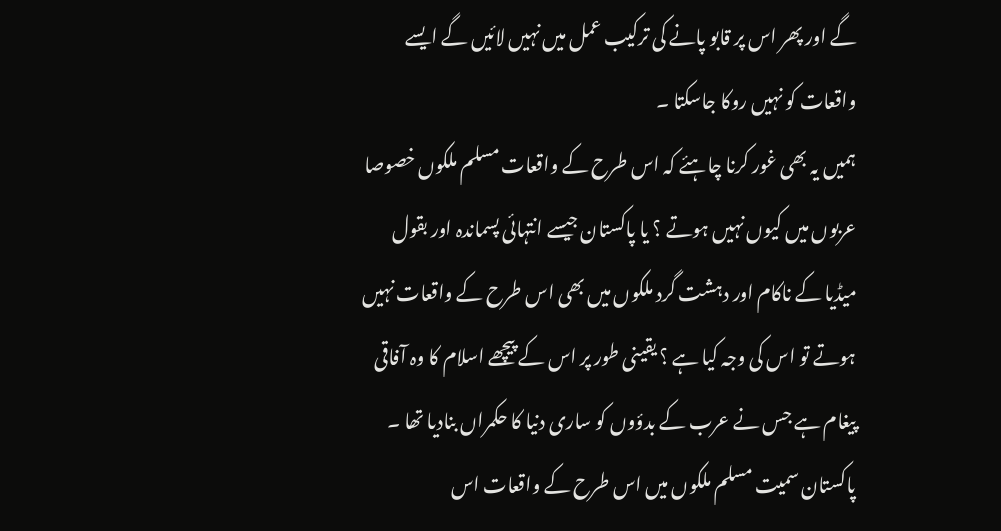گے اور پھر اس پر قابو پانے کی ترکیب عمل میں نہیں لائیں گے ایسے واقعات کو نہیں روکا جاسکتا ۔
ہمیں یہ بھی غور کرنا چاہئے کہ اس طرح کے واقعات مسلم ملکوں خصوصا عربوں میں کیوں نہیں ہوتے ؟ یا پاکستان جیسے انتہائی پسماندہ اور بقول میڈیا کے ناکام اور دہشت گرد ملکوں میں بھی اس طرح کے واقعات نہیں ہوتے تو اس کی وجہ کیا ہے ؟ یقینی طور پر اس کے پیچھے اسلام کا وہ آفاقی پیغام ہے جس نے عرب کے بدؤوں کو ساری دنیا کا حکمراں بنادیا تھا ۔ پاکستان سمیت مسلم ملکوں میں اس طرح کے واقعات اس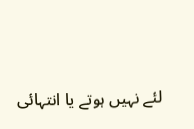لئے نہیں ہوتے یا انتہائی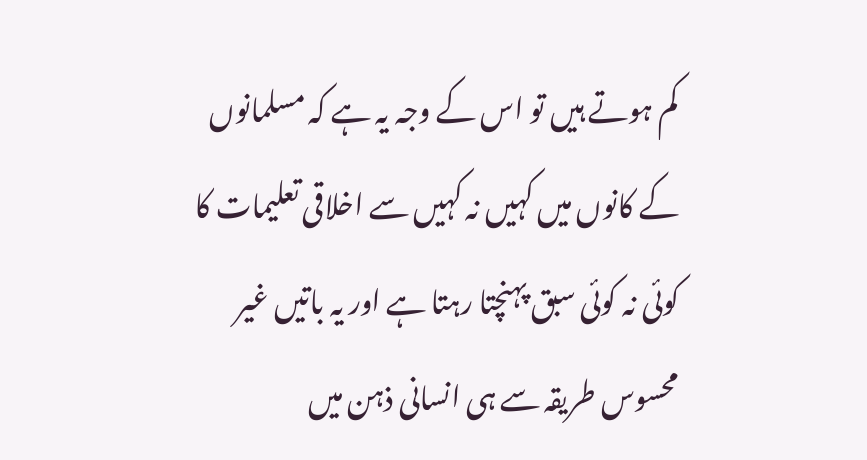کم ہوتے ہیں تو اس کے وجہ یہ ہے کہ مسلمانوں کے کانوں میں کہیں نہ کہیں سے اخلاقی تعلیمات کا کوئی نہ کوئی سبق پہنچتا رہتا ہے اور یہ باتیں غیر محسوس طریقہ سے ہی انسانی ذہن میں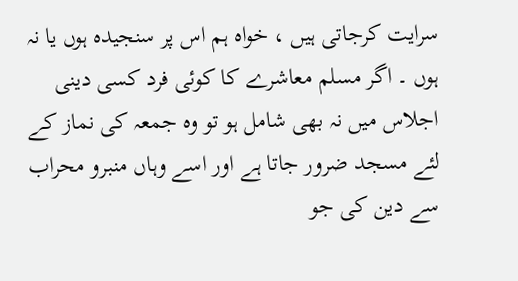سرایت کرجاتی ہیں ، خواہ ہم اس پر سنجیدہ ہوں یا نہ ہوں ۔ اگر مسلم معاشرے کا کوئی فرد کسی دینی اجلاس میں نہ بھی شامل ہو تو وہ جمعہ کی نماز کے لئے مسجد ضرور جاتا ہے اور اسے وہاں منبرو محراب سے دین کی جو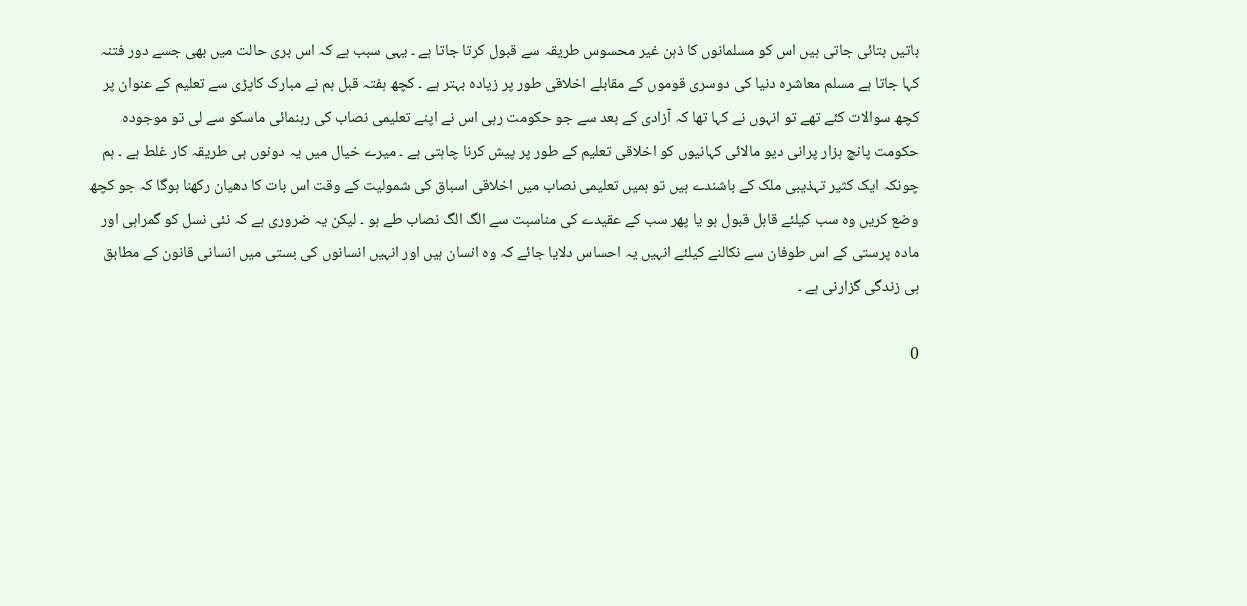باتیں بتائی جاتی ہیں اس کو مسلمانوں کا ذہن غیر محسوس طریقہ سے قبول کرتا جاتا ہے ۔ یہی سبب ہے کہ اس بری حالت میں بھی جسے دور فتنہ کہا جاتا ہے مسلم معاشرہ دنیا کی دوسری قوموں کے مقابلے اخلاقی طور پر زیادہ بہتر ہے ۔ کچھ ہفتہ قبل ہم نے مبارک کاپڑی سے تعلیم کے عنوان پر کچھ سوالات کئے تھے تو انہوں نے کہا تھا کہ آزادی کے بعد سے جو حکومت رہی اس نے اپنے تعلیمی نصاب کی رہنمائی ماسکو سے لی تو موجودہ حکومت پانچ ہزار پرانی دیو مالائی کہانیوں کو اخلاقی تعلیم کے طور پر پیش کرنا چاہتی ہے ۔ میرے خیال میں یہ دونوں ہی طریقہ کار غلط ہے ۔ ہم چونکہ ایک کثیر تہذیبی ملک کے باشندے ہیں تو ہمیں تعلیمی نصاب میں اخلاقی اسباق کی شمولیت کے وقت اس بات کا دھیان رکھنا ہوگا کہ جو کچھ وضع کریں وہ سب کیلئے قابل قبول ہو یا پھر سب کے عقیدے کی مناسبت سے الگ الگ نصاب طے ہو ۔ لیکن یہ ضروری ہے کہ نئی نسل کو گمراہی اور مادہ پرستی کے اس طوفان سے نکالنے کیلئے انہیں یہ احساس دلایا جائے کہ وہ انسان ہیں اور انہیں انسانوں کی بستی میں انسانی قانون کے مطابق ہی زندگی گزارنی ہے ۔

0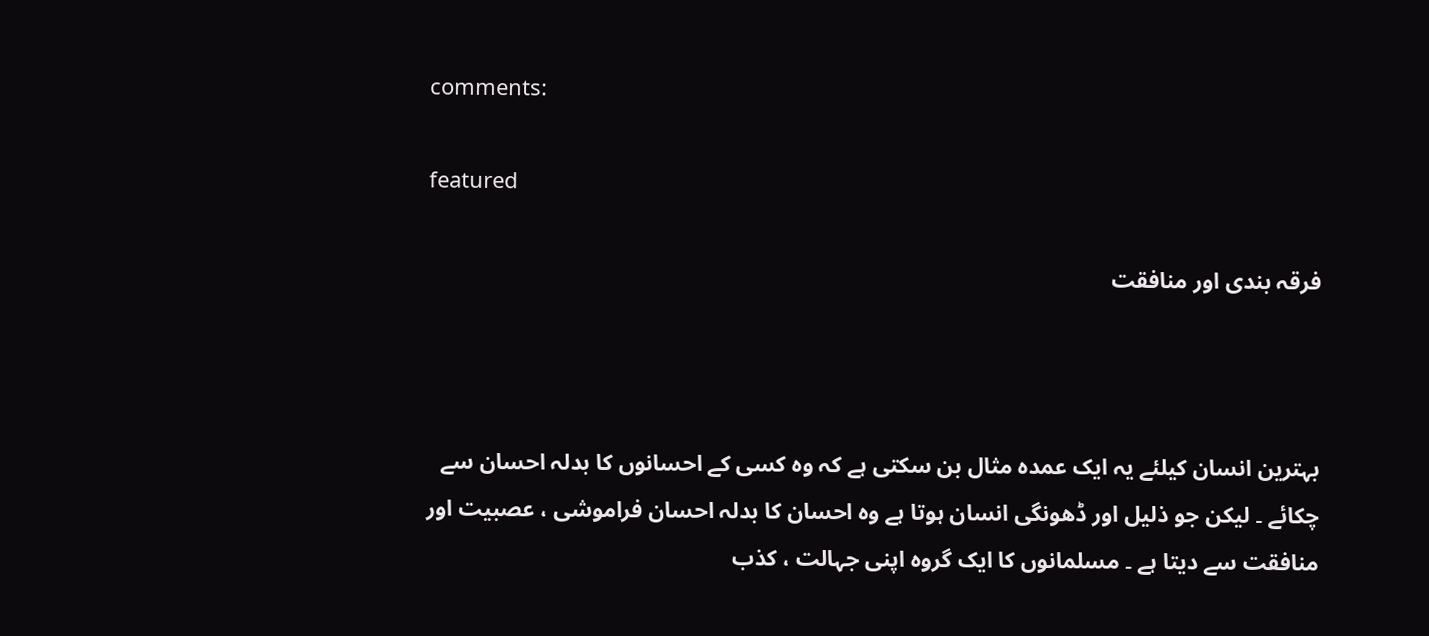comments:

featured

فرقہ بندی اور منافقت



بہترین انسان کیلئے یہ ایک عمدہ مثال بن سکتی ہے کہ وہ کسی کے احسانوں کا بدلہ احسان سے چکائے ۔ لیکن جو ذلیل اور ڈھونگی انسان ہوتا ہے وہ احسان کا بدلہ احسان فراموشی ، عصبیت اور منافقت سے دیتا ہے ۔ مسلمانوں کا ایک گروہ اپنی جہالت ، کذب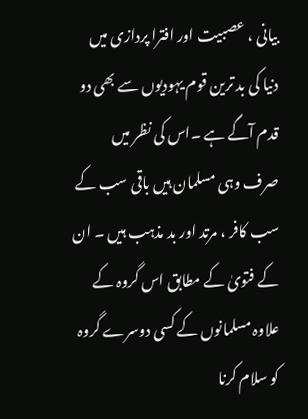بیانی ، عصبیت اور افترا پردازی میں دنیا کی بد ترین قوم یہودیوں سے بھی دو قدم آگے ہے ۔اس کی نظر میں صرف وہی مسلمان ہیں باقی سب کے سب کافر ، مرتد اور بد مذہب ہیں ۔ ان کے فتویٰ کے مطابق اس گروہ کے علاوہ مسلمانوں کے کسی دوسرے گروہ کو سلام کرنا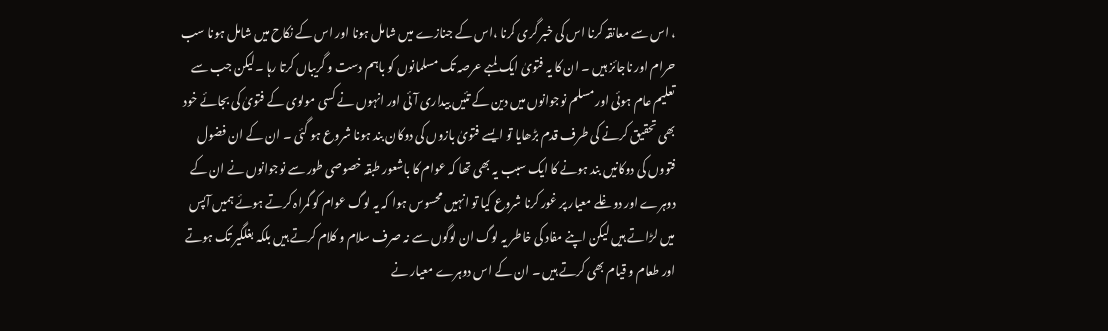، اس سے معانقہ کرنا اس کی خبر گری کرنا ،اس کے جنازے میں شامل ہونا اور اس کے نکاح میں شامل ہونا سب حرام اور ناجائز ہیں ۔ ان کا یہ فتویٰ ایک لمبے عرصہ تک مسلمانوں کو باہم دست و گریباں کرتا رہا ۔لیکن جب سے تعلیم عام ہوئی اور مسلم نوجوانوں میں دین کے تئیں بیداری آئی اور انہوں نے کسی مولوی کے فتویٰ کی بجائے خود بھی تحقیق کرنے کی طرف قدم بڑھایا تو ایسے فتویٰ بازوں کی دوکان بند ہونا شروع ہو گئی ۔ ان کے ان فضول فتووں کی دوکانیں بند ہونے کا ایک سبب یہ بھی تھا کہ عوام کا باشعور طبقہ خصوصی طور سے نوجوانوں نے ان کے دوہرے اور دوغلے معیار پر غور کرنا شروع کیا تو انہیں محسوس ہوا کہ یہ لوگ عوام کو گمراہ کرتے ہوئے ہمیں آپس میں لڑاتے ہیں لیکن اپنے مفاد کی خاطر یہ لوگ ان لوگوں سے نہ صرف سلام و کلام کرتے ہیں بلکہ بغلگیر تک ہوتے اور طعام و قیام بھی کرتے ہیں ۔ ان کے اس دوہرے معیار نے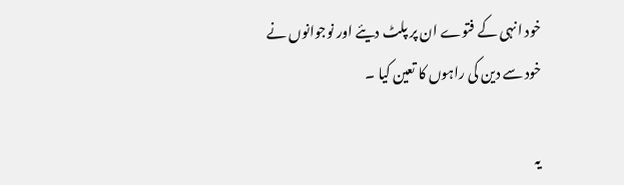خود انہی کے فتوے ان پر پلٹ دیئے اور نوجوانوں نے خود سے دین کی راہوں کا تعین کیا ۔

یہ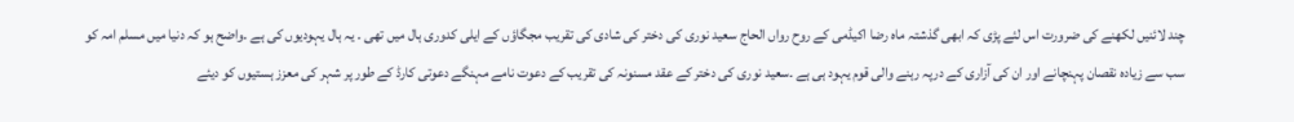چند لائنیں لکھنے کی ضرورت اس لئے پڑی کہ ابھی گذشتہ ماہ رضا اکیڈمی کے روح رواں الحاج سعید نوری کی دختر کی شادی کی تقریب مجگاؤں کے ایلی کدوری ہال میں تھی ۔ یہ ہال یہودیوں کی ہے ۔واضح ہو کہ دنیا میں مسلم امہ کو سب سے زیادہ نقصان پہنچانے اور ان کی آزاری کے درپہ رہنے والی قوم یہود ہی ہے ۔سعید نوری کی دختر کے عقد مسنونہ کی تقریب کے دعوت نامے مہنگے دعوتی کارڈ کے طور پر شہر کی معزز ہستیوں کو دیئے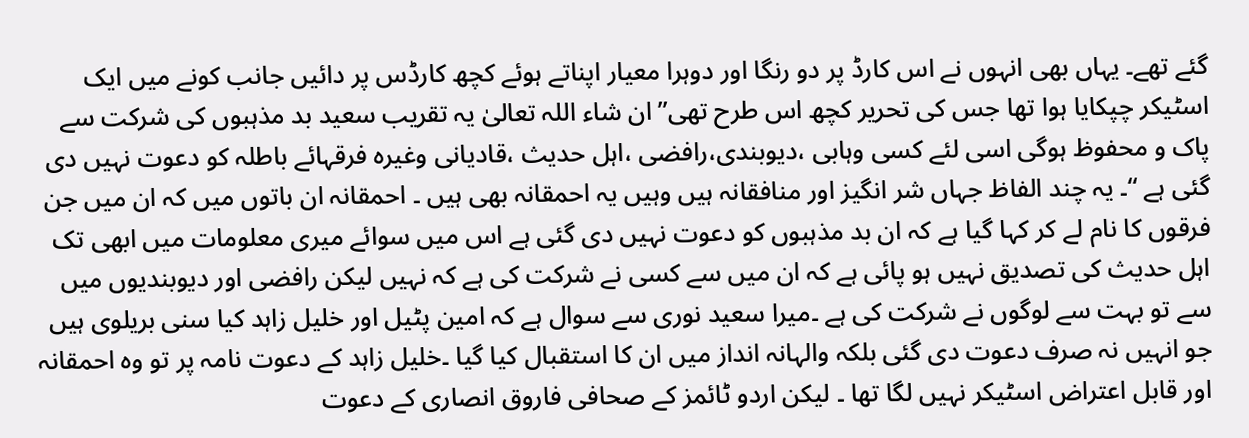گئے تھے۔ یہاں بھی انہوں نے اس کارڈ پر دو رنگا اور دوہرا معیار اپناتے ہوئے کچھ کارڈس پر دائیں جانب کونے میں ایک اسٹیکر چپکایا ہوا تھا جس کی تحریر کچھ اس طرح تھی’’ان شاء اللہ تعالیٰ یہ تقریب سعید بد مذہبوں کی شرکت سے پاک و محفوظ ہوگی اسی لئے کسی وہابی ،دیوبندی،رافضی ،اہل حدیث ،قادیانی وغیرہ فرقہائے باطلہ کو دعوت نہیں دی گئی ہے ‘‘۔ یہ چند الفاظ جہاں شر انگیز اور منافقانہ ہیں وہیں یہ احمقانہ بھی ہیں ۔ احمقانہ ان باتوں میں کہ ان میں جن فرقوں کا نام لے کر کہا گیا ہے کہ ان بد مذہبوں کو دعوت نہیں دی گئی ہے اس میں سوائے میری معلومات میں ابھی تک اہل حدیث کی تصدیق نہیں ہو پائی ہے کہ ان میں سے کسی نے شرکت کی ہے کہ نہیں لیکن رافضی اور دیوبندیوں میں سے تو بہت سے لوگوں نے شرکت کی ہے ۔میرا سعید نوری سے سوال ہے کہ امین پٹیل اور خلیل زاہد کیا سنی بریلوی ہیں جو انہیں نہ صرف دعوت دی گئی بلکہ والہانہ انداز میں ان کا استقبال کیا گیا ۔خلیل زاہد کے دعوت نامہ پر تو وہ احمقانہ اور قابل اعتراض اسٹیکر نہیں لگا تھا ۔ لیکن اردو ٹائمز کے صحافی فاروق انصاری کے دعوت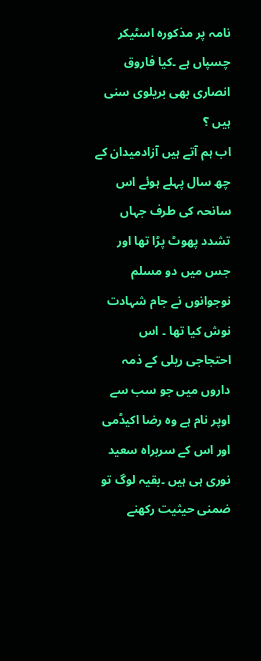نامہ پر مذکورہ اسٹیکر چسپاں ہے ۔کیا فاروق انصاری بھی بریلوی سنی ہیں ؟
اب ہم آتے ہیں آزادمیدان کے چھ سال پہلے ہوئے اس سانحہ کی طرف جہاں تشدد پھوٹ پڑا تھا اور جس میں دو مسلم نوجوانوں نے جام شہادت نوش کیا تھا ۔ اس احتجاجی ریلی کے ذمہ داروں میں جو سب سے اوپر نام ہے وہ رضا اکیڈمی اور اس کے سربراہ سعید نوری ہی ہیں ۔بقیہ لوگ تو ضمنی حیثیت رکھنے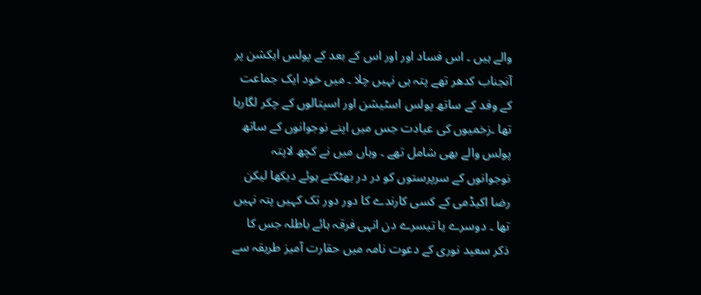والے ہیں ۔ اس فساد اور اور اس کے بعد کے پولس ایکشن پر آنجناب کدھر تھے پتہ ہی نہیں چلا ۔ میں خود ایک جماعت کے وفد کے ساتھ پولس اسٹیشن اور اسپتالوں کے چکر لگارہا تھا ۔زخمیوں کی عیادت جس میں اپنے نوجوانوں کے ساتھ پولس والے بھی شامل تھے ۔ وہاں میں نے کچھ لاپتہ نوجوانوں کے سرپرستوں کو در در بھٹکتے ہوئے دیکھا لیکن رضا اکیڈمی کے کسی کارندے کا دور دور تک کہیں پتہ نہیں تھا ۔ دوسرے یا تیسرے دن انہی فرقہ ہائے باطلہ جس کا ذکر سعید نوری کے دعوت نامہ میں حقارت آمیز طریقہ سے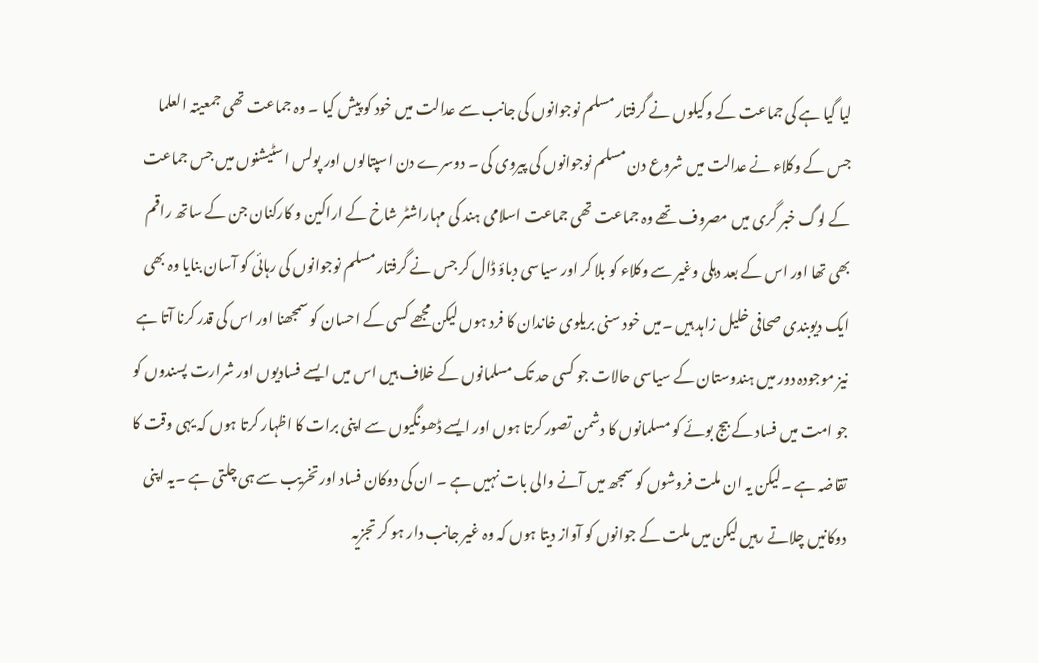لیا گیا ہے کی جماعت کے وکیلوں نے گرفتار مسلم نوجوانوں کی جانب سے عدالت میں خود کو پیش کیا ۔ وہ جماعت تھی جمعیتہ العلما جس کے وکلاء نے عدالت میں شروع دن مسلم نوجوانوں کی پیروی کی ۔ دوسرے دن اسپتالوں اور پولس اسٹیشنوں میں جس جماعت کے لوگ خبر گری میں مصروف تھے وہ جماعت تھی جماعت اسلامی ہند کی مہاراشٹر شاخ کے اراکین و کارکنان جن کے ساتھ راقم بھی تھا اور اس کے بعد دہلی وغیر سے وکلاء کو بلا کر اور سیاسی دباؤ ڈال کر جس نے گرفتار مسلم نوجوانوں کی رہائی کو آسان بنایا وہ بھی ایک دیوبندی صحافی خلیل زاہد ہیں ۔میں خود سنی بریلوی خاندان کا فرد ہوں لیکن مجھے کسی کے احسان کو سمجھنا اور اس کی قدر کرنا آتا ہے نیز موجودہ دور میں ہندوستان کے سیاسی حالات جو کسی حد تک مسلمانوں کے خلاف ہیں اس میں ایسے فسادیوں اور شرارت پسندوں کو جو امت میں فساد کے بیج بوئے کو مسلمانوں کا دشمن تصور کرتا ہوں اور ایسے ڈھونگیوں سے اپنی برات کا اظہار کرتا ہوں کہ یہی وقت کا تقاضہ ہے ۔لیکن یہ ان ملت فروشوں کو سمجھ میں آنے والی بات نہیں ہے ۔ ان کی دوکان فساد اور تخریب سے ہی چلتی ہے ۔یہ اپنی دوکانیں چلاتے رہیں لیکن میں ملت کے جوانوں کو آواز دیتا ہوں کہ وہ غیر جانب دار ہو کر تجزیہ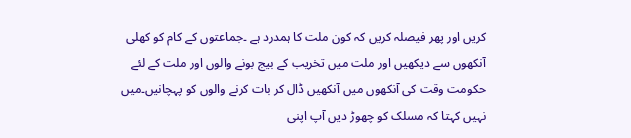کریں اور پھر فیصلہ کریں کہ کون ملت کا ہمدرد ہے ۔جماعتوں کے کام کو کھلی آنکھوں سے دیکھیں اور ملت میں تخریب کے بیج بونے والوں اور ملت کے لئے حکومت وقت کی آنکھوں میں آنکھیں ڈال کر بات کرنے والوں کو پہچانیں۔میں نہیں کہتا کہ مسلک کو چھوڑ دیں آپ اپنی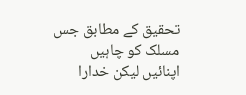تحقیق کے مطابق جس مسلک کو چاہیں اپنائیں لیکن خدارا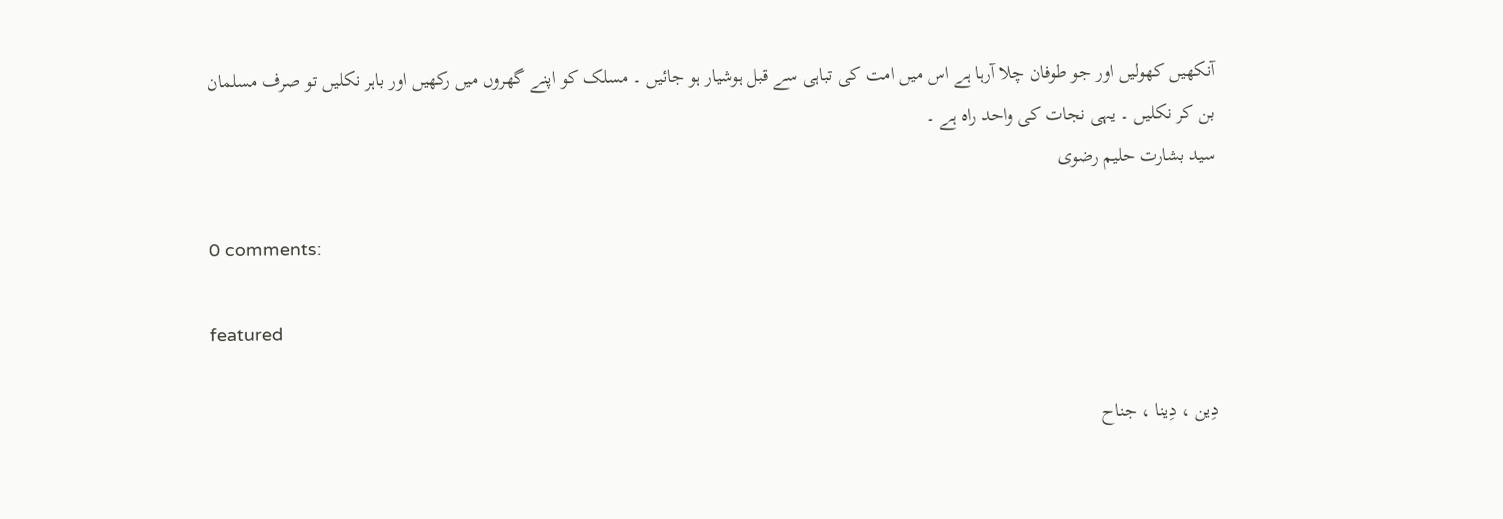آنکھیں کھولیں اور جو طوفان چلا آرہا ہے اس میں امت کی تباہی سے قبل ہوشیار ہو جائیں ۔ مسلک کو اپنے گھروں میں رکھیں اور باہر نکلیں تو صرف مسلمان بن کر نکلیں ۔ یہی نجات کی واحد راہ ہے ۔
سید بشارت حلیم رضوی

0 comments:

featured

دِین ، دِینا ، جناح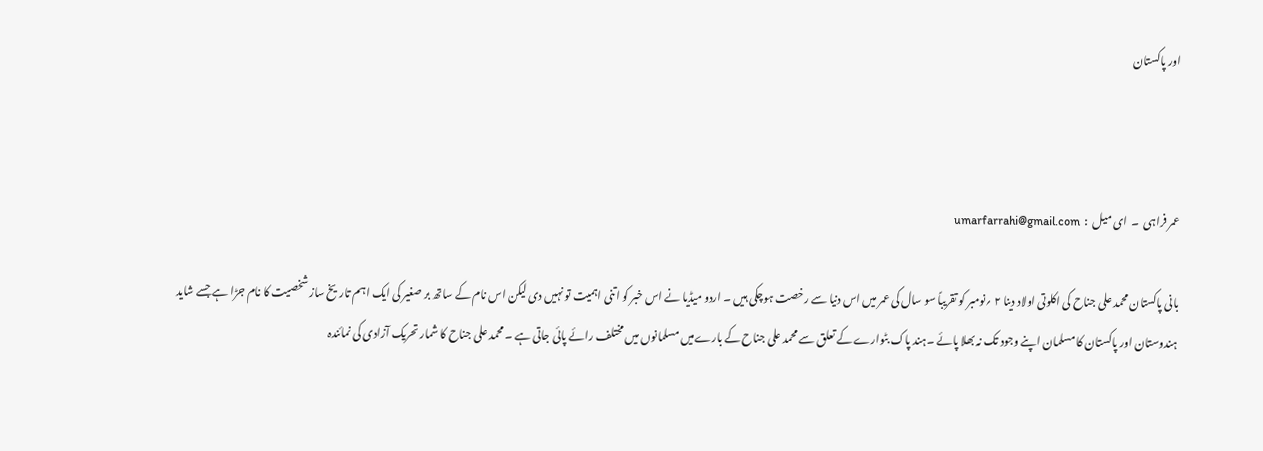اور پاکستان



عمر فراہی  ۔  ای میل  :  umarfarrahi@gmail.com

بانی پاکستان محمد علی جناح کی اکلوتی اولاد دینا ۲ ؍نومبر کو تقریباً سو سال کی عمر میں اس دنیا سے رخصت ہوچکی ہیں ۔ اردو میڈیا نے اس خبر کو اتنی اہمیت تو نہيں دی لیکن اس نام کے ساتھ بر صغیر کی ایک اہم تاریخ ساز شخصیت کا نام جڑا ہے جسے شاید ہندوستان اور پاکستان کا مسلمان اپنے وجود تک نہ بھلا پائے ۔ہند پاک بٹوارے کے تعلق سے محمد علی جناح کے بارےمیں مسلمانوں میں مختلف رائے پائی جاتی ہے ۔ محمد علی جناح کا شمار تحریک آزادی کی نمائندہ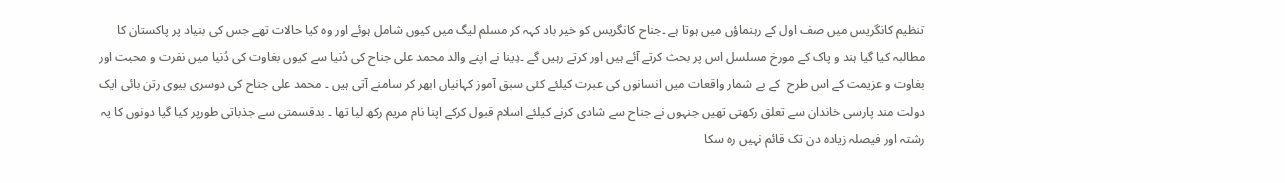تنظیم کانگریس میں صف اول کے رہنماؤں میں ہوتا ہے ۔جناح کانگریس کو خیر باد کہہ کر مسلم لیگ میں کیوں شامل ہوئے اور وہ کیا حالات تھے جس کی بنیاد پر پاکستان کا مطالبہ کیا گیا ہند و پاک کے مورخ مسلسل اس پر بحث کرتے آئے ہیں اور کرتے رہیں گے ۔دِینا نے اپنے والد محمد علی جناح کی دُنیا سے کیوں بغاوت کی دُنیا میں نفرت و محبت اور بغاوت و عزیمت کے اس طرح  کے بے شمار واقعات میں انسانوں کی عبرت کیلئے کئی سبق آموز کہانیاں ابھر کر سامنے آتی ہیں ۔ محمد علی جناح کی دوسری بیوی رتن بائی ایک دولت مند پارسی خاندان سے تعلق رکھتی تھیں جنہوں نے جناح سے شادی کرنے کیلئے اسلام قبول کرکے اپنا نام مریم رکھ لیا تھا ۔ بدقسمتی سے جذباتی طورپر کیا گیا دونوں کا یہ رشتہ اور فیصلہ زیادہ دن تک قائم نہیں رہ سکا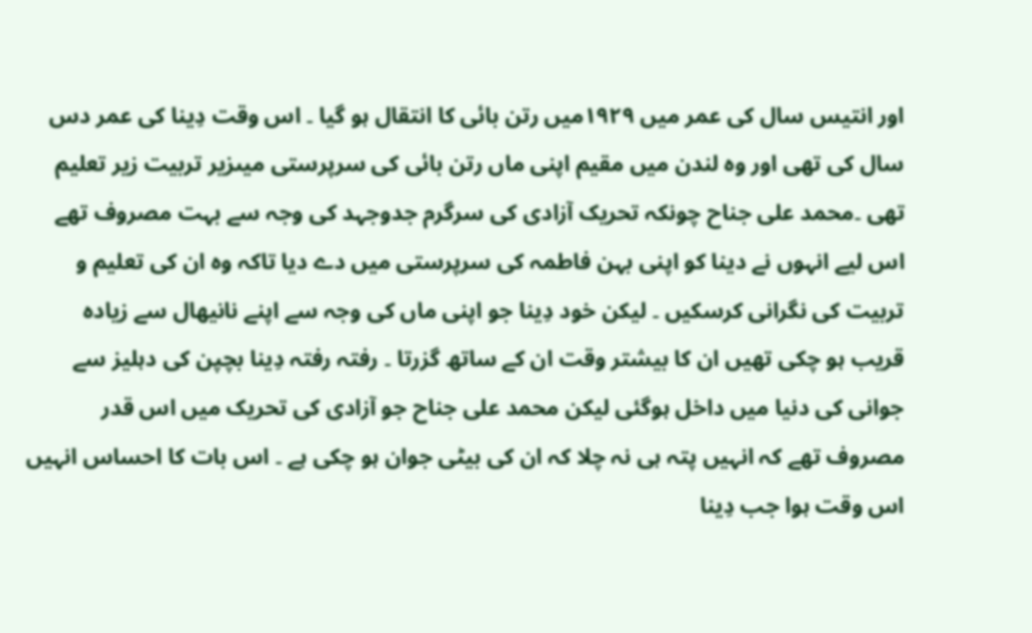اور انتیس سال کی عمر میں ۱۹۲۹میں رتن بائی کا انتقال ہو گیا ۔ اس وقت دِینا کی عمر دس سال کی تھی اور وہ لندن میں مقیم اپنی ماں رتن بائی کی سرپرستی میںزیر تربیت زیر تعلیم تھی ۔محمد علی جناح چونکہ تحریک آزادی کی سرگرم جدوجہد کی وجہ سے بہت مصروف تھے اس لیے انہوں نے دینا کو اپنی بہن فاطمہ کی سرپرستی میں دے دیا تاکہ وہ ان کی تعلیم و تربیت کی نگرانی کرسکیں ۔ لیکن خود دِینا جو اپنی ماں کی وجہ سے اپنے نانیھال سے زیادہ قریب ہو چکی تھیں ان کا بیشتر وقت ان کے ساتھ گزرتا ۔ رفتہ رفتہ دِینا بچپن کی دہلیز سے جوانی کی دنیا میں داخل ہوگئی لیکن محمد علی جناح جو آزادی کی تحریک میں اس قدر مصروف تھے کہ انہیں پتہ ہی نہ چلا کہ ان کی بیٹی جوان ہو چکی ہے ۔ اس بات کا احساس انہیں اس وقت ہوا جب دِینا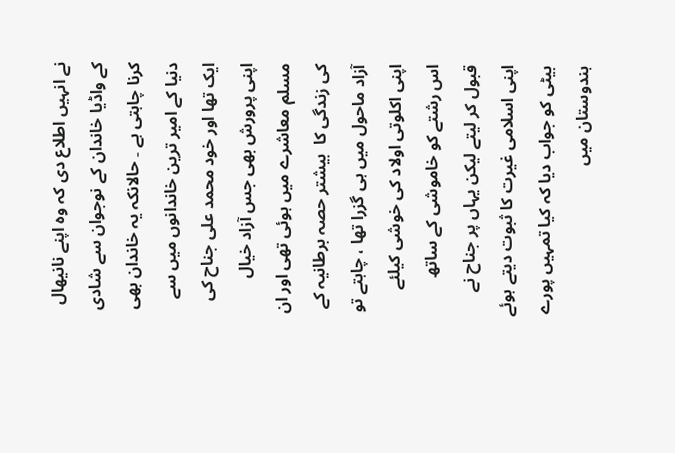نے انہیں اطلاع دی کہ وہ اپنے نانیھال کے واڈیا خاندان کے نوجوان سے شادی کرنا چاہتی ہے ۔ حالانکہ یہ خاندان بھی دنیا کے امیر ترین خاندانوں میں سے ایک تھا اور خود محمد علی جناح کی اپنی پرورش بھی جس آزاد خیال مسلم معاشرے میں ہوئی تھی اور ان کی زندگی کا  بیشتر حصہ برطانیہ کے آزاد ماحول میں ہی گزرا تھا ، چاہتے تو اپنی اکلوتی اولاد کی خوشی کیلئے اس رشتے کو خاموشی کے ساتھ قبول کر لیتے لیکن یہاں پر جناح نے اپنی اسلامی غیرت کا ثبوت دیتے ہوئے بیٹی کو جواب دیا کہ کیا تمہیں پورے ہندوستان میں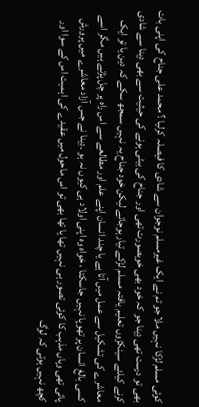کوئی مسلم لڑکا نہیں ملا جو تم نے ایک غیرمسلم نوجوان سے شادی کا فیصلہ کرلیا ؟ محمد علی جناح کی اپنی بات بھی تو درست تھی دِینا جو کہ خود بھی خوبصورت تھی اور جناح کی بیٹی ہونے کی حیثیت سے بھی دِینا سے شادی کرنے کیلئے سینکڑوں تعلیم یافتہ مسلم لڑکے تیار ہوجاتے لیکن خود جناح یہ نہیں سمجھ سکے کہ دین یا تو ایک معاشرے کی تشکیل سے عمل میں آتا ہے یا چند انسان اپنے علم اور مطالعے سے اس راہ پر چل پڑتے ہیں مگر اسے کسی بالغ انسان پر تھوپا نہیں جاسکتا ، خواہ وہ اپنی اولاد ہی کیوں نہ ہو ۔دِینا نے جس آزاد معاشرے میں پرورش پائی تھی وہاں مذہب کا کوئی تصور ہی نہیں تھا یا تھا بھی تو اس ماحول میں عقیدے کی اہمیت اس کے سوا اور کچھ نہیں ہوتی کہ لوگ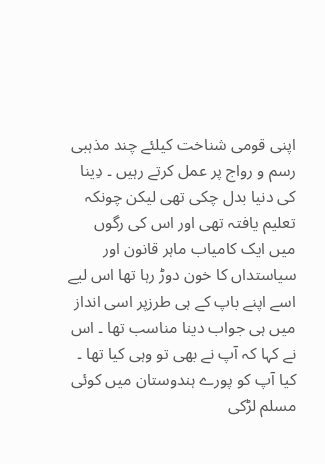اپنی قومی شناخت کیلئے چند مذہبی رسم و رواج پر عمل کرتے رہیں ۔ دِینا کی دنیا بدل چکی تھی لیکن چونکہ تعلیم یافتہ تھی اور اس کی رگوں میں ایک کامیاب ماہر قانون اور سیاستداں کا خون دوڑ رہا تھا اس لیے اسے اپنے باپ کے ہی طرزپر اسی انداز میں ہی جواب دینا مناسب تھا ۔ اس نے کہا کہ آپ نے بھی تو وہی کیا تھا ۔ کیا آپ کو پورے ہندوستان میں کوئی مسلم لڑکی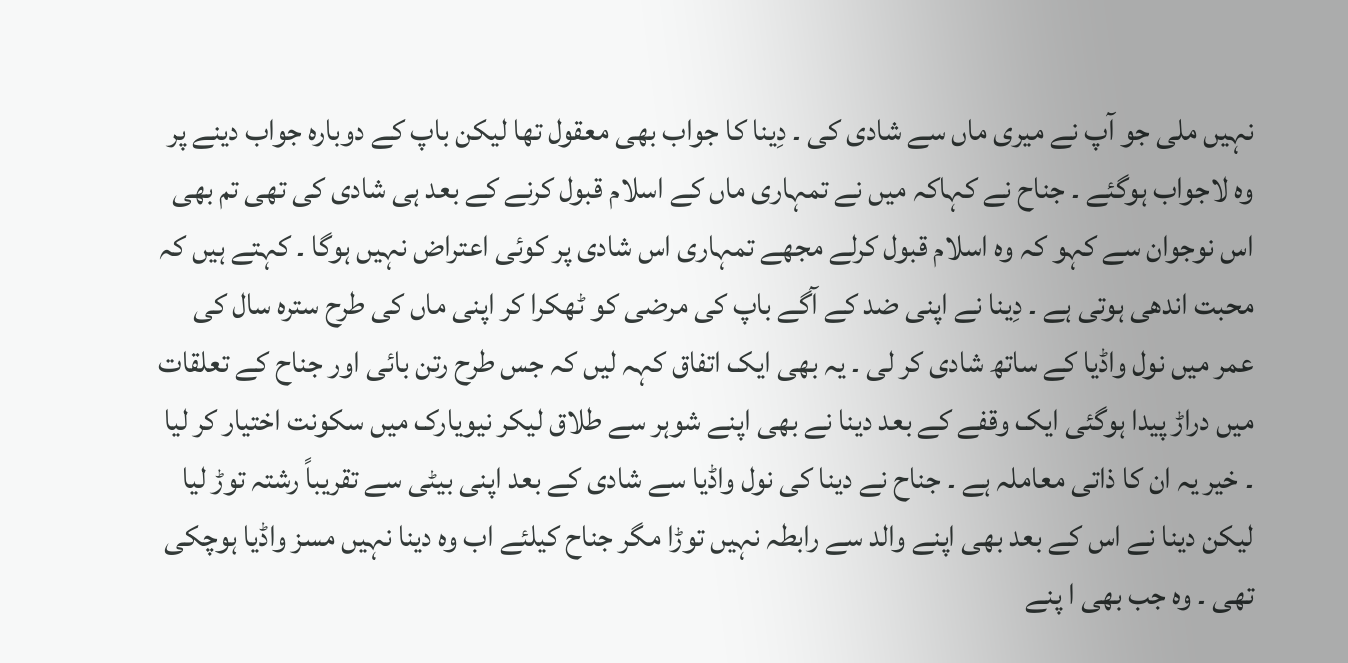نہیں ملی جو آپ نے میری ماں سے شادی کی ۔ دِینا کا جواب بھی معقول تھا لیکن باپ کے دوبارہ جواب دینے پر وہ لاجواب ہوگئے ۔ جناح نے کہاکہ میں نے تمہاری ماں کے اسلام قبول کرنے کے بعد ہی شادی کی تھی تم بھی اس نوجوان سے کہو کہ وہ اسلام قبول کرلے مجھے تمہاری اس شادی پر کوئی اعتراض نہیں ہوگا ۔ کہتے ہیں کہ محبت اندھی ہوتی ہے ۔ دِینا نے اپنی ضد کے آگے باپ کی مرضی کو ٹھکرا کر اپنی ماں کی طرح سترہ سال کی عمر میں نول واڈیا کے ساتھ شادی کر لی ۔ یہ بھی ایک اتفاق کہہ لیں کہ جس طرح رتن بائی اور جناح کے تعلقات میں دراڑ پیدا ہوگئی ایک وقفے کے بعد دینا نے بھی اپنے شوہر سے طلاق لیکر نیویارک میں سکونت اختیار کر لیا ۔ خیر یہ ان کا ذاتی معاملہ ہے ۔ جناح نے دینا کی نول واڈیا سے شادی کے بعد اپنی بیٹی سے تقریباً رشتہ توڑ لیا لیکن دینا نے اس کے بعد بھی اپنے والد سے رابطہ نہیں توڑا مگر جناح کیلئے اب وہ دینا نہیں مسز واڈیا ہوچکی تھی ۔ وہ جب بھی ا پنے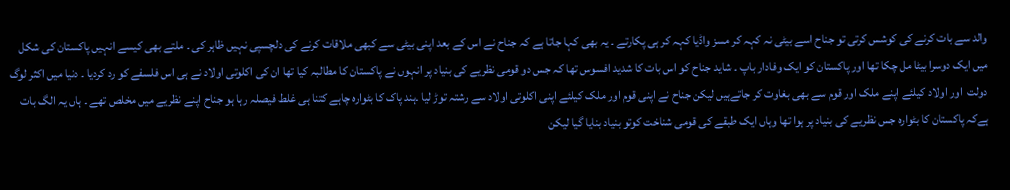والد سے بات کرنے کی کوشس کرتی تو جناح اسے بیٹی نہ کہہ کر مسز واڈیا کہہ کر ہی پکارتے ۔ یہ بھی کہا جاتا ہے کہ جناح نے اس کے بعد اپنی بیٹی سے کبھی ملاقات کرنے کی دلچسپی نہیں ظاہر کی ۔ ملتے بھی کیسے انہیں پاکستان کی شکل میں ایک دوسرا بیٹا مل چکا تھا اور پاکستان کو ایک وفادار باپ ۔ شاید جناح کو اس بات کا شدید افسوس تھا کہ جس دو قومی نظریے کی بنیاد پر انہوں نے پاکستان کا مطالبہ کیا تھا ان کی اکلوتی اولاد نے ہی اس فلسفے کو رد کردیا ۔ دنیا میں اکثر لوگ دولت  اور اولاد کیلئے اپنے ملک اور قوم سے بھی بغاوت کر جاتےہیں لیکن جناح نے اپنی قوم اور ملک کیلئے اپنی اکلوتی اولاد سے رشتہ توڑ لیا ۔ہند پاک کا بٹوارہ چاہے کتنا ہی غلط فیصلہ رہا ہو جناح اپنے نظریے میں مخلص تھے ۔ ہاں یہ الگ بات ہےکہ پاکستان کا بٹوارہ جس نظریے کی بنیاد پر ہوا تھا وہاں ایک طبقے کی قومی شناخت کوتو بنیاد بنایا گیا لیکن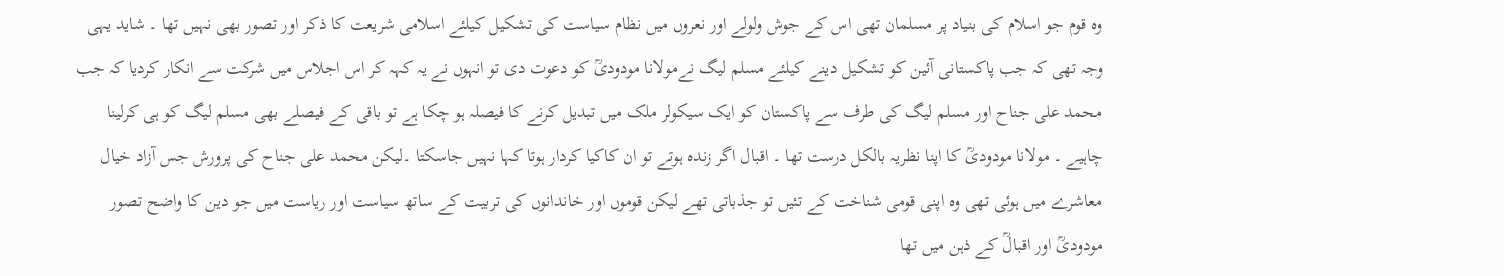وہ قوم جو اسلام کی بنیاد پر مسلمان تھی اس کے جوش ولولے اور نعروں میں نظام سیاست کی تشکیل کیلئے اسلامی شریعت کا ذکر اور تصور بھی نہیں تھا ۔ شاید یہی وجہ تھی کہ جب پاکستانی آئین کو تشکیل دینے کیلئے مسلم لیگ نےمولانا مودودیؒ کو دعوت دی تو انہوں نے یہ کہہ کر اس اجلاس میں شرکت سے انکار کردیا کہ جب محمد علی جناح اور مسلم لیگ کی طرف سے پاکستان کو ایک سیکولر ملک میں تبدیل کرنے کا فیصلہ ہو چکا ہے تو باقی کے فیصلے بھی مسلم لیگ کو ہی کرلینا چاہیے ۔ مولانا مودودیؒ کا اپنا نظریہ بالکل درست تھا ۔ اقبال اگر زندہ ہوتے تو ان کاکیا کردار ہوتا کہا نہیں جاسکتا ۔لیکن محمد علی جناح کی پرورش جس آزاد خیال معاشرے میں ہوئی تھی وہ اپنی قومی شناخت کے تئیں تو جذباتی تھے لیکن قوموں اور خاندانوں کی تربیت کے ساتھ سیاست اور ریاست میں جو دین کا واضح تصور مودودیؒ اور اقبالؒ کے ذہن میں تھا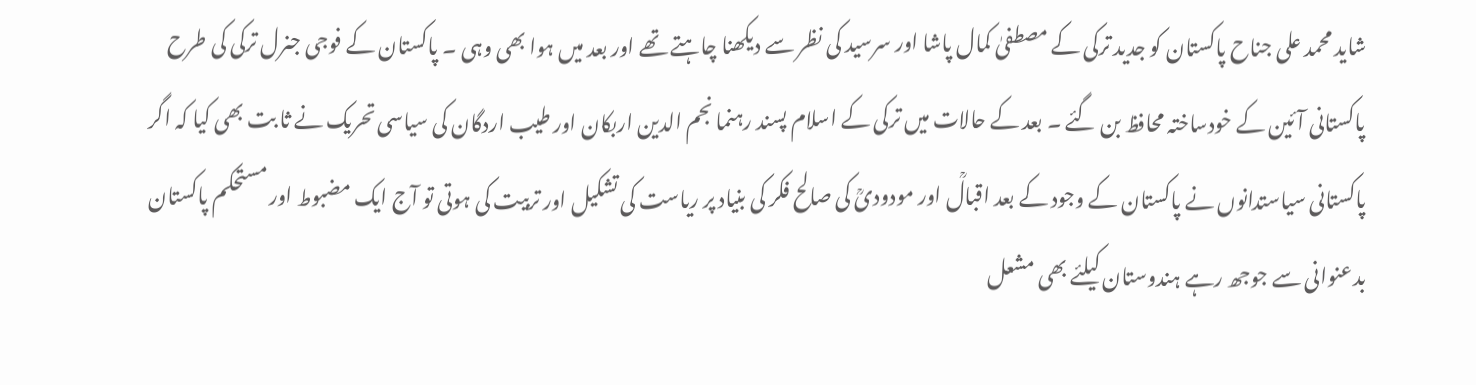شاید محمد علی جناح پاکستان کو جدید ترکی کے مصطفیٰ کمال پاشا اور سرسید کی نظر سے دیکھنا چاہتے تھے اور بعد میں ہوا بھی وہی ۔ پاکستان کے فوجی جنرل ترکی کی طرح پاکستانی آئین کے خودساختہ محافظ بن گئے ۔ بعد کے حالات میں ترکی کے اسلام پسند رہنما نجم الدین اربکان اور طیب اردگان کی سیاسی تحریک نے ثا بت بھی کیا کہ اگر پاکستانی سیاستدانوں نے پاکستان کے وجود کے بعد اقبالؒ اور مودودیؒ کی صالح فکر کی بنیاد پر ریاست کی تشکیل اور تربیت کی ہوتی تو آج ایک مضبوط اور مستحکم پاکستان بدعنوانی سے جوجھ رہے ہندوستان کیلئے بھی مشعل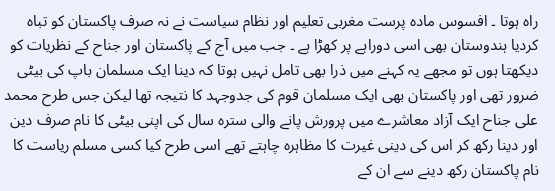راہ ہوتا ۔ افسوس مادہ پرست مغربی تعلیم اور نظام سیاست نے نہ صرف پاکستان کو تباہ کردیا ہندوستان بھی اسی دوراہے پر کھڑا ہے ۔ جب میں آج کے پاکستان اور جناح کے نظریات کو دیکھتا ہوں تو مجھے یہ کہنے میں ذرا بھی تامل نہیں ہوتا کہ دینا ایک مسلمان باپ کی بیٹی ضرور تھی اور پاکستان بھی ایک مسلمان قوم کی جدوجہد کا نتیجہ تھا لیکن جس طرح محمد علی جناح ایک آزاد معاشرے میں پرورش پانے والی سترہ سال کی اپنی بیٹی کا نام صرف دین اور دینا رکھ کر اس کی دینی غیرت کا مظاہرہ چاہتے تھے اسی طرح کیا کسی مسلم ریاست کا نام پاکستان رکھ دینے سے ان کے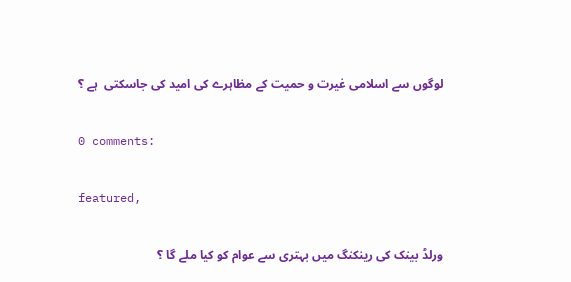لوگوں سے اسلامی غیرت و حمیت کے مظاہرے کی امید کی جاسکتی  ہے ؟

0 comments:

featured,

ورلڈ بینک کی رینکنگ میں بہتری سے عوام کو کیا ملے گا ؟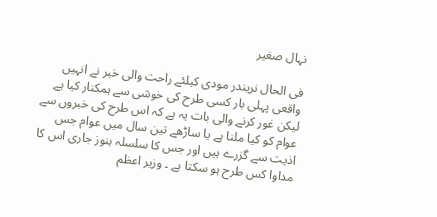نہال صغیر

فی الحال نریندر مودی کیلئے راحت والی خبر نے انہیں واقعی پہلی بار کسی طرح کی خوشی سے ہمکنار کیا ہے لیکن غور کرنے والی بات یہ ہے کہ اس طرح کی خبروں سے عوام کو کیا ملنا ہے یا ساڑھے تین سال میں عوام جس اذیت سے گزرے ہیں اور جس کا سلسلہ ہنوز جاری اس کا مداوا کس طرح ہو سکتا ہے ۔ وزیر اعظم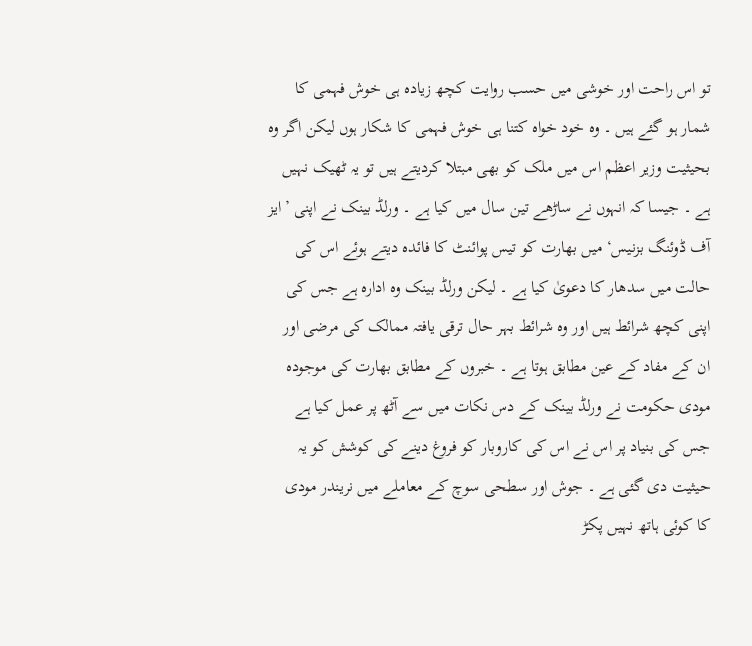تو اس راحت اور خوشی میں حسب روایت کچھ زیادہ ہی خوش فہمی کا شمار ہو گئے ہیں ۔ وہ خود خواہ کتنا ہی خوش فہمی کا شکار ہوں لیکن اگر وہ بحیثیت وزیر اعظم اس میں ملک کو بھی مبتلا کردیتے ہیں تو یہ ٹھیک نہیں ہے ۔ جیسا کہ انہوں نے ساڑھے تین سال میں کیا ہے ۔ ورلڈ بینک نے اپنی ’ایز آف ڈوئنگ بزنیس‘ میں بھارت کو تیس پوائنٹ کا فائدہ دیتے ہوئے اس کی حالت میں سدھار کا دعویٰ کیا ہے ۔ لیکن ورلڈ بینک وہ ادارہ ہے جس کی اپنی کچھ شرائط ہیں اور وہ شرائط بہر حال ترقی یافتہ ممالک کی مرضی اور ان کے مفاد کے عین مطابق ہوتا ہے ۔ خبروں کے مطابق بھارت کی موجودہ مودی حکومت نے ورلڈ بینک کے دس نکات میں سے آٹھ پر عمل کیا ہے جس کی بنیاد پر اس نے اس کی کاروبار کو فروغ دینے کی کوشش کو یہ حیثیت دی گئی ہے ۔ جوش اور سطحی سوچ کے معاملے میں نریندر مودی کا کوئی ہاتھ نہیں پکڑ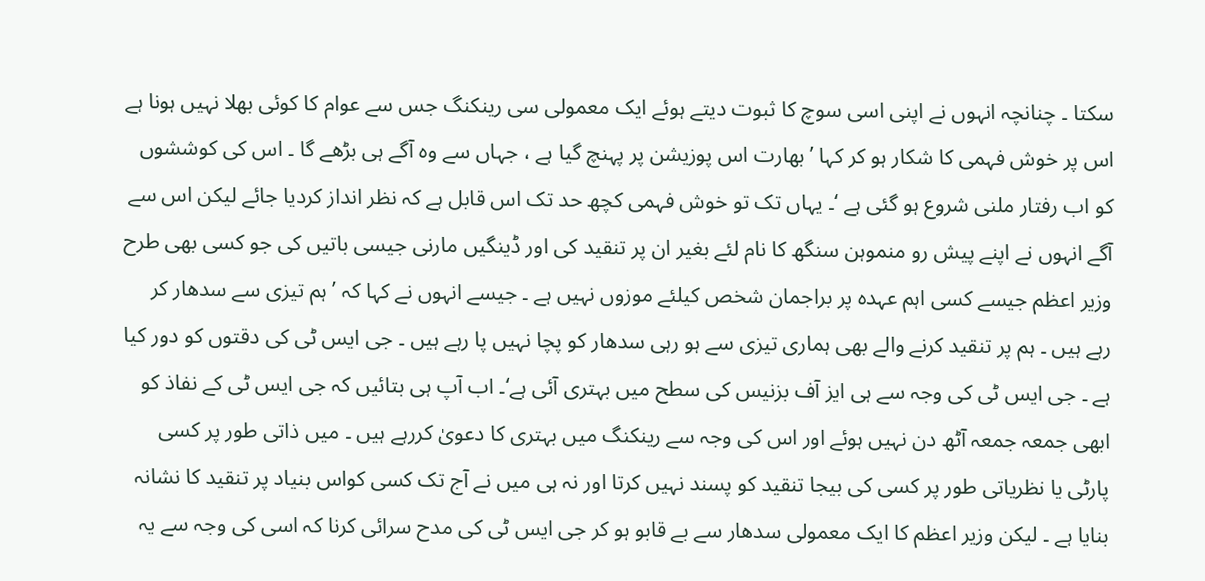سکتا ۔ چنانچہ انہوں نے اپنی اسی سوچ کا ثبوت دیتے ہوئے ایک معمولی سی رینکنگ جس سے عوام کا کوئی بھلا نہیں ہونا ہے اس پر خوش فہمی کا شکار ہو کر کہا ’بھارت اس پوزیشن پر پہنچ گیا ہے ، جہاں سے وہ آگے ہی بڑھے گا ۔ اس کی کوششوں کو اب رفتار ملنی شروع ہو گئی ہے ‘۔ یہاں تک تو خوش فہمی کچھ حد تک اس قابل ہے کہ نظر انداز کردیا جائے لیکن اس سے آگے انہوں نے اپنے پیش رو منموہن سنگھ کا نام لئے بغیر ان پر تنقید کی اور ڈینگیں مارنی جیسی باتیں کی جو کسی بھی طرح وزیر اعظم جیسے کسی اہم عہدہ پر براجمان شخص کیلئے موزوں نہیں ہے ۔ جیسے انہوں نے کہا کہ ’ہم تیزی سے سدھار کر رہے ہیں ۔ ہم پر تنقید کرنے والے بھی ہماری تیزی سے ہو رہی سدھار کو پچا نہیں پا رہے ہیں ۔ جی ایس ٹی کی دقتوں کو دور کیا ہے ۔ جی ایس ٹی کی وجہ سے ہی ایز آف بزنیس کی سطح میں بہتری آئی ہے‘۔ اب آپ ہی بتائیں کہ جی ایس ٹی کے نفاذ کو ابھی جمعہ جمعہ آٹھ دن نہیں ہوئے اور اس کی وجہ سے رینکنگ میں بہتری کا دعویٰ کررہے ہیں ۔ میں ذاتی طور پر کسی پارٹی یا نظریاتی طور پر کسی کی بیجا تنقید کو پسند نہیں کرتا اور نہ ہی میں نے آج تک کسی کواس بنیاد پر تنقید کا نشانہ بنایا ہے ۔ لیکن وزیر اعظم کا ایک معمولی سدھار سے بے قابو ہو کر جی ایس ٹی کی مدح سرائی کرنا کہ اسی کی وجہ سے یہ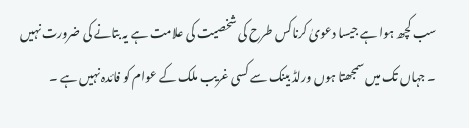سب کچھ ہوا ہے جیسا دعویٰ کرناکس طرح کی شخصیت کی علامت ہے یہ بتانے کی ضرورت نہیں ۔ جہاں تک میں سمجھتا ہوں ورلڈ بینک سے کسی غریب ملک کے عوام کو فائدہ نہیں ہے ۔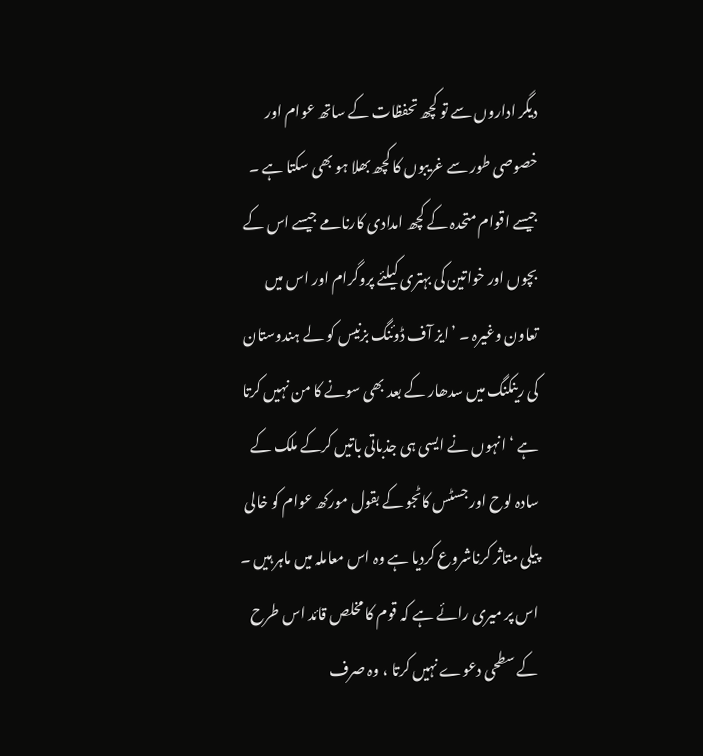دیگر اداروں سے تو کچھ تحفظات کے ساتھ عوام اور خصوصی طور سے غریبوں کا کچھ بھلا ہو بھی سکتا ہے ۔ جیسے اقوام متحدہ کے کچھ امدادی کارنامے جیسے اس کے بچوں اور خواتین کی بہتری کیلئے پروگرام اور اس میں تعاون وغیرہ ۔ ’ایز آف ڈوئنگ بزنیس کو لے ہندوستان کی رینکنگ میں سدھار کے بعد بھی سونے کا من نہیں کرتا ہے ‘ انہوں نے ایسی ہی جذباتی باتیں کرکے ملک کے سادہ لوح اور جسٹس کاٹجو کے بقول مورکھ عوام کو خالی پیلی متاثر کرناشروع کردیا ہے وہ اس معاملہ میں ماہر ہیں ۔ اس پر میری رائے ہے کہ قوم کا مخلص قائد اس طرح کے سطحی دعوے نہیں کرتا ، وہ صرف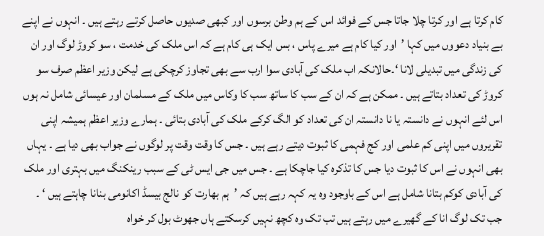کام کرتا ہے اور کرتا چلا جاتا جس کے فوائد اس کے ہم وطن برسوں اور کبھی صدیوں حاصل کرتے رہتے ہیں ۔ انہوں نے اپنے بے بنیاد دعووں میں کہا ’اور کیا کام ہے میرے پاس ، بس ایک ہی کام ہے کہ اس ملک کی خدمت ، سو کروڑ لوگ اور ان کی زندگی میں تبدیلی لانا ‘۔حالانکہ اب ملک کی آبادی سوا ارب سے بھی تجاوز کرچکی ہے لیکن وزیر اعظم صرف سو کروڑ کی تعداد بتاتے ہیں ۔ ممکن ہے کہ ان کے سب کا ساتھ سب کا وکاس میں ملک کے مسلمان اور عیسائی شامل نہ ہوں اس لئے انہوں نے دانستہ یا نا دانستہ ان کی تعداد کو الگ کرکے ملک کی آبادی بتائی ۔ ہمارے وزیر اعظم ہمیشہ اپنی تقریروں میں اپنی کم علمی اور کج فہمی کا ثبوت دیتے رہے ہیں ۔ جس کا وقت وقت پر لوگوں نے جواب بھی دیا ہے ۔ یہاں بھی انہوں نے اس کا ثبوت دیا جس کا تذکرہ کیا جاچکا ہے ۔ جس میں جی ایس ٹی کے سبب رینکنگ میں بہتری اور ملک کی آبادی کوکم بتانا شامل ہے اس کے باوجود وہ یہ کہہ رہے ہیں کہ ’ہم بھارت کو نالج بیسڈ اکانومی بنانا چاہتے ہیں ‘ ۔ جب تک لوگ انا کے گھیرے میں رہتے ہیں تب تک وہ کچھ نہیں کرسکتے ہاں جھوٹ بول کر خواہ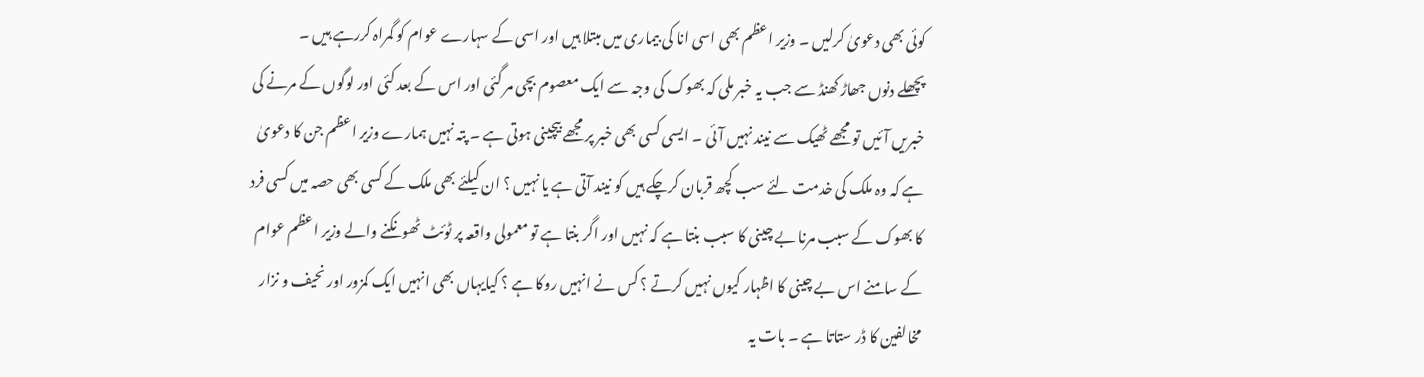کوئی بھی دعویٰ کرلیں ۔ وزیر اعظم بھی اسی انا کی بیماری میں مبتلا ہیں اور اسی کے سہارے عوام کو گمراہ کررہے ہیں ۔
پچھلے دنوں جھاڑ کھنڈ سے جب یہ خبر ملی کہ بھوک کی وجہ سے ایک معصوم بچی مر گئی اور اس کے بعد کئی اور لوگوں کے مرنے کی خبریں آئیں تو مجھے ٹھیک سے نیند نہیں آئی ۔ ایسی کسی بھی خبر پر مجھے بیچینی ہوتی ہے ۔ پتہ نہیں ہمارے وزیر اعظم جن کا دعویٰ ہے کہ وہ ملک کی خدمت لئے سب کچھ قربان کرچکے ہیں کو نیند آتی ہے یا نہیں ؟ ان کیلئے بھی ملک کے کسی بھی حصہ میں کسی فرد کا بھوک کے سبب مرنا بے چینی کا سبب بنتا ہے کہ نہیں اور اگر بنتا ہے تو معمولی واقعہ پر ٹوئٹ ٹھونکنے والے وزیر اعظم عوام کے سامنے اس بے چینی کا اظہار کیوں نہیں کرتے ؟ کس نے انہیں روکا ہے ؟ کیایہاں بھی انہیں ایک کمزور اور نحیف و نزار مخالفین کا ڈر ستاتا ہے ۔ بات یہ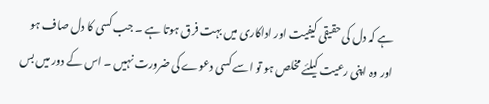ہے کہ دل کی حقیقی کیفیت اور اداکاری میں بہت فرق ہوتا ہے ۔ جب کسی کا دل صاف ہو اور وہ اپنی رعیت کیلئے مخلص ہو تو اسے کسی دعوے کی ضرورت نہیں ۔ اس کے دور میں بس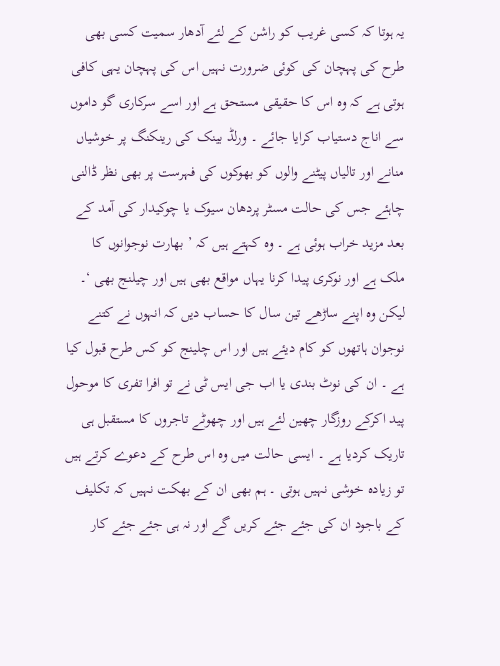یہ ہوتا کہ کسی غریب کو راشن کے لئے آدھار سمیت کسی بھی طرح کی پہچان کی کوئی ضرورت نہیں اس کی پہچان یہی کافی ہوتی ہے کہ وہ اس کا حقیقی مستحق ہے اور اسے سرکاری گو داموں سے اناج دستیاب کرایا جائے ۔ ورلڈ بینک کی رینکنگ پر خوشیاں منانے اور تالیاں پیٹنے والوں کو بھوکوں کی فہرست پر بھی نظر ڈالنی چاہئے جس کی حالت مسٹر پردھان سیوک یا چوکیدار کی آمد کے بعد مزید خراب ہوئی ہے ۔ وہ کہتے ہیں کہ ’ بھارت نوجوانوں کا ملک ہے اور نوکری پیدا کرنا یہاں مواقع بھی ہیں اور چیلنج بھی ‘۔ لیکن وہ اپنے ساڑھے تین سال کا حساب دیں کہ انہوں نے کتنے نوجوان ہاتھوں کو کام دیئے ہیں اور اس چلینج کو کس طرح قبول کیا ہے ۔ ان کی نوٹ بندی یا اب جی ایس ٹی نے تو افرا تفری کا موحول پید اکرکے روزگار چھین لئے ہیں اور چھوٹے تاجروں کا مستقبل ہی تاریک کردیا ہے ۔ ایسی حالت میں وہ اس طرح کے دعوے کرتے ہیں تو زیادہ خوشی نہیں ہوتی ۔ ہم بھی ان کے بھکت نہیں کہ تکلیف کے باجود ان کی جئے جئے کریں گے اور نہ ہی جئے جئے کار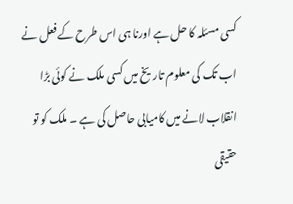کسی مسئلہ کا حل ہے اورنا ہی اس طرح کے فعل نے اب تک کی معلوم تاریخ میں کسی ملک نے کوئی بڑا انقلاب لانے میں کامیابی حاصل کی ہے ۔ ملک کو تو حقیقی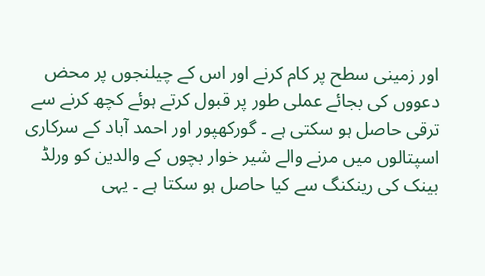اور زمینی سطح پر کام کرنے اور اس کے چیلنجوں پر محض دعووں کی بجائے عملی طور پر قبول کرتے ہوئے کچھ کرنے سے ترقی حاصل ہو سکتی ہے ۔ گورکھپور اور احمد آباد کے سرکاری اسپتالوں میں مرنے والے شیر خوار بچوں کے والدین کو ورلڈ بینک کی رینکنگ سے کیا حاصل ہو سکتا ہے ۔ یہی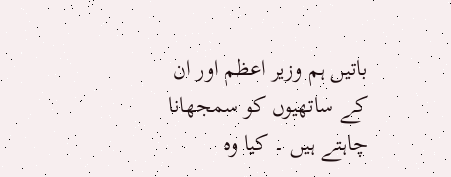باتیں ہم وزیر اعظم اور ان کے ساتھیوں کو سمجھانا چاہتے ہیں ۔ کیا وہ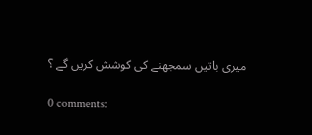میری باتیں سمجھنے کی کوشش کریں گے ؟

0 comments: